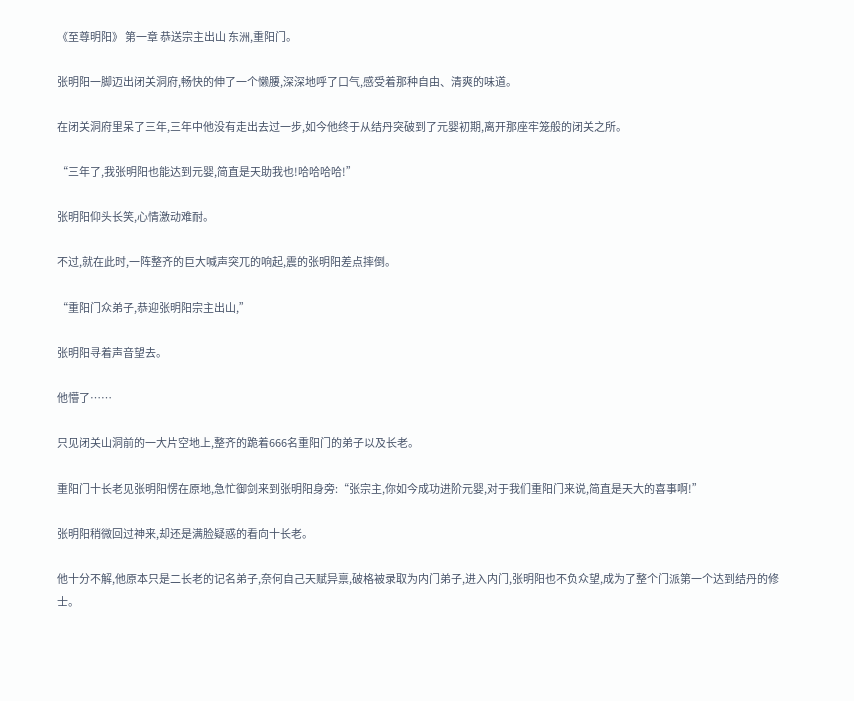《至尊明阳》 第一章 恭送宗主出山 东洲,重阳门。

张明阳一脚迈出闭关洞府,畅快的伸了一个懒腰,深深地呼了口气,感受着那种自由、清爽的味道。

在闭关洞府里呆了三年,三年中他没有走出去过一步,如今他终于从结丹突破到了元婴初期,离开那座牢笼般的闭关之所。

“三年了,我张明阳也能达到元婴,简直是天助我也!哈哈哈哈!”

张明阳仰头长笑,心情激动难耐。

不过,就在此时,一阵整齐的巨大喊声突兀的响起,震的张明阳差点摔倒。

“重阳门众弟子,恭迎张明阳宗主出山,”

张明阳寻着声音望去。

他懵了……

只见闭关山洞前的一大片空地上,整齐的跪着666名重阳门的弟子以及长老。

重阳门十长老见张明阳愣在原地,急忙御剑来到张明阳身旁:“张宗主,你如今成功进阶元婴,对于我们重阳门来说,简直是天大的喜事啊!”

张明阳稍微回过神来,却还是满脸疑惑的看向十长老。

他十分不解,他原本只是二长老的记名弟子,奈何自己天赋异禀,破格被录取为内门弟子,进入内门,张明阳也不负众望,成为了整个门派第一个达到结丹的修士。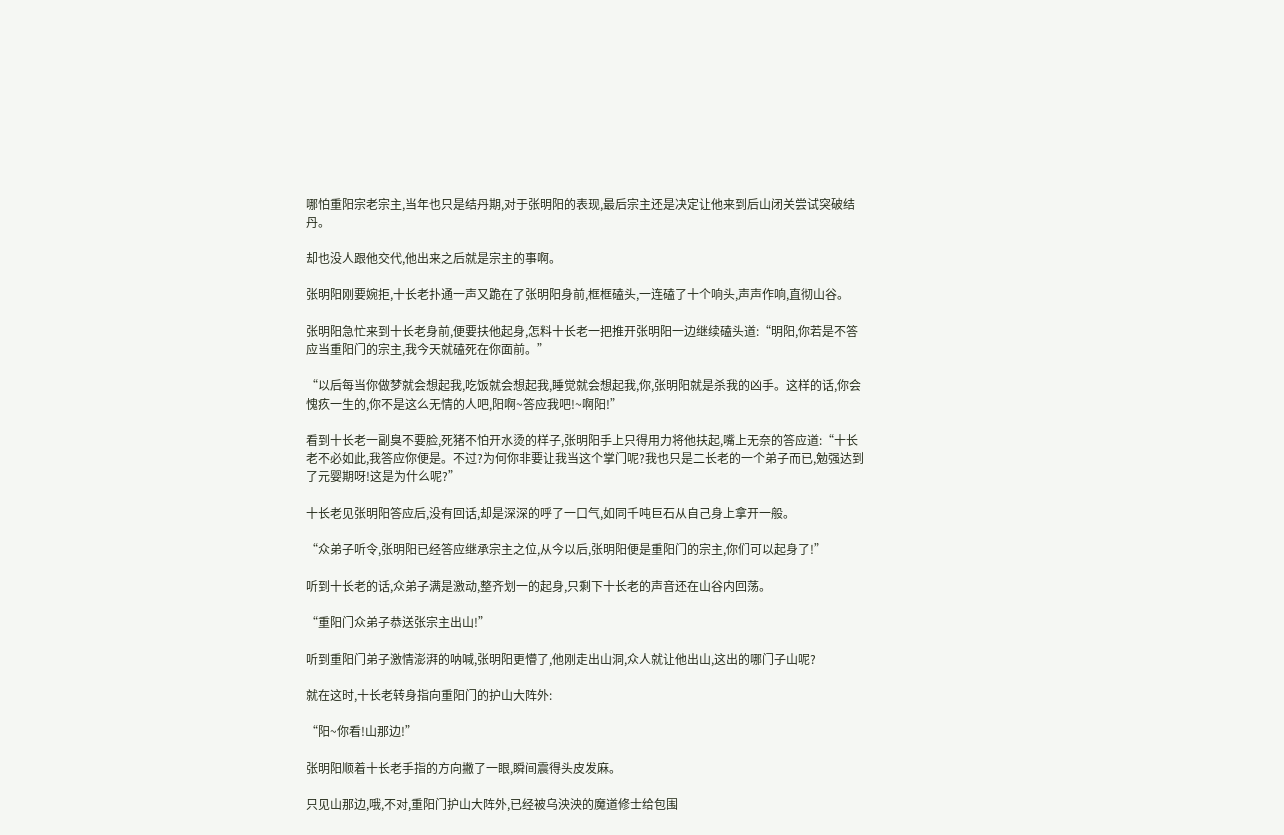哪怕重阳宗老宗主,当年也只是结丹期,对于张明阳的表现,最后宗主还是决定让他来到后山闭关尝试突破结丹。

却也没人跟他交代,他出来之后就是宗主的事啊。

张明阳刚要婉拒,十长老扑通一声又跪在了张明阳身前,框框磕头,一连磕了十个响头,声声作响,直彻山谷。

张明阳急忙来到十长老身前,便要扶他起身,怎料十长老一把推开张明阳一边继续磕头道:“明阳,你若是不答应当重阳门的宗主,我今天就磕死在你面前。”

“以后每当你做梦就会想起我,吃饭就会想起我,睡觉就会想起我,你,张明阳就是杀我的凶手。这样的话,你会愧疚一生的,你不是这么无情的人吧,阳啊~答应我吧!~啊阳!”

看到十长老一副臭不要脸,死猪不怕开水烫的样子,张明阳手上只得用力将他扶起,嘴上无奈的答应道:“十长老不必如此,我答应你便是。不过?为何你非要让我当这个掌门呢?我也只是二长老的一个弟子而已,勉强达到了元婴期呀!这是为什么呢?”

十长老见张明阳答应后,没有回话,却是深深的呼了一口气,如同千吨巨石从自己身上拿开一般。

“众弟子听令,张明阳已经答应继承宗主之位,从今以后,张明阳便是重阳门的宗主,你们可以起身了!”

听到十长老的话,众弟子满是激动,整齐划一的起身,只剩下十长老的声音还在山谷内回荡。

“重阳门众弟子恭送张宗主出山!”

听到重阳门弟子激情澎湃的呐喊,张明阳更懵了,他刚走出山洞,众人就让他出山,这出的哪门子山呢?

就在这时,十长老转身指向重阳门的护山大阵外:

“阳~你看!山那边!”

张明阳顺着十长老手指的方向撇了一眼,瞬间震得头皮发麻。

只见山那边,哦,不对,重阳门护山大阵外,已经被乌泱泱的魔道修士给包围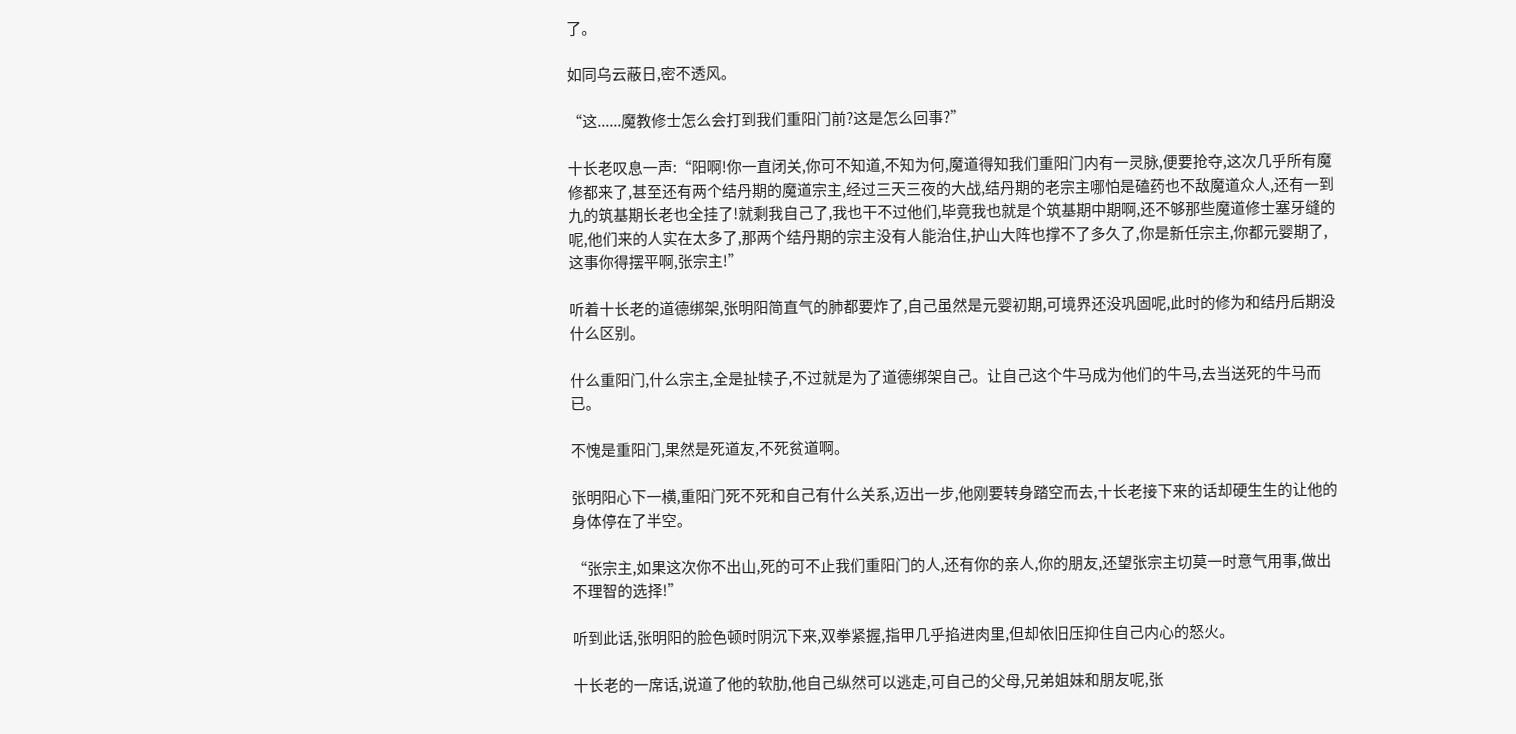了。

如同乌云蔽日,密不透风。

“这......魔教修士怎么会打到我们重阳门前?这是怎么回事?”

十长老叹息一声:“阳啊!你一直闭关,你可不知道,不知为何,魔道得知我们重阳门内有一灵脉,便要抢夺,这次几乎所有魔修都来了,甚至还有两个结丹期的魔道宗主,经过三天三夜的大战,结丹期的老宗主哪怕是磕药也不敌魔道众人,还有一到九的筑基期长老也全挂了!就剩我自己了,我也干不过他们,毕竟我也就是个筑基期中期啊,还不够那些魔道修士塞牙缝的呢,他们来的人实在太多了,那两个结丹期的宗主没有人能治住,护山大阵也撑不了多久了,你是新任宗主,你都元婴期了,这事你得摆平啊,张宗主!”

听着十长老的道德绑架,张明阳简直气的肺都要炸了,自己虽然是元婴初期,可境界还没巩固呢,此时的修为和结丹后期没什么区别。

什么重阳门,什么宗主,全是扯犊子,不过就是为了道德绑架自己。让自己这个牛马成为他们的牛马,去当送死的牛马而已。

不愧是重阳门,果然是死道友,不死贫道啊。

张明阳心下一横,重阳门死不死和自己有什么关系,迈出一步,他刚要转身踏空而去,十长老接下来的话却硬生生的让他的身体停在了半空。

“张宗主,如果这次你不出山,死的可不止我们重阳门的人,还有你的亲人,你的朋友,还望张宗主切莫一时意气用事,做出不理智的选择!”

听到此话,张明阳的脸色顿时阴沉下来,双拳紧握,指甲几乎掐进肉里,但却依旧压抑住自己内心的怒火。

十长老的一席话,说道了他的软肋,他自己纵然可以逃走,可自己的父母,兄弟姐妹和朋友呢,张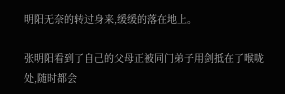明阳无奈的转过身来,缓缓的落在地上。

张明阳看到了自己的父母正被同门弟子用剑抵在了喉咙处,随时都会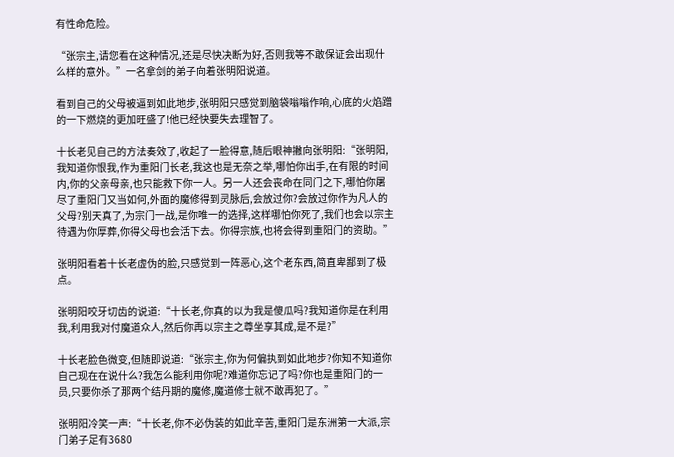有性命危险。

“张宗主,请您看在这种情况,还是尽快决断为好,否则我等不敢保证会出现什么样的意外。”一名拿剑的弟子向着张明阳说道。

看到自己的父母被逼到如此地步,张明阳只感觉到脑袋嗡嗡作响,心底的火焰蹭的一下燃烧的更加旺盛了!他已经快要失去理智了。

十长老见自己的方法奏效了,收起了一脸得意,随后眼神撇向张明阳:“张明阳,我知道你恨我,作为重阳门长老,我这也是无奈之举,哪怕你出手,在有限的时间内,你的父亲母亲,也只能救下你一人。另一人还会丧命在同门之下,哪怕你屠尽了重阳门又当如何,外面的魔修得到灵脉后,会放过你?会放过你作为凡人的父母?别天真了,为宗门一战,是你唯一的选择,这样哪怕你死了,我们也会以宗主待遇为你厚葬,你得父母也会活下去。你得宗族,也将会得到重阳门的资助。”

张明阳看着十长老虚伪的脸,只感觉到一阵恶心,这个老东西,简直卑鄙到了极点。

张明阳咬牙切齿的说道:“十长老,你真的以为我是傻瓜吗?我知道你是在利用我,利用我对付魔道众人,然后你再以宗主之尊坐享其成,是不是?”

十长老脸色微变,但随即说道:“张宗主,你为何偏执到如此地步?你知不知道你自己现在在说什么?我怎么能利用你呢?难道你忘记了吗?你也是重阳门的一员,只要你杀了那两个结丹期的魔修,魔道修士就不敢再犯了。”

张明阳冷笑一声:“十长老,你不必伪装的如此辛苦,重阳门是东洲第一大派,宗门弟子足有3680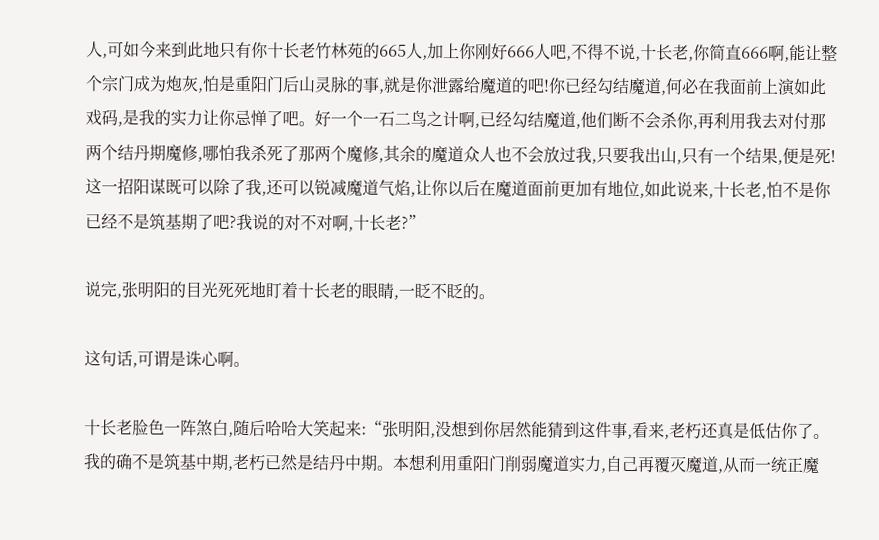人,可如今来到此地只有你十长老竹林苑的665人,加上你刚好666人吧,不得不说,十长老,你简直666啊,能让整个宗门成为炮灰,怕是重阳门后山灵脉的事,就是你泄露给魔道的吧!你已经勾结魔道,何必在我面前上演如此戏码,是我的实力让你忌惮了吧。好一个一石二鸟之计啊,已经勾结魔道,他们断不会杀你,再利用我去对付那两个结丹期魔修,哪怕我杀死了那两个魔修,其余的魔道众人也不会放过我,只要我出山,只有一个结果,便是死!这一招阳谋既可以除了我,还可以锐减魔道气焰,让你以后在魔道面前更加有地位,如此说来,十长老,怕不是你已经不是筑基期了吧?我说的对不对啊,十长老?”

说完,张明阳的目光死死地盯着十长老的眼睛,一眨不眨的。

这句话,可谓是诛心啊。

十长老脸色一阵煞白,随后哈哈大笑起来:“张明阳,没想到你居然能猜到这件事,看来,老朽还真是低估你了。我的确不是筑基中期,老朽已然是结丹中期。本想利用重阳门削弱魔道实力,自己再覆灭魔道,从而一统正魔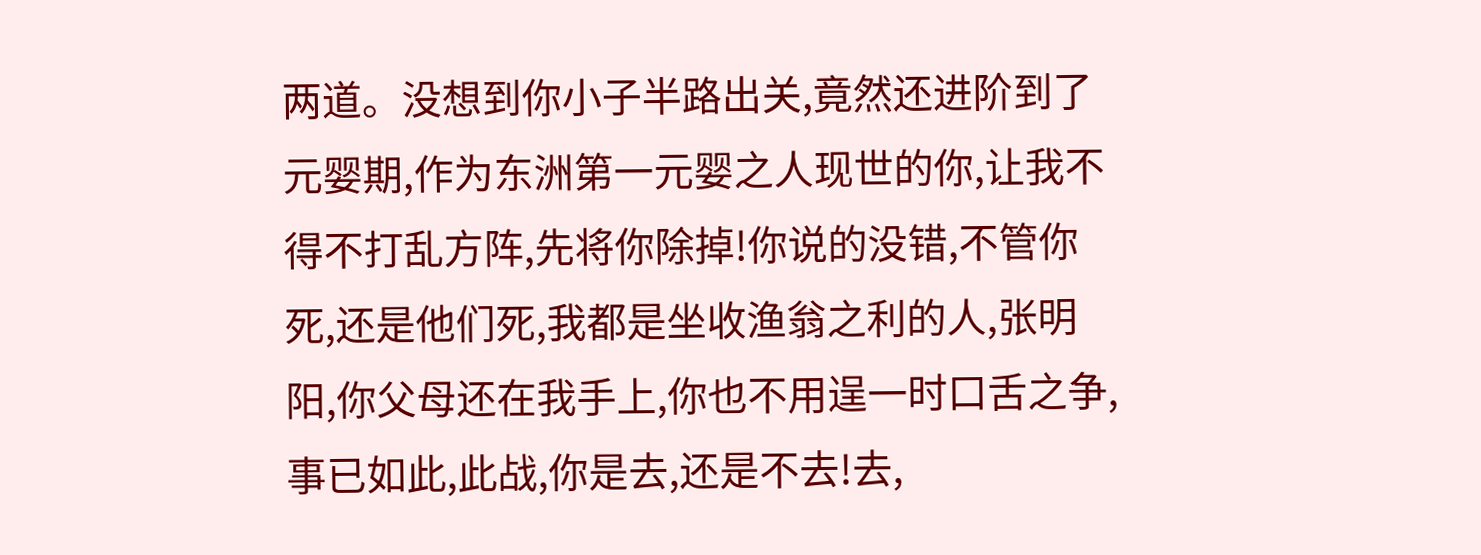两道。没想到你小子半路出关,竟然还进阶到了元婴期,作为东洲第一元婴之人现世的你,让我不得不打乱方阵,先将你除掉!你说的没错,不管你死,还是他们死,我都是坐收渔翁之利的人,张明阳,你父母还在我手上,你也不用逞一时口舌之争,事已如此,此战,你是去,还是不去!去,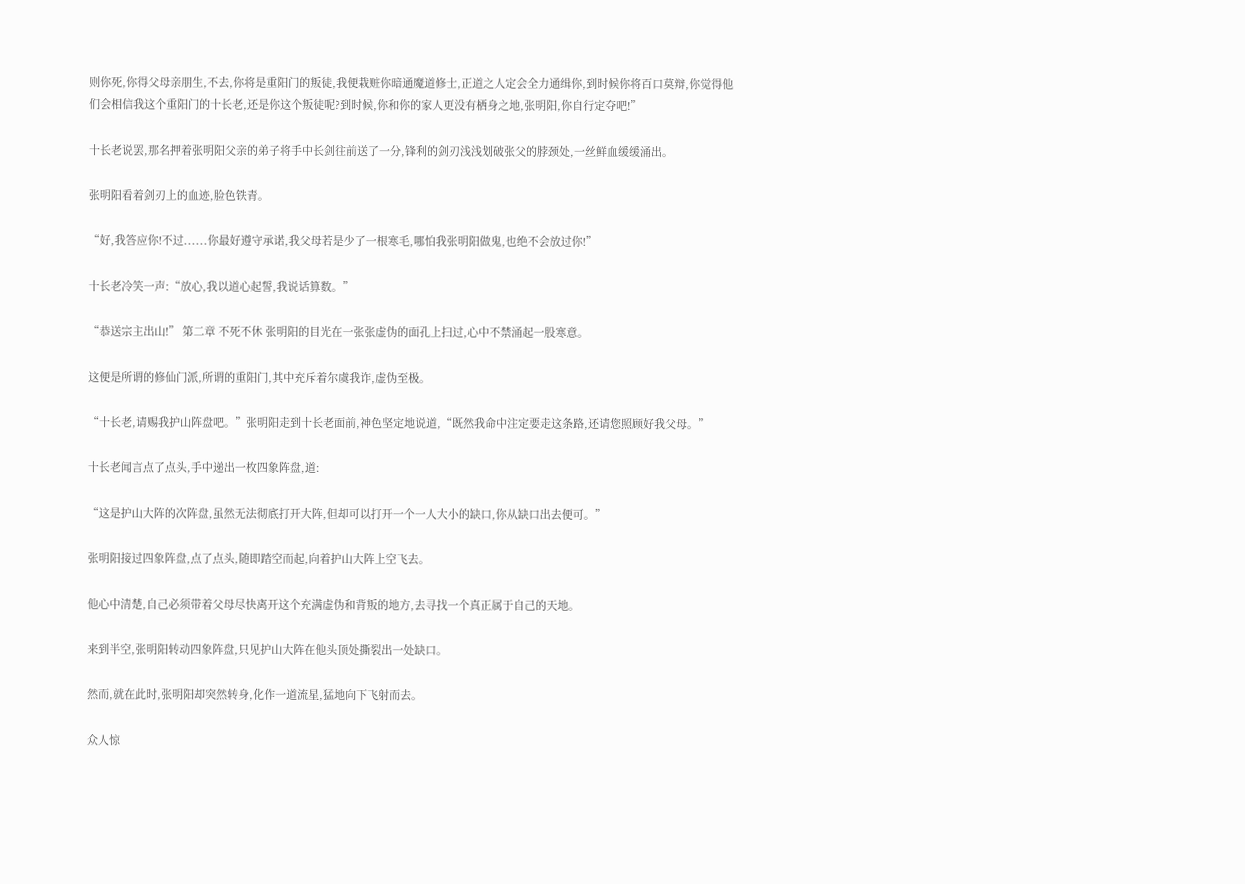则你死,你得父母亲朋生,不去,你将是重阳门的叛徒,我便栽赃你暗通魔道修士,正道之人定会全力通缉你,到时候你将百口莫辩,你觉得他们会相信我这个重阳门的十长老,还是你这个叛徒呢?到时候,你和你的家人更没有栖身之地,张明阳,你自行定夺吧!”

十长老说罢,那名押着张明阳父亲的弟子将手中长剑往前送了一分,锋利的剑刃浅浅划破张父的脖颈处,一丝鲜血缓缓涌出。

张明阳看着剑刃上的血迹,脸色铁青。

“好,我答应你!不过......你最好遵守承诺,我父母若是少了一根寒毛,哪怕我张明阳做鬼,也绝不会放过你!”

十长老冷笑一声:“放心,我以道心起誓,我说话算数。”

“恭送宗主出山!” 第二章 不死不休 张明阳的目光在一张张虚伪的面孔上扫过,心中不禁涌起一股寒意。

这便是所谓的修仙门派,所谓的重阳门,其中充斥着尔虞我诈,虚伪至极。

“十长老,请赐我护山阵盘吧。”张明阳走到十长老面前,神色坚定地说道,“既然我命中注定要走这条路,还请您照顾好我父母。”

十长老闻言点了点头,手中递出一枚四象阵盘,道:

“这是护山大阵的次阵盘,虽然无法彻底打开大阵,但却可以打开一个一人大小的缺口,你从缺口出去便可。”

张明阳接过四象阵盘,点了点头,随即踏空而起,向着护山大阵上空飞去。

他心中清楚,自己必须带着父母尽快离开这个充满虚伪和背叛的地方,去寻找一个真正属于自己的天地。

来到半空,张明阳转动四象阵盘,只见护山大阵在他头顶处撕裂出一处缺口。

然而,就在此时,张明阳却突然转身,化作一道流星,猛地向下飞射而去。

众人惊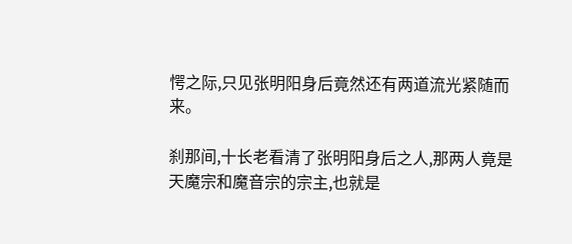愕之际,只见张明阳身后竟然还有两道流光紧随而来。

刹那间,十长老看清了张明阳身后之人,那两人竟是天魔宗和魔音宗的宗主,也就是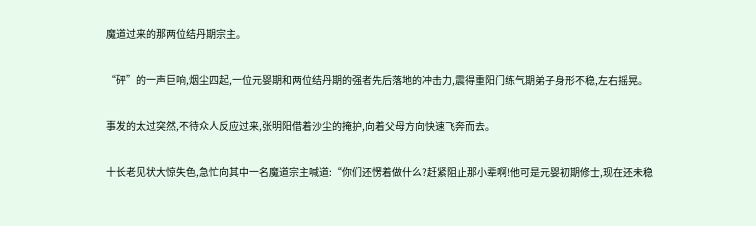魔道过来的那两位结丹期宗主。

“砰”的一声巨响,烟尘四起,一位元婴期和两位结丹期的强者先后落地的冲击力,震得重阳门练气期弟子身形不稳,左右摇晃。

事发的太过突然,不待众人反应过来,张明阳借着沙尘的掩护,向着父母方向快速飞奔而去。

十长老见状大惊失色,急忙向其中一名魔道宗主喊道:“你们还愣着做什么?赶紧阻止那小辈啊!他可是元婴初期修士,现在还未稳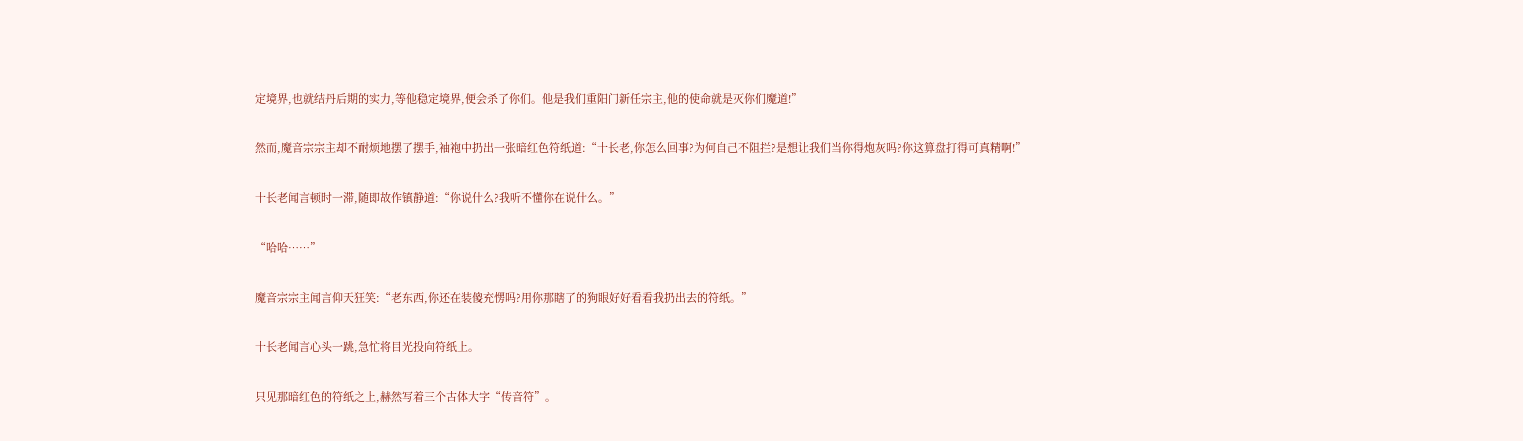定境界,也就结丹后期的实力,等他稳定境界,便会杀了你们。他是我们重阳门新任宗主,他的使命就是灭你们魔道!”

然而,魔音宗宗主却不耐烦地摆了摆手,袖袍中扔出一张暗红色符纸道:“十长老,你怎么回事?为何自己不阻拦?是想让我们当你得炮灰吗?你这算盘打得可真精啊!”

十长老闻言顿时一滞,随即故作镇静道:“你说什么?我听不懂你在说什么。”

“哈哈……”

魔音宗宗主闻言仰天狂笑:“老东西,你还在装傻充愣吗?用你那瞎了的狗眼好好看看我扔出去的符纸。”

十长老闻言心头一跳,急忙将目光投向符纸上。

只见那暗红色的符纸之上,赫然写着三个古体大字“传音符”。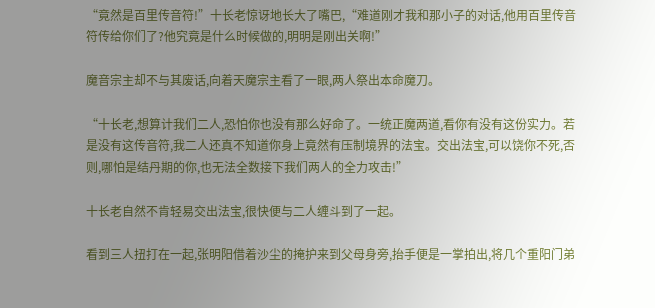“竟然是百里传音符!”十长老惊讶地长大了嘴巴,“难道刚才我和那小子的对话,他用百里传音符传给你们了?他究竟是什么时候做的,明明是刚出关啊!”

魔音宗主却不与其废话,向着天魔宗主看了一眼,两人祭出本命魔刀。

“十长老,想算计我们二人,恐怕你也没有那么好命了。一统正魔两道,看你有没有这份实力。若是没有这传音符,我二人还真不知道你身上竟然有压制境界的法宝。交出法宝,可以饶你不死,否则,哪怕是结丹期的你,也无法全数接下我们两人的全力攻击!”

十长老自然不肯轻易交出法宝,很快便与二人缠斗到了一起。

看到三人扭打在一起,张明阳借着沙尘的掩护来到父母身旁,抬手便是一掌拍出,将几个重阳门弟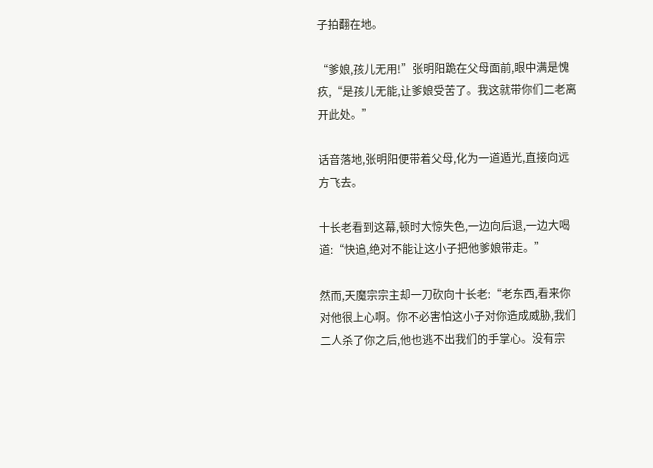子拍翻在地。

“爹娘,孩儿无用!”张明阳跪在父母面前,眼中满是愧疚,“是孩儿无能,让爹娘受苦了。我这就带你们二老离开此处。”

话音落地,张明阳便带着父母,化为一道遁光,直接向远方飞去。

十长老看到这幕,顿时大惊失色,一边向后退,一边大喝道:“快追,绝对不能让这小子把他爹娘带走。”

然而,天魔宗宗主却一刀砍向十长老:“老东西,看来你对他很上心啊。你不必害怕这小子对你造成威胁,我们二人杀了你之后,他也逃不出我们的手掌心。没有宗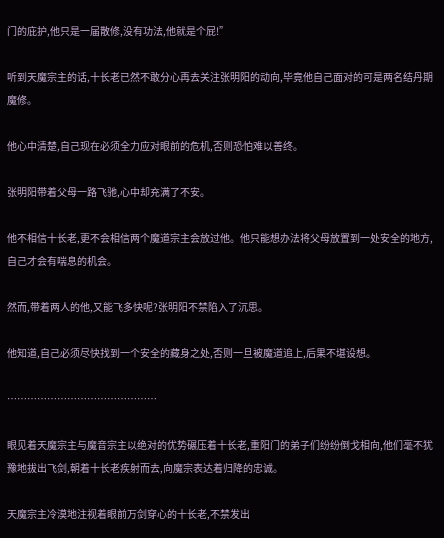门的庇护,他只是一届散修,没有功法,他就是个屁!”

听到天魔宗主的话,十长老已然不敢分心再去关注张明阳的动向,毕竟他自己面对的可是两名结丹期魔修。

他心中清楚,自己现在必须全力应对眼前的危机,否则恐怕难以善终。

张明阳带着父母一路飞驰,心中却充满了不安。

他不相信十长老,更不会相信两个魔道宗主会放过他。他只能想办法将父母放置到一处安全的地方,自己才会有喘息的机会。

然而,带着两人的他,又能飞多快呢?张明阳不禁陷入了沉思。

他知道,自己必须尽快找到一个安全的藏身之处,否则一旦被魔道追上,后果不堪设想。

………………………………………

眼见着天魔宗主与魔音宗主以绝对的优势碾压着十长老,重阳门的弟子们纷纷倒戈相向,他们毫不犹豫地拔出飞剑,朝着十长老疾射而去,向魔宗表达着归降的忠诚。

天魔宗主冷漠地注视着眼前万剑穿心的十长老,不禁发出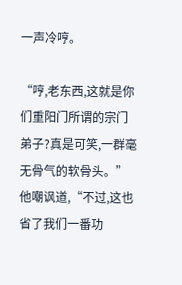一声冷哼。

“哼,老东西,这就是你们重阳门所谓的宗门弟子?真是可笑,一群毫无骨气的软骨头。”他嘲讽道,“不过,这也省了我们一番功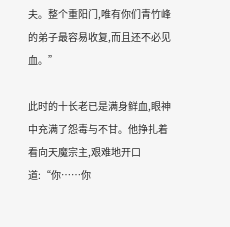夫。整个重阳门,唯有你们青竹峰的弟子最容易收复,而且还不必见血。”

此时的十长老已是满身鲜血,眼神中充满了怨毒与不甘。他挣扎着看向天魔宗主,艰难地开口道:“你……你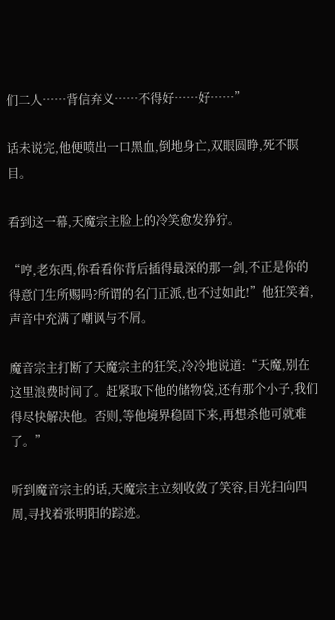们二人……背信弃义……不得好……好……”

话未说完,他便喷出一口黑血,倒地身亡,双眼圆睁,死不瞑目。

看到这一幕,天魔宗主脸上的冷笑愈发狰狞。

“哼,老东西,你看看你背后插得最深的那一剑,不正是你的得意门生所赐吗?所谓的名门正派,也不过如此!”他狂笑着,声音中充满了嘲讽与不屑。

魔音宗主打断了天魔宗主的狂笑,冷冷地说道:“天魔,别在这里浪费时间了。赶紧取下他的储物袋,还有那个小子,我们得尽快解决他。否则,等他境界稳固下来,再想杀他可就难了。”

听到魔音宗主的话,天魔宗主立刻收敛了笑容,目光扫向四周,寻找着张明阳的踪迹。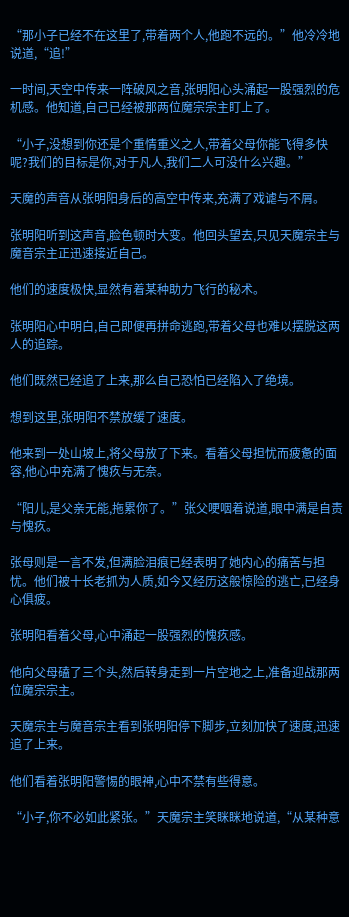“那小子已经不在这里了,带着两个人,他跑不远的。”他冷冷地说道,“追!”

一时间,天空中传来一阵破风之音,张明阳心头涌起一股强烈的危机感。他知道,自己已经被那两位魔宗宗主盯上了。

“小子,没想到你还是个重情重义之人,带着父母你能飞得多快呢?我们的目标是你,对于凡人,我们二人可没什么兴趣。”

天魔的声音从张明阳身后的高空中传来,充满了戏谑与不屑。

张明阳听到这声音,脸色顿时大变。他回头望去,只见天魔宗主与魔音宗主正迅速接近自己。

他们的速度极快,显然有着某种助力飞行的秘术。

张明阳心中明白,自己即便再拼命逃跑,带着父母也难以摆脱这两人的追踪。

他们既然已经追了上来,那么自己恐怕已经陷入了绝境。

想到这里,张明阳不禁放缓了速度。

他来到一处山坡上,将父母放了下来。看着父母担忧而疲惫的面容,他心中充满了愧疚与无奈。

“阳儿,是父亲无能,拖累你了。”张父哽咽着说道,眼中满是自责与愧疚。

张母则是一言不发,但满脸泪痕已经表明了她内心的痛苦与担忧。他们被十长老抓为人质,如今又经历这般惊险的逃亡,已经身心俱疲。

张明阳看着父母,心中涌起一股强烈的愧疚感。

他向父母磕了三个头,然后转身走到一片空地之上,准备迎战那两位魔宗宗主。

天魔宗主与魔音宗主看到张明阳停下脚步,立刻加快了速度,迅速追了上来。

他们看着张明阳警惕的眼神,心中不禁有些得意。

“小子,你不必如此紧张。”天魔宗主笑眯眯地说道,“从某种意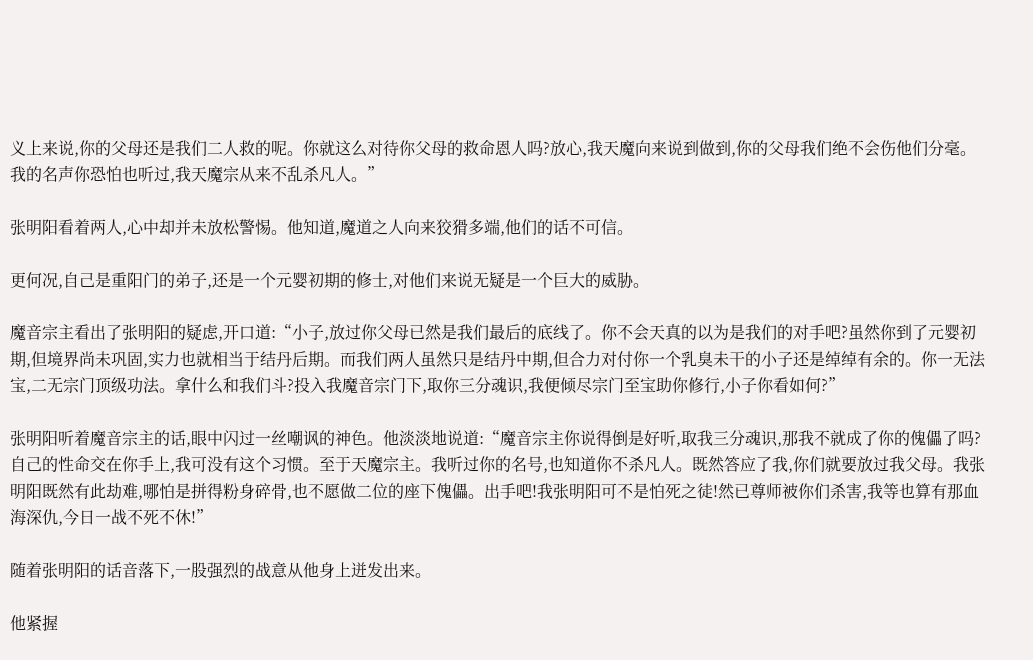义上来说,你的父母还是我们二人救的呢。你就这么对待你父母的救命恩人吗?放心,我天魔向来说到做到,你的父母我们绝不会伤他们分毫。我的名声你恐怕也听过,我天魔宗从来不乱杀凡人。”

张明阳看着两人,心中却并未放松警惕。他知道,魔道之人向来狡猾多端,他们的话不可信。

更何况,自己是重阳门的弟子,还是一个元婴初期的修士,对他们来说无疑是一个巨大的威胁。

魔音宗主看出了张明阳的疑虑,开口道:“小子,放过你父母已然是我们最后的底线了。你不会天真的以为是我们的对手吧?虽然你到了元婴初期,但境界尚未巩固,实力也就相当于结丹后期。而我们两人虽然只是结丹中期,但合力对付你一个乳臭未干的小子还是绰绰有余的。你一无法宝,二无宗门顶级功法。拿什么和我们斗?投入我魔音宗门下,取你三分魂识,我便倾尽宗门至宝助你修行,小子你看如何?”

张明阳听着魔音宗主的话,眼中闪过一丝嘲讽的神色。他淡淡地说道:“魔音宗主你说得倒是好听,取我三分魂识,那我不就成了你的傀儡了吗?自己的性命交在你手上,我可没有这个习惯。至于天魔宗主。我听过你的名号,也知道你不杀凡人。既然答应了我,你们就要放过我父母。我张明阳既然有此劫难,哪怕是拼得粉身碎骨,也不愿做二位的座下傀儡。出手吧!我张明阳可不是怕死之徒!然已尊师被你们杀害,我等也算有那血海深仇,今日一战不死不休!”

随着张明阳的话音落下,一股强烈的战意从他身上迸发出来。

他紧握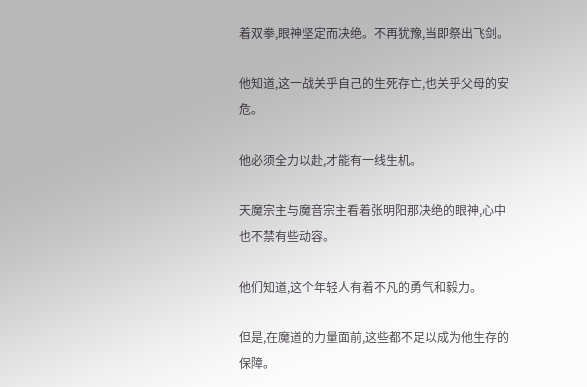着双拳,眼神坚定而决绝。不再犹豫,当即祭出飞剑。

他知道,这一战关乎自己的生死存亡,也关乎父母的安危。

他必须全力以赴,才能有一线生机。

天魔宗主与魔音宗主看着张明阳那决绝的眼神,心中也不禁有些动容。

他们知道,这个年轻人有着不凡的勇气和毅力。

但是,在魔道的力量面前,这些都不足以成为他生存的保障。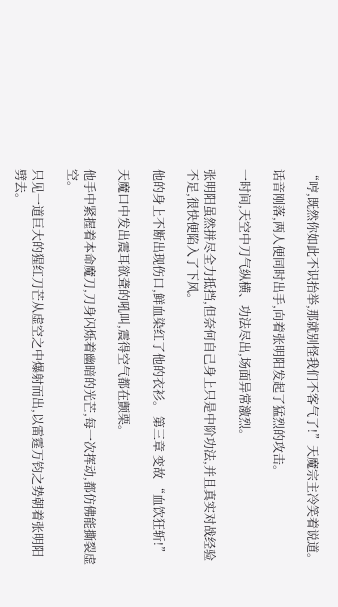“哼,既然你如此不识抬举,那就别怪我们不客气了!”天魔宗主冷笑着说道。

话音刚落,两人便同时出手,向着张明阳发起了猛烈的攻击。

一时间,天空中刀气纵横、功法尽出,场面异常激烈。

张明阳虽然拼尽全力抵挡,但奈何自己身上只是中阶功法,并且真实对战经验不足,很快便陷入了下风。

他的身上不断出现伤口,鲜血染红了他的衣衫。 第三章 变故 “血饮狂斩!”

天魔口中发出震耳欲聋的吼叫,震得空气都在颤栗。

他手中紧握着本命魔刀,刀身闪烁着幽暗的光芒,每一次挥动,都仿佛能撕裂虚空。

只见一道巨大的猩红刀芒从虚空之中爆射而出,以雷霆万钧之势朝着张明阳劈去。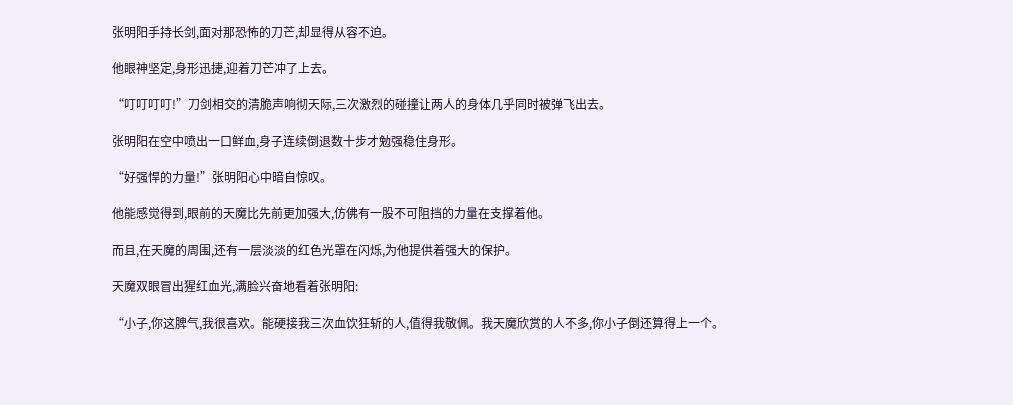张明阳手持长剑,面对那恐怖的刀芒,却显得从容不迫。

他眼神坚定,身形迅捷,迎着刀芒冲了上去。

“叮叮叮叮!”刀剑相交的清脆声响彻天际,三次激烈的碰撞让两人的身体几乎同时被弹飞出去。

张明阳在空中喷出一口鲜血,身子连续倒退数十步才勉强稳住身形。

“好强悍的力量!”张明阳心中暗自惊叹。

他能感觉得到,眼前的天魔比先前更加强大,仿佛有一股不可阻挡的力量在支撑着他。

而且,在天魔的周围,还有一层淡淡的红色光罩在闪烁,为他提供着强大的保护。

天魔双眼冒出猩红血光,满脸兴奋地看着张明阳:

“小子,你这脾气,我很喜欢。能硬接我三次血饮狂斩的人,值得我敬佩。我天魔欣赏的人不多,你小子倒还算得上一个。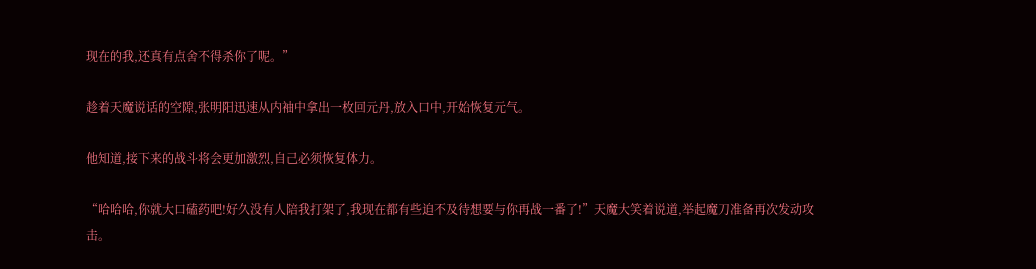现在的我,还真有点舍不得杀你了呢。”

趁着天魔说话的空隙,张明阳迅速从内袖中拿出一枚回元丹,放入口中,开始恢复元气。

他知道,接下来的战斗将会更加激烈,自己必须恢复体力。

“哈哈哈,你就大口磕药吧!好久没有人陪我打架了,我现在都有些迫不及待想要与你再战一番了!”天魔大笑着说道,举起魔刀准备再次发动攻击。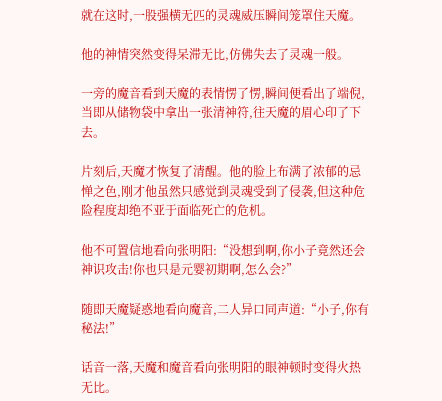就在这时,一股强横无匹的灵魂威压瞬间笼罩住天魔。

他的神情突然变得呆滞无比,仿佛失去了灵魂一般。

一旁的魔音看到天魔的表情愣了愣,瞬间便看出了端倪,当即从储物袋中拿出一张清神符,往天魔的眉心印了下去。

片刻后,天魔才恢复了清醒。他的脸上布满了浓郁的忌惮之色,刚才他虽然只感觉到灵魂受到了侵袭,但这种危险程度却绝不亚于面临死亡的危机。

他不可置信地看向张明阳:“没想到啊,你小子竟然还会神识攻击!你也只是元婴初期啊,怎么会?”

随即天魔疑惑地看向魔音,二人异口同声道:“小子,你有秘法!”

话音一落,天魔和魔音看向张明阳的眼神顿时变得火热无比。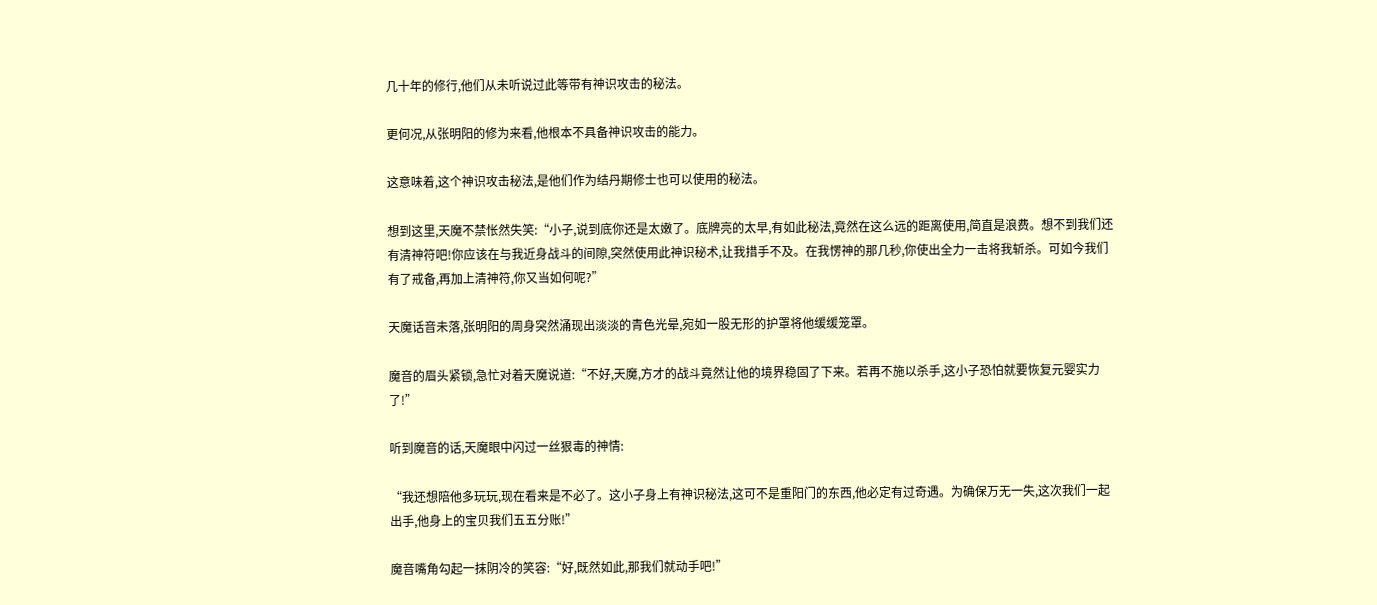几十年的修行,他们从未听说过此等带有神识攻击的秘法。

更何况,从张明阳的修为来看,他根本不具备神识攻击的能力。

这意味着,这个神识攻击秘法,是他们作为结丹期修士也可以使用的秘法。

想到这里,天魔不禁怅然失笑:“小子,说到底你还是太嫩了。底牌亮的太早,有如此秘法,竟然在这么远的距离使用,简直是浪费。想不到我们还有清神符吧!你应该在与我近身战斗的间隙,突然使用此神识秘术,让我措手不及。在我愣神的那几秒,你使出全力一击将我斩杀。可如今我们有了戒备,再加上清神符,你又当如何呢?”

天魔话音未落,张明阳的周身突然涌现出淡淡的青色光晕,宛如一股无形的护罩将他缓缓笼罩。

魔音的眉头紧锁,急忙对着天魔说道:“不好,天魔,方才的战斗竟然让他的境界稳固了下来。若再不施以杀手,这小子恐怕就要恢复元婴实力了!”

听到魔音的话,天魔眼中闪过一丝狠毒的神情:

“我还想陪他多玩玩,现在看来是不必了。这小子身上有神识秘法,这可不是重阳门的东西,他必定有过奇遇。为确保万无一失,这次我们一起出手,他身上的宝贝我们五五分账!”

魔音嘴角勾起一抹阴冷的笑容:“好,既然如此,那我们就动手吧!”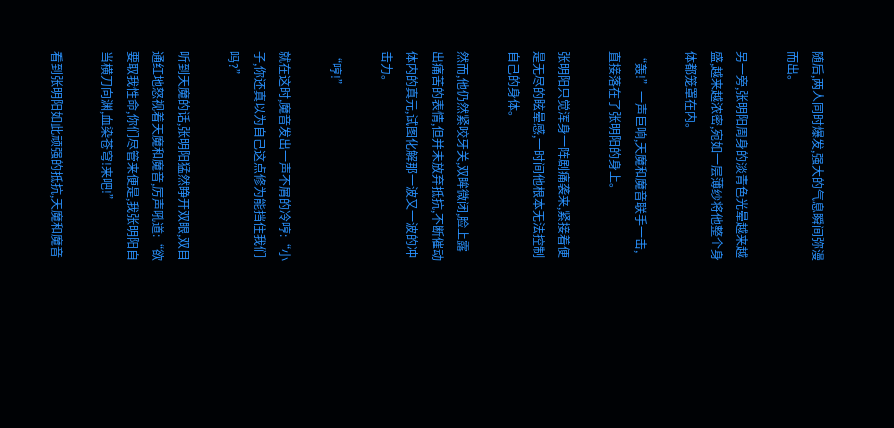随后,两人同时爆发,强大的气息瞬间弥漫而出。

另一旁,张明阳周身的淡青色光晕越来越盛,越来越浓密,宛如一层薄纱将他整个身体都笼罩在内。

“轰!”一声巨响,天魔和魔音联手一击,直接落在了张明阳的身上。

张明阳只觉浑身一阵剧痛袭来,紧接着便是无尽的眩晕感,一时间他根本无法控制自己的身体。

然而,他仍然紧咬牙关,双眸微闭,脸上露出痛苦的表情,但并未放弃抵抗,不断催动体内的真元,试图化解那一波又一波的冲击力。

“哼!”

就在这时,魔音发出一声不屑的冷哼:“小子,你还真以为自己这点修为能挡住我们吗?”

听到天魔的话,张明阳猛然睁开双眼,双目通红地怒视着天魔和魔音,厉声吼道:“欲要取我性命,你们尽管来便是,我张明阳自当横刀向渊,血染苍穹!来吧!”

看到张明阳如此顽强的抵抗,天魔和魔音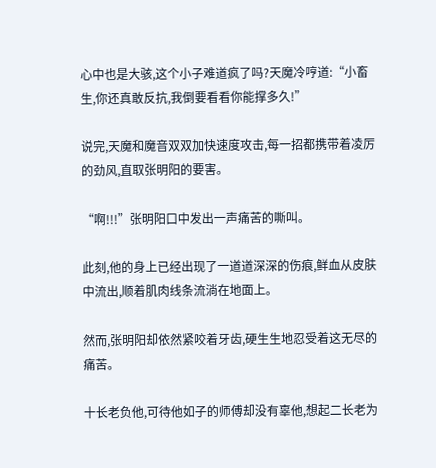心中也是大骇,这个小子难道疯了吗?天魔冷哼道:“小畜生,你还真敢反抗,我倒要看看你能撑多久!”

说完,天魔和魔音双双加快速度攻击,每一招都携带着凌厉的劲风,直取张明阳的要害。

“啊!!!”张明阳口中发出一声痛苦的嘶叫。

此刻,他的身上已经出现了一道道深深的伤痕,鲜血从皮肤中流出,顺着肌肉线条流淌在地面上。

然而,张明阳却依然紧咬着牙齿,硬生生地忍受着这无尽的痛苦。

十长老负他,可待他如子的师傅却没有辜他,想起二长老为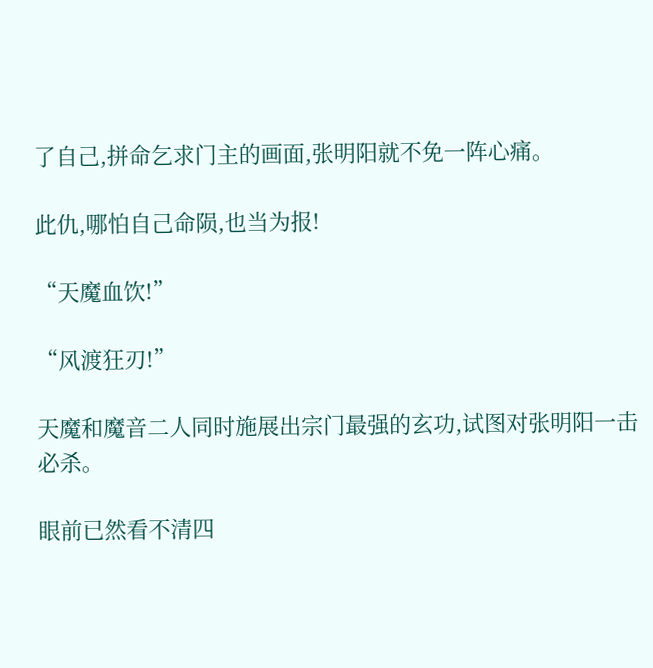了自己,拼命乞求门主的画面,张明阳就不免一阵心痛。

此仇,哪怕自己命陨,也当为报!

“天魔血饮!”

“风渡狂刃!”

天魔和魔音二人同时施展出宗门最强的玄功,试图对张明阳一击必杀。

眼前已然看不清四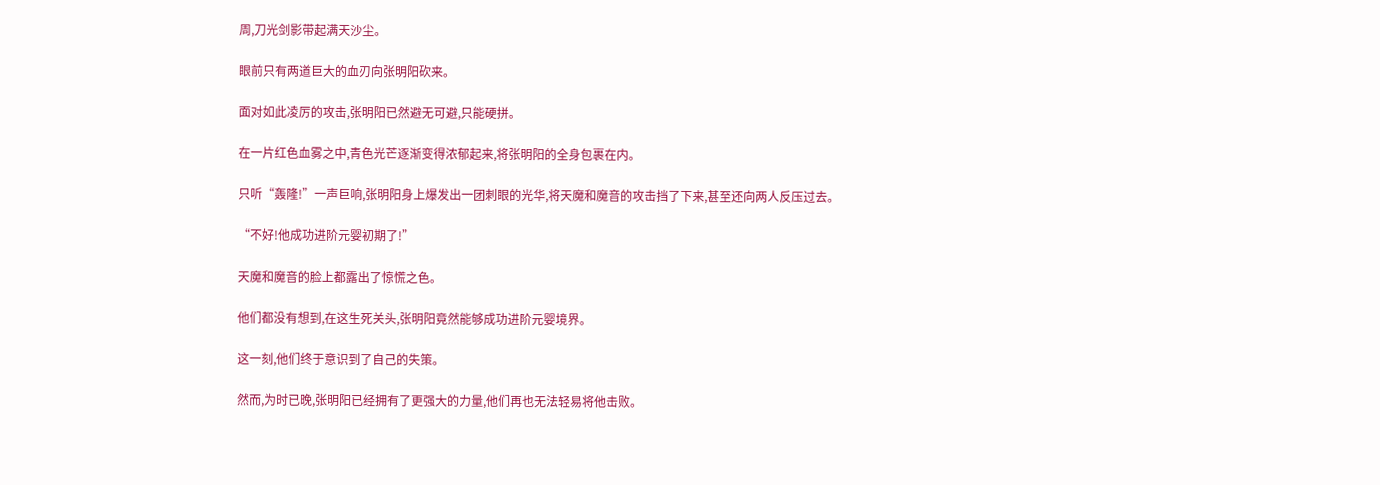周,刀光剑影带起满天沙尘。

眼前只有两道巨大的血刃向张明阳砍来。

面对如此凌厉的攻击,张明阳已然避无可避,只能硬拼。

在一片红色血雾之中,青色光芒逐渐变得浓郁起来,将张明阳的全身包裹在内。

只听“轰隆!”一声巨响,张明阳身上爆发出一团刺眼的光华,将天魔和魔音的攻击挡了下来,甚至还向两人反压过去。

“不好!他成功进阶元婴初期了!”

天魔和魔音的脸上都露出了惊慌之色。

他们都没有想到,在这生死关头,张明阳竟然能够成功进阶元婴境界。

这一刻,他们终于意识到了自己的失策。

然而,为时已晚,张明阳已经拥有了更强大的力量,他们再也无法轻易将他击败。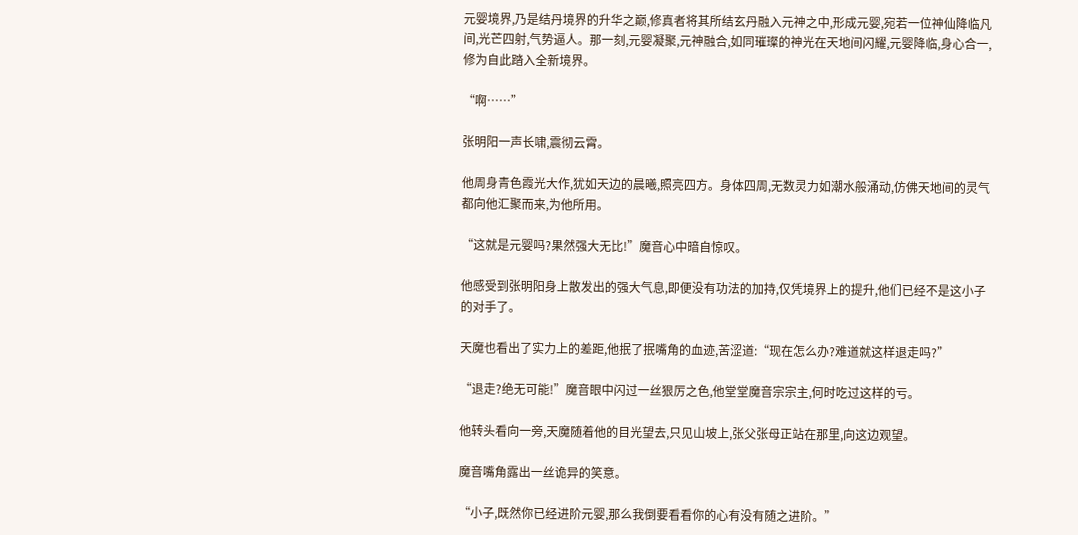元婴境界,乃是结丹境界的升华之巅,修真者将其所结玄丹融入元神之中,形成元婴,宛若一位神仙降临凡间,光芒四射,气势逼人。那一刻,元婴凝聚,元神融合,如同璀璨的神光在天地间闪耀,元婴降临,身心合一,修为自此踏入全新境界。

“啊……”

张明阳一声长啸,震彻云霄。

他周身青色霞光大作,犹如天边的晨曦,照亮四方。身体四周,无数灵力如潮水般涌动,仿佛天地间的灵气都向他汇聚而来,为他所用。

“这就是元婴吗?果然强大无比!”魔音心中暗自惊叹。

他感受到张明阳身上散发出的强大气息,即便没有功法的加持,仅凭境界上的提升,他们已经不是这小子的对手了。

天魔也看出了实力上的差距,他抿了抿嘴角的血迹,苦涩道:“现在怎么办?难道就这样退走吗?”

“退走?绝无可能!”魔音眼中闪过一丝狠厉之色,他堂堂魔音宗宗主,何时吃过这样的亏。

他转头看向一旁,天魔随着他的目光望去,只见山坡上,张父张母正站在那里,向这边观望。

魔音嘴角露出一丝诡异的笑意。

“小子,既然你已经进阶元婴,那么我倒要看看你的心有没有随之进阶。”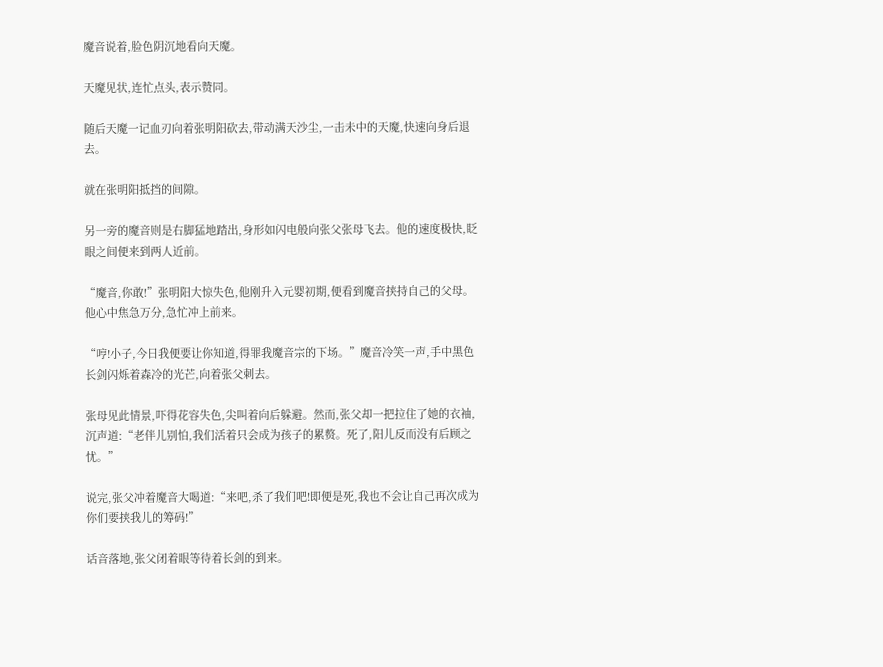魔音说着,脸色阴沉地看向天魔。

天魔见状,连忙点头,表示赞同。

随后天魔一记血刃向着张明阳砍去,带动满天沙尘,一击未中的天魔,快速向身后退去。

就在张明阳抵挡的间隙。

另一旁的魔音则是右脚猛地踏出,身形如闪电般向张父张母飞去。他的速度极快,眨眼之间便来到两人近前。

“魔音,你敢!”张明阳大惊失色,他刚升入元婴初期,便看到魔音挟持自己的父母。他心中焦急万分,急忙冲上前来。

“哼!小子,今日我便要让你知道,得罪我魔音宗的下场。”魔音冷笑一声,手中黑色长剑闪烁着森冷的光芒,向着张父刺去。

张母见此情景,吓得花容失色,尖叫着向后躲避。然而,张父却一把拉住了她的衣袖,沉声道:“老伴儿别怕,我们活着只会成为孩子的累赘。死了,阳儿反而没有后顾之忧。”

说完,张父冲着魔音大喝道:“来吧,杀了我们吧!即便是死,我也不会让自己再次成为你们要挟我儿的筹码!”

话音落地,张父闭着眼等待着长剑的到来。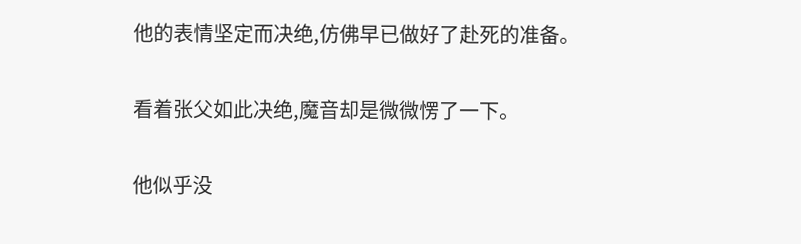他的表情坚定而决绝,仿佛早已做好了赴死的准备。

看着张父如此决绝,魔音却是微微愣了一下。

他似乎没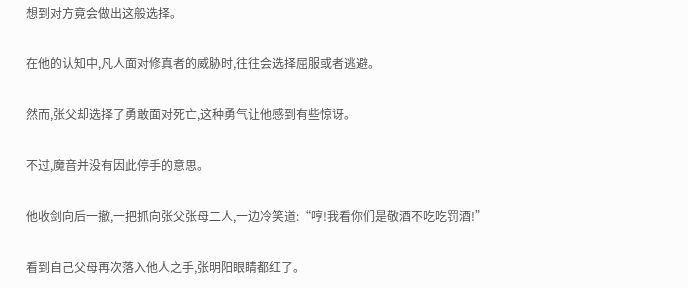想到对方竟会做出这般选择。

在他的认知中,凡人面对修真者的威胁时,往往会选择屈服或者逃避。

然而,张父却选择了勇敢面对死亡,这种勇气让他感到有些惊讶。

不过,魔音并没有因此停手的意思。

他收剑向后一撤,一把抓向张父张母二人,一边冷笑道:“哼!我看你们是敬酒不吃吃罚酒!”

看到自己父母再次落入他人之手,张明阳眼睛都红了。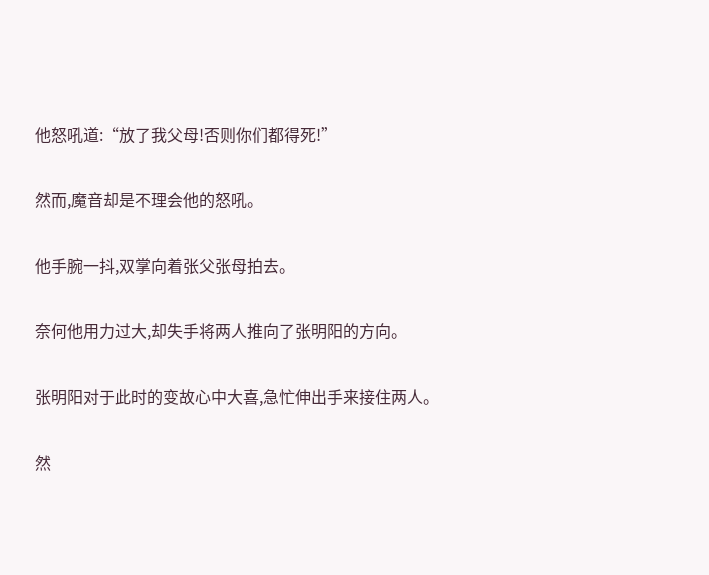他怒吼道:“放了我父母!否则你们都得死!”

然而,魔音却是不理会他的怒吼。

他手腕一抖,双掌向着张父张母拍去。

奈何他用力过大,却失手将两人推向了张明阳的方向。

张明阳对于此时的变故心中大喜,急忙伸出手来接住两人。

然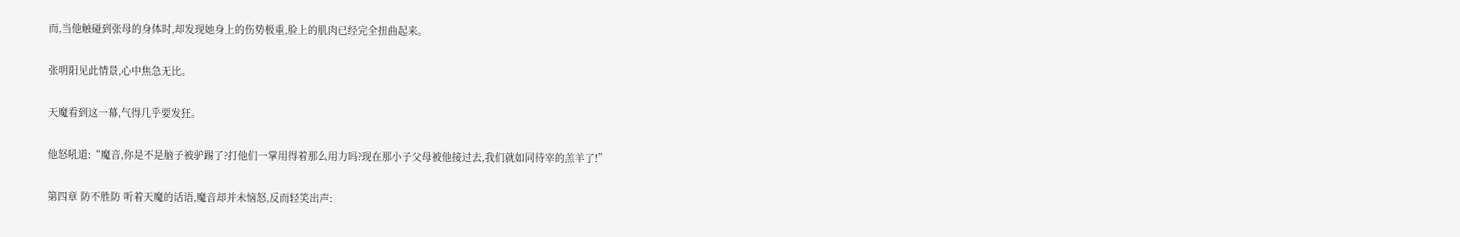而,当他触碰到张母的身体时,却发现她身上的伤势极重,脸上的肌肉已经完全扭曲起来。

张明阳见此情景,心中焦急无比。

天魔看到这一幕,气得几乎要发狂。

他怒吼道:“魔音,你是不是脑子被驴踢了?打他们一掌用得着那么用力吗?现在那小子父母被他接过去,我们就如同待宰的羔羊了!”

第四章 防不胜防 听着天魔的话语,魔音却并未恼怒,反而轻笑出声: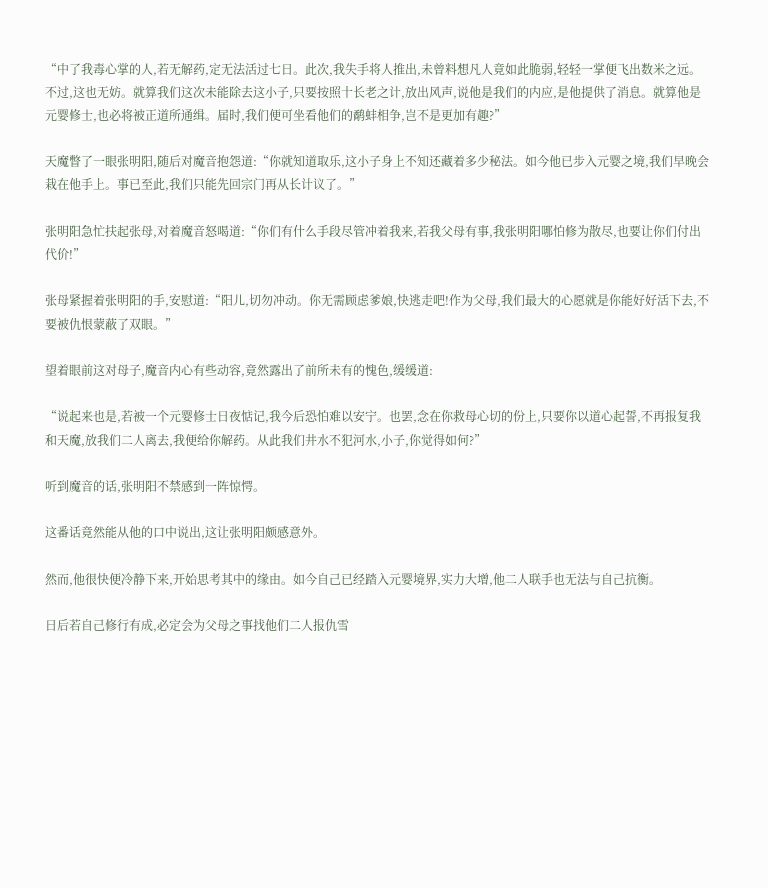“中了我毒心掌的人,若无解药,定无法活过七日。此次,我失手将人推出,未曾料想凡人竟如此脆弱,轻轻一掌便飞出数米之远。不过,这也无妨。就算我们这次未能除去这小子,只要按照十长老之计,放出风声,说他是我们的内应,是他提供了消息。就算他是元婴修士,也必将被正道所通缉。届时,我们便可坐看他们的鹬蚌相争,岂不是更加有趣?”

天魔瞥了一眼张明阳,随后对魔音抱怨道:“你就知道取乐,这小子身上不知还藏着多少秘法。如今他已步入元婴之境,我们早晚会栽在他手上。事已至此,我们只能先回宗门再从长计议了。”

张明阳急忙扶起张母,对着魔音怒喝道:“你们有什么手段尽管冲着我来,若我父母有事,我张明阳哪怕修为散尽,也要让你们付出代价!”

张母紧握着张明阳的手,安慰道:“阳儿,切勿冲动。你无需顾虑爹娘,快逃走吧!作为父母,我们最大的心愿就是你能好好活下去,不要被仇恨蒙蔽了双眼。”

望着眼前这对母子,魔音内心有些动容,竟然露出了前所未有的愧色,缓缓道:

“说起来也是,若被一个元婴修士日夜惦记,我今后恐怕难以安宁。也罢,念在你救母心切的份上,只要你以道心起誓,不再报复我和天魔,放我们二人离去,我便给你解药。从此我们井水不犯河水,小子,你觉得如何?”

听到魔音的话,张明阳不禁感到一阵惊愕。

这番话竟然能从他的口中说出,这让张明阳颇感意外。

然而,他很快便冷静下来,开始思考其中的缘由。如今自己已经踏入元婴境界,实力大增,他二人联手也无法与自己抗衡。

日后若自己修行有成,必定会为父母之事找他们二人报仇雪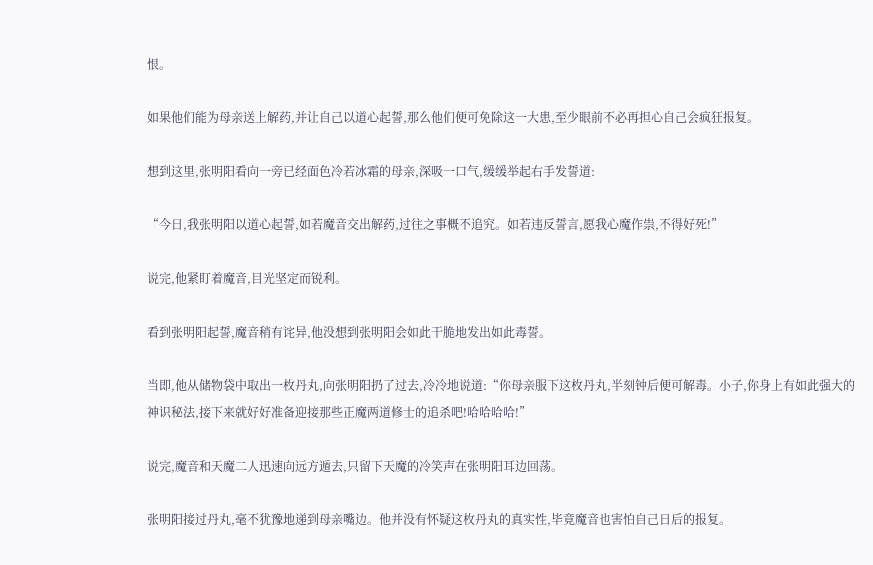恨。

如果他们能为母亲送上解药,并让自己以道心起誓,那么他们便可免除这一大患,至少眼前不必再担心自己会疯狂报复。

想到这里,张明阳看向一旁已经面色冷若冰霜的母亲,深吸一口气,缓缓举起右手发誓道:

“今日,我张明阳以道心起誓,如若魔音交出解药,过往之事概不追究。如若违反誓言,愿我心魔作祟,不得好死!”

说完,他紧盯着魔音,目光坚定而锐利。

看到张明阳起誓,魔音稍有诧异,他没想到张明阳会如此干脆地发出如此毒誓。

当即,他从储物袋中取出一枚丹丸,向张明阳扔了过去,冷冷地说道:“你母亲服下这枚丹丸,半刻钟后便可解毒。小子,你身上有如此强大的神识秘法,接下来就好好准备迎接那些正魔两道修士的追杀吧!哈哈哈哈!”

说完,魔音和天魔二人迅速向远方遁去,只留下天魔的冷笑声在张明阳耳边回荡。

张明阳接过丹丸,毫不犹豫地递到母亲嘴边。他并没有怀疑这枚丹丸的真实性,毕竟魔音也害怕自己日后的报复。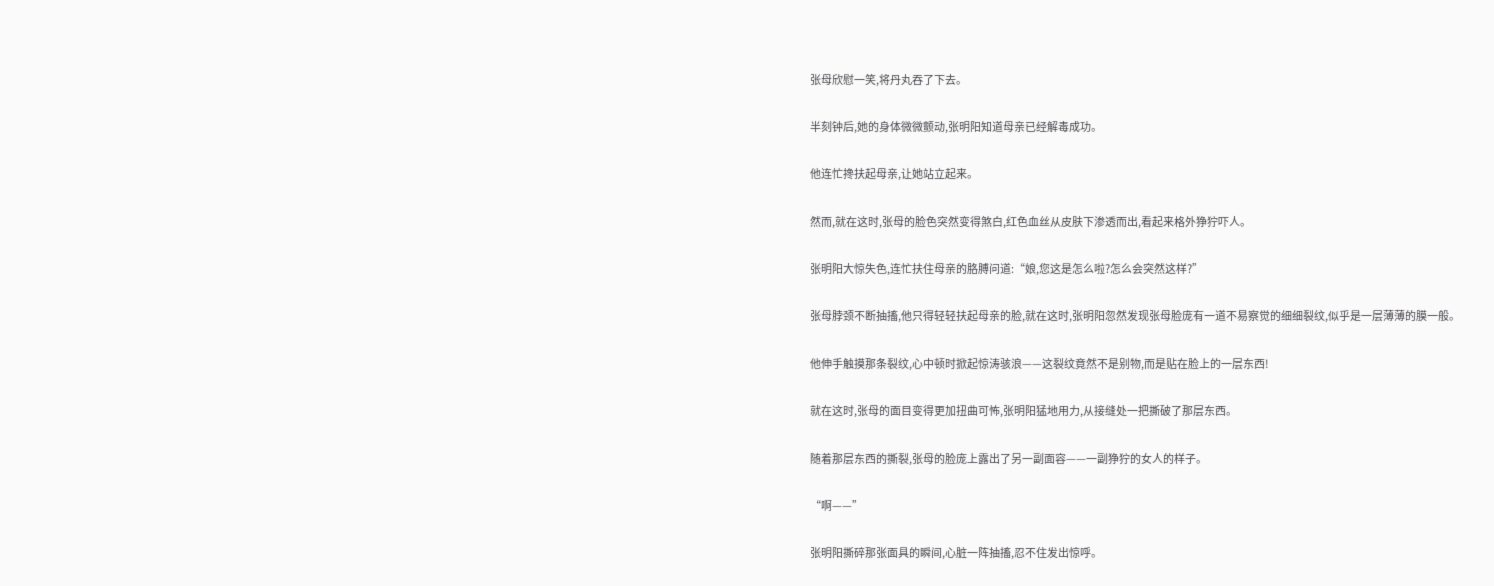张母欣慰一笑,将丹丸吞了下去。

半刻钟后,她的身体微微颤动,张明阳知道母亲已经解毒成功。

他连忙搀扶起母亲,让她站立起来。

然而,就在这时,张母的脸色突然变得煞白,红色血丝从皮肤下渗透而出,看起来格外狰狞吓人。

张明阳大惊失色,连忙扶住母亲的胳膊问道:“娘,您这是怎么啦?怎么会突然这样?”

张母脖颈不断抽搐,他只得轻轻扶起母亲的脸,就在这时,张明阳忽然发现张母脸庞有一道不易察觉的细细裂纹,似乎是一层薄薄的膜一般。

他伸手触摸那条裂纹,心中顿时掀起惊涛骇浪——这裂纹竟然不是别物,而是贴在脸上的一层东西!

就在这时,张母的面目变得更加扭曲可怖,张明阳猛地用力,从接缝处一把撕破了那层东西。

随着那层东西的撕裂,张母的脸庞上露出了另一副面容——一副狰狞的女人的样子。

“啊——”

张明阳撕碎那张面具的瞬间,心脏一阵抽搐,忍不住发出惊呼。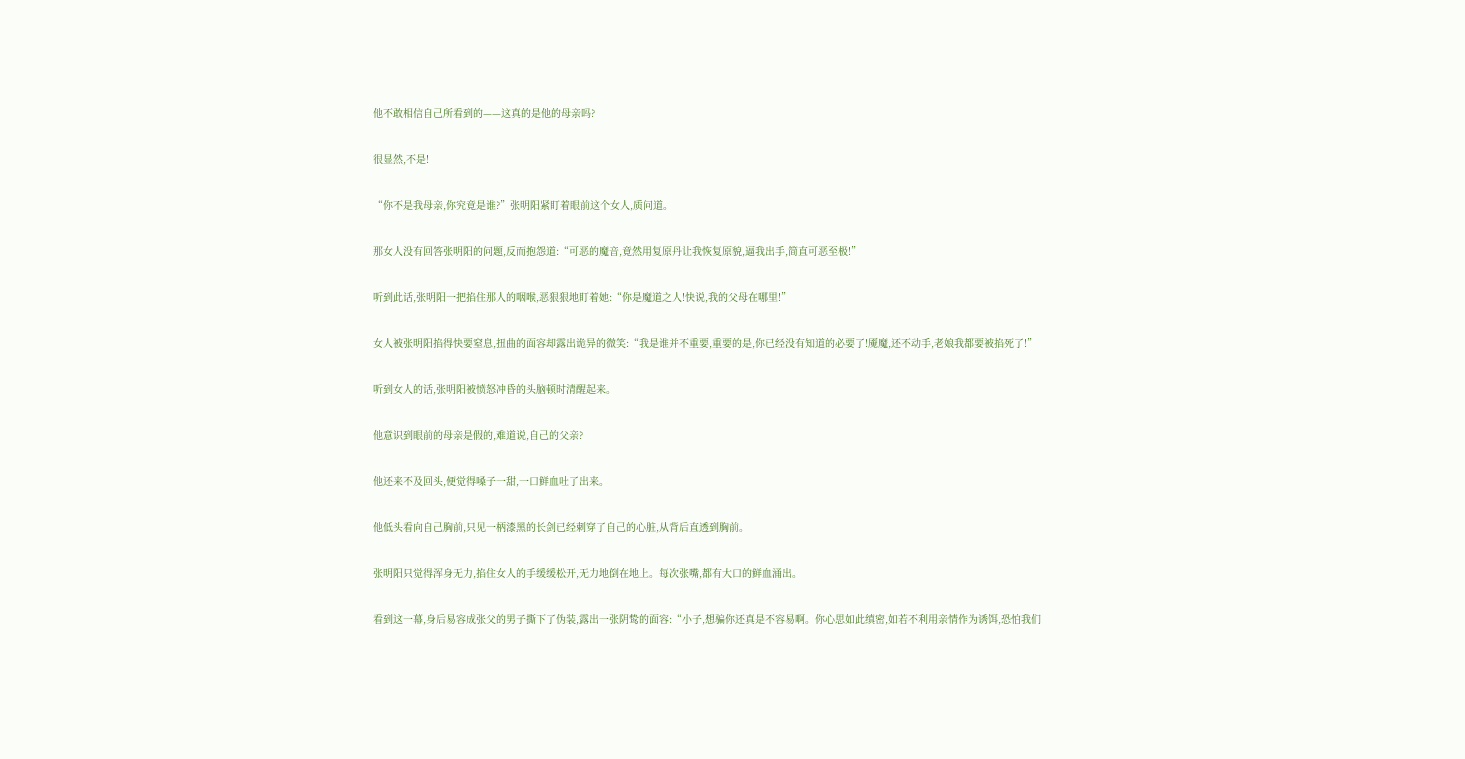他不敢相信自己所看到的——这真的是他的母亲吗?

很显然,不是!

“你不是我母亲,你究竟是谁?”张明阳紧盯着眼前这个女人,质问道。

那女人没有回答张明阳的问题,反而抱怨道:“可恶的魔音,竟然用复原丹让我恢复原貌,逼我出手,简直可恶至极!”

听到此话,张明阳一把掐住那人的咽喉,恶狠狠地盯着她:“你是魔道之人!快说,我的父母在哪里!”

女人被张明阳掐得快要窒息,扭曲的面容却露出诡异的微笑:“我是谁并不重要,重要的是,你已经没有知道的必要了!魇魔,还不动手,老娘我都要被掐死了!”

听到女人的话,张明阳被愤怒冲昏的头脑顿时清醒起来。

他意识到眼前的母亲是假的,难道说,自己的父亲?

他还来不及回头,便觉得嗓子一甜,一口鲜血吐了出来。

他低头看向自己胸前,只见一柄漆黑的长剑已经刺穿了自己的心脏,从背后直透到胸前。

张明阳只觉得浑身无力,掐住女人的手缓缓松开,无力地倒在地上。每次张嘴,都有大口的鲜血涌出。

看到这一幕,身后易容成张父的男子撕下了伪装,露出一张阴鸷的面容:“小子,想骗你还真是不容易啊。你心思如此缜密,如若不利用亲情作为诱饵,恐怕我们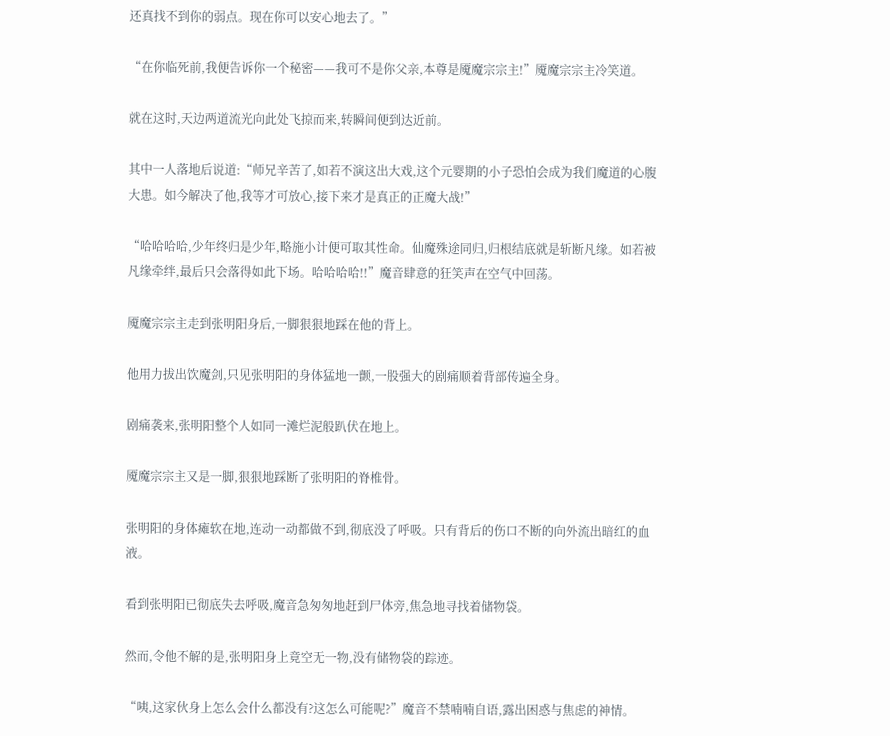还真找不到你的弱点。现在你可以安心地去了。”

“在你临死前,我便告诉你一个秘密——我可不是你父亲,本尊是魇魔宗宗主!”魇魔宗宗主冷笑道。

就在这时,天边两道流光向此处飞掠而来,转瞬间便到达近前。

其中一人落地后说道:“师兄辛苦了,如若不演这出大戏,这个元婴期的小子恐怕会成为我们魔道的心腹大患。如今解决了他,我等才可放心,接下来才是真正的正魔大战!”

“哈哈哈哈,少年终归是少年,略施小计便可取其性命。仙魔殊途同归,归根结底就是斩断凡缘。如若被凡缘牵绊,最后只会落得如此下场。哈哈哈哈!!”魔音肆意的狂笑声在空气中回荡。

魇魔宗宗主走到张明阳身后,一脚狠狠地踩在他的背上。

他用力拔出饮魔剑,只见张明阳的身体猛地一颤,一股强大的剧痛顺着背部传遍全身。

剧痛袭来,张明阳整个人如同一滩烂泥般趴伏在地上。

魇魔宗宗主又是一脚,狠狠地踩断了张明阳的脊椎骨。

张明阳的身体瘫软在地,连动一动都做不到,彻底没了呼吸。只有背后的伤口不断的向外流出暗红的血液。

看到张明阳已彻底失去呼吸,魔音急匆匆地赶到尸体旁,焦急地寻找着储物袋。

然而,令他不解的是,张明阳身上竟空无一物,没有储物袋的踪迹。

“咦,这家伙身上怎么会什么都没有?这怎么可能呢?”魔音不禁喃喃自语,露出困惑与焦虑的神情。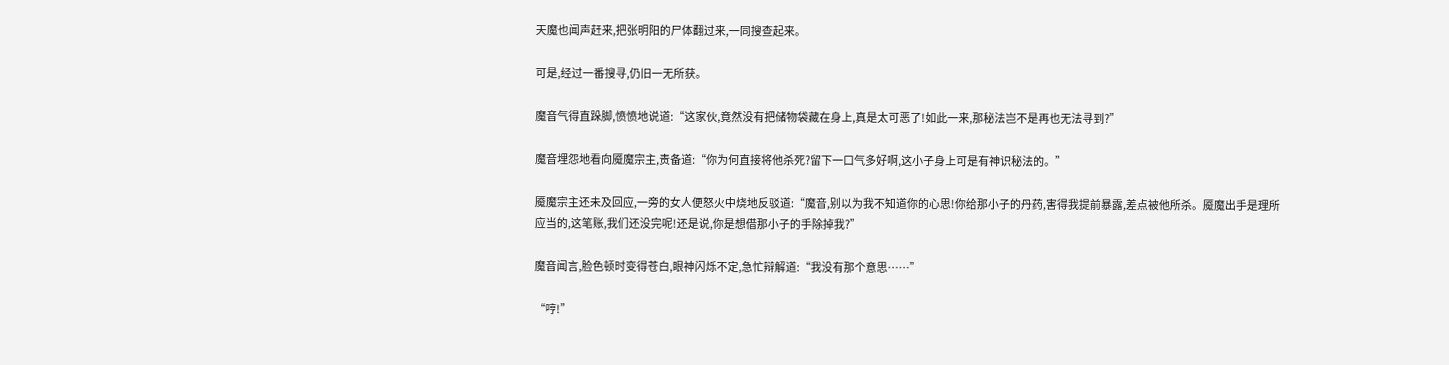天魔也闻声赶来,把张明阳的尸体翻过来,一同搜查起来。

可是,经过一番搜寻,仍旧一无所获。

魔音气得直跺脚,愤愤地说道:“这家伙,竟然没有把储物袋藏在身上,真是太可恶了!如此一来,那秘法岂不是再也无法寻到?”

魔音埋怨地看向魇魔宗主,责备道:“你为何直接将他杀死?留下一口气多好啊,这小子身上可是有神识秘法的。”

魇魔宗主还未及回应,一旁的女人便怒火中烧地反驳道:“魔音,别以为我不知道你的心思!你给那小子的丹药,害得我提前暴露,差点被他所杀。魇魔出手是理所应当的,这笔账,我们还没完呢!还是说,你是想借那小子的手除掉我?”

魔音闻言,脸色顿时变得苍白,眼神闪烁不定,急忙辩解道:“我没有那个意思……”

“哼!”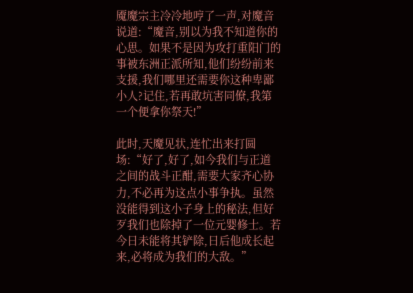魇魔宗主冷冷地哼了一声,对魔音说道:“魔音,别以为我不知道你的心思。如果不是因为攻打重阳门的事被东洲正派所知,他们纷纷前来支援,我们哪里还需要你这种卑鄙小人?记住,若再敢坑害同僚,我第一个便拿你祭天!”

此时,天魔见状,连忙出来打圆场:“好了,好了,如今我们与正道之间的战斗正酣,需要大家齐心协力,不必再为这点小事争执。虽然没能得到这小子身上的秘法,但好歹我们也除掉了一位元婴修士。若今日未能将其铲除,日后他成长起来,必将成为我们的大敌。”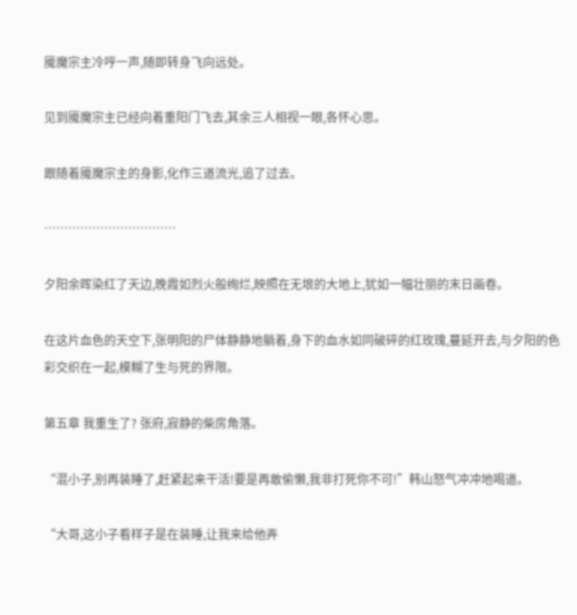魇魔宗主冷哼一声,随即转身飞向远处。

见到魇魔宗主已经向着重阳门飞去,其余三人相视一眼,各怀心思。

跟随着魇魔宗主的身影,化作三道流光,追了过去。

……………………………

夕阳余晖染红了天边,晚霞如烈火般绚烂,映照在无垠的大地上,犹如一幅壮丽的末日画卷。

在这片血色的天空下,张明阳的尸体静静地躺着,身下的血水如同破碎的红玫瑰,蔓延开去,与夕阳的色彩交织在一起,模糊了生与死的界限。

第五章 我重生了? 张府,寂静的柴房角落。

“混小子,别再装睡了,赶紧起来干活!要是再敢偷懒,我非打死你不可!”韩山怒气冲冲地喝道。

“大哥,这小子看样子是在装睡,让我来给他弄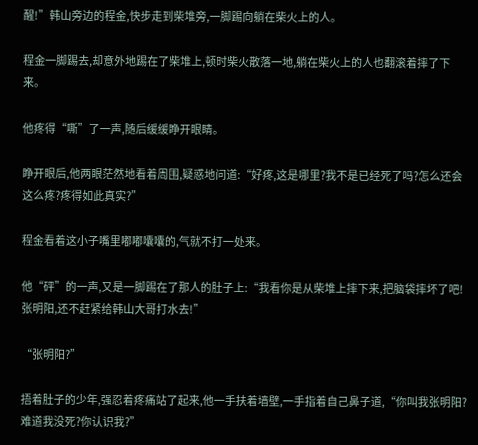醒!”韩山旁边的程金,快步走到柴堆旁,一脚踢向躺在柴火上的人。

程金一脚踢去,却意外地踢在了柴堆上,顿时柴火散落一地,躺在柴火上的人也翻滚着摔了下来。

他疼得“嘶”了一声,随后缓缓睁开眼睛。

睁开眼后,他两眼茫然地看着周围,疑惑地问道:“好疼,这是哪里?我不是已经死了吗?怎么还会这么疼?疼得如此真实?”

程金看着这小子嘴里嘟嘟囔囔的,气就不打一处来。

他“砰”的一声,又是一脚踢在了那人的肚子上:“我看你是从柴堆上摔下来,把脑袋摔坏了吧!张明阳,还不赶紧给韩山大哥打水去!”

“张明阳?”

捂着肚子的少年,强忍着疼痛站了起来,他一手扶着墙壁,一手指着自己鼻子道,“你叫我张明阳?难道我没死?你认识我?”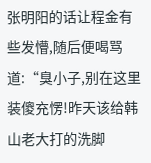张明阳的话让程金有些发懵,随后便喝骂道:“臭小子,别在这里装傻充愣!昨天该给韩山老大打的洗脚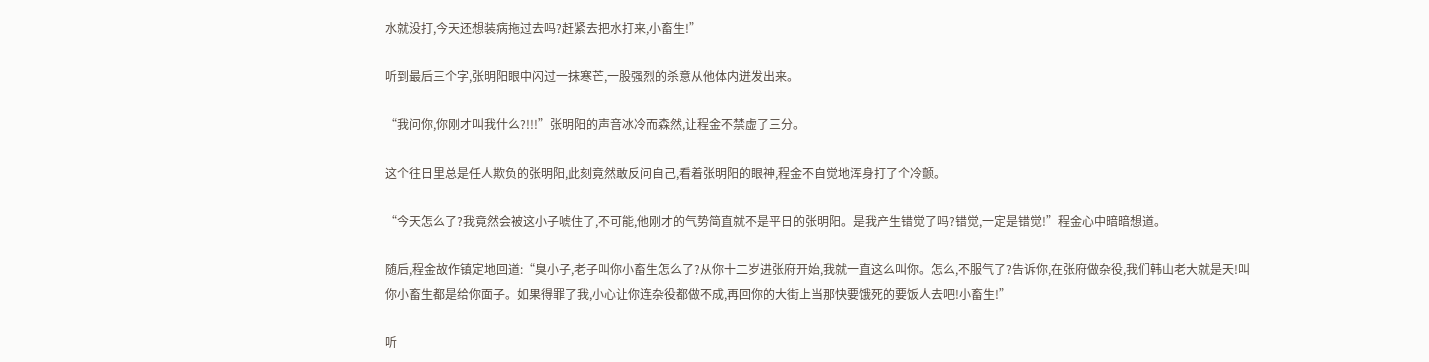水就没打,今天还想装病拖过去吗?赶紧去把水打来,小畜生!”

听到最后三个字,张明阳眼中闪过一抹寒芒,一股强烈的杀意从他体内迸发出来。

“我问你,你刚才叫我什么?!!!”张明阳的声音冰冷而森然,让程金不禁虚了三分。

这个往日里总是任人欺负的张明阳,此刻竟然敢反问自己,看着张明阳的眼神,程金不自觉地浑身打了个冷颤。

“今天怎么了?我竟然会被这小子唬住了,不可能,他刚才的气势简直就不是平日的张明阳。是我产生错觉了吗?错觉,一定是错觉!”程金心中暗暗想道。

随后,程金故作镇定地回道:“臭小子,老子叫你小畜生怎么了?从你十二岁进张府开始,我就一直这么叫你。怎么,不服气了?告诉你,在张府做杂役,我们韩山老大就是天!叫你小畜生都是给你面子。如果得罪了我,小心让你连杂役都做不成,再回你的大街上当那快要饿死的要饭人去吧!小畜生!”

听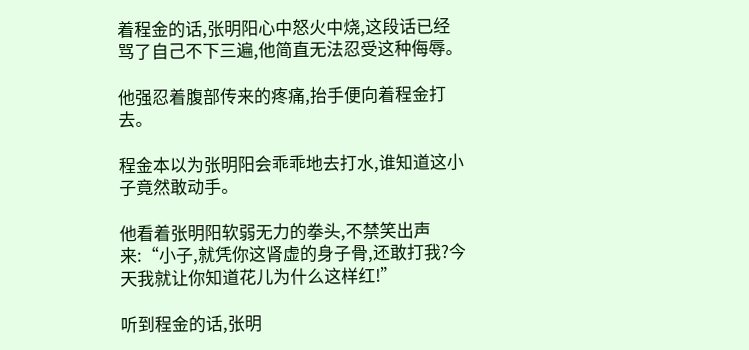着程金的话,张明阳心中怒火中烧,这段话已经骂了自己不下三遍,他简直无法忍受这种侮辱。

他强忍着腹部传来的疼痛,抬手便向着程金打去。

程金本以为张明阳会乖乖地去打水,谁知道这小子竟然敢动手。

他看着张明阳软弱无力的拳头,不禁笑出声来:“小子,就凭你这肾虚的身子骨,还敢打我?今天我就让你知道花儿为什么这样红!”

听到程金的话,张明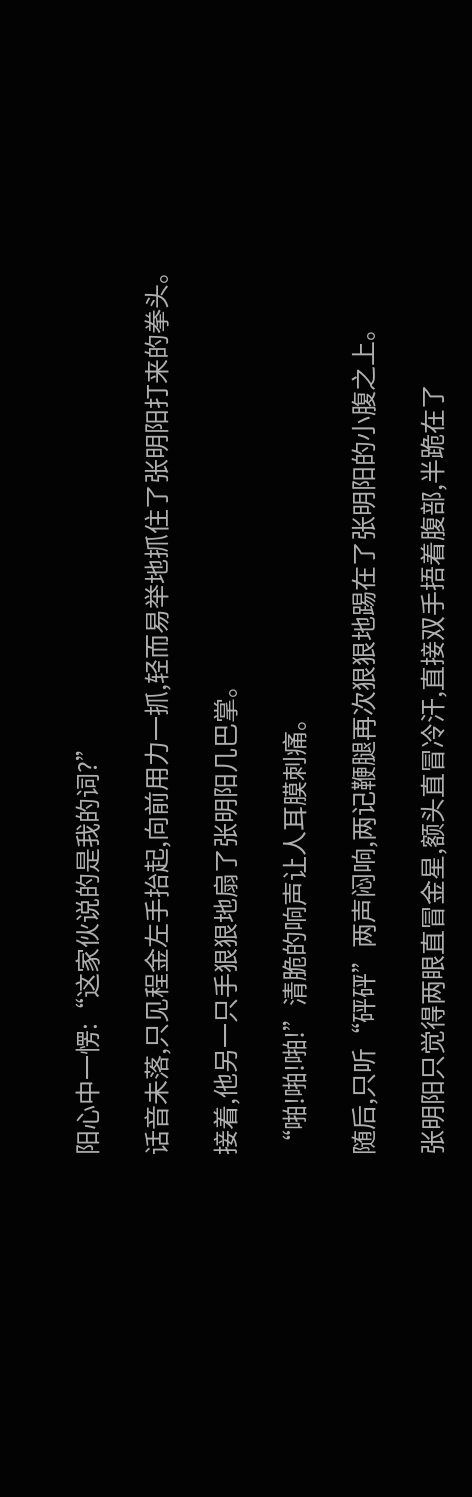阳心中一愣:“这家伙说的是我的词?”

话音未落,只见程金左手抬起,向前用力一抓,轻而易举地抓住了张明阳打来的拳头。

接着,他另一只手狠狠地扇了张明阳几巴掌。

“啪!啪!啪!”清脆的响声让人耳膜刺痛。

随后,只听“砰砰”两声闷响,两记鞭腿再次狠狠地踢在了张明阳的小腹之上。

张明阳只觉得两眼直冒金星,额头直冒冷汗,直接双手捂着腹部,半跪在了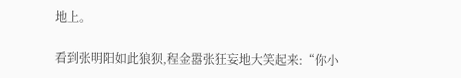地上。

看到张明阳如此狼狈,程金嚣张狂妄地大笑起来:“你小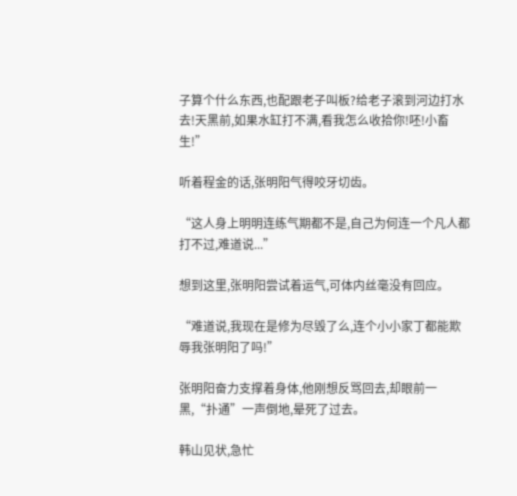子算个什么东西,也配跟老子叫板?给老子滚到河边打水去!天黑前,如果水缸打不满,看我怎么收拾你!呸!小畜生!”

听着程金的话,张明阳气得咬牙切齿。

“这人身上明明连练气期都不是,自己为何连一个凡人都打不过,难道说...”

想到这里,张明阳尝试着运气,可体内丝毫没有回应。

“难道说,我现在是修为尽毁了么,连个小小家丁都能欺辱我张明阳了吗!”

张明阳奋力支撑着身体,他刚想反骂回去,却眼前一黑,“扑通”一声倒地,晕死了过去。

韩山见状,急忙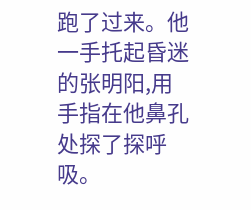跑了过来。他一手托起昏迷的张明阳,用手指在他鼻孔处探了探呼吸。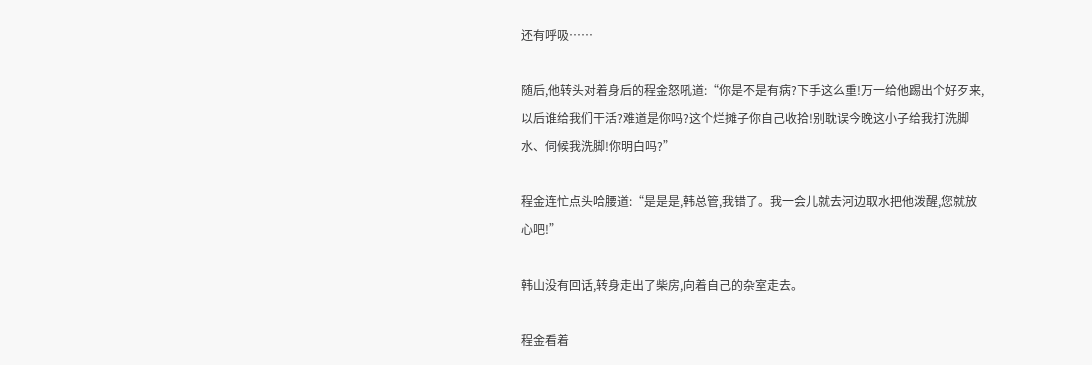还有呼吸……

随后,他转头对着身后的程金怒吼道:“你是不是有病?下手这么重!万一给他踢出个好歹来,以后谁给我们干活?难道是你吗?这个烂摊子你自己收拾!别耽误今晚这小子给我打洗脚水、伺候我洗脚!你明白吗?”

程金连忙点头哈腰道:“是是是,韩总管,我错了。我一会儿就去河边取水把他泼醒,您就放心吧!”

韩山没有回话,转身走出了柴房,向着自己的杂室走去。

程金看着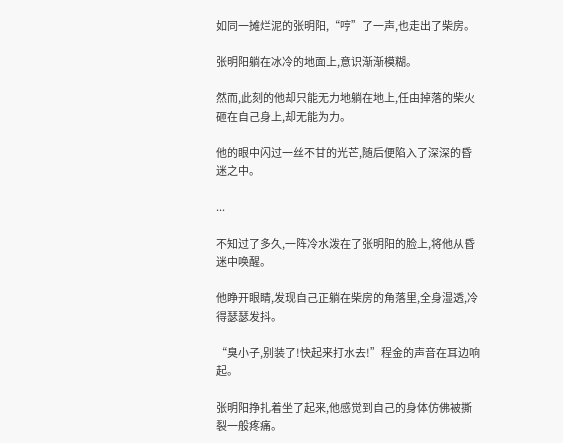如同一摊烂泥的张明阳,“哼”了一声,也走出了柴房。

张明阳躺在冰冷的地面上,意识渐渐模糊。

然而,此刻的他却只能无力地躺在地上,任由掉落的柴火砸在自己身上,却无能为力。

他的眼中闪过一丝不甘的光芒,随后便陷入了深深的昏迷之中。

...

不知过了多久,一阵冷水泼在了张明阳的脸上,将他从昏迷中唤醒。

他睁开眼睛,发现自己正躺在柴房的角落里,全身湿透,冷得瑟瑟发抖。

“臭小子,别装了!快起来打水去!”程金的声音在耳边响起。

张明阳挣扎着坐了起来,他感觉到自己的身体仿佛被撕裂一般疼痛。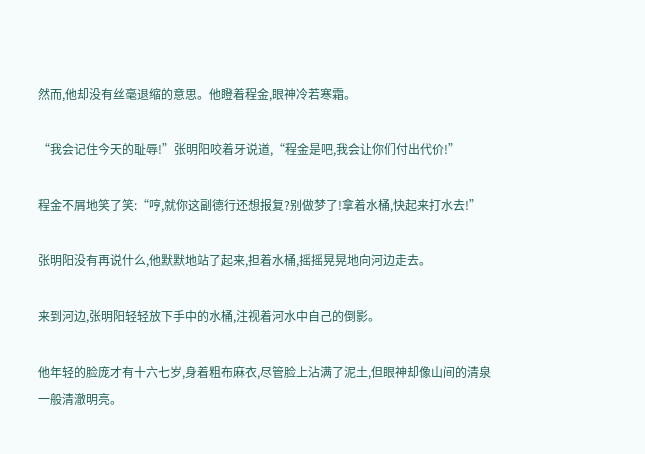然而,他却没有丝毫退缩的意思。他瞪着程金,眼神冷若寒霜。

“我会记住今天的耻辱!”张明阳咬着牙说道,“程金是吧,我会让你们付出代价!”

程金不屑地笑了笑:“哼,就你这副德行还想报复?别做梦了!拿着水桶,快起来打水去!”

张明阳没有再说什么,他默默地站了起来,担着水桶,摇摇晃晃地向河边走去。

来到河边,张明阳轻轻放下手中的水桶,注视着河水中自己的倒影。

他年轻的脸庞才有十六七岁,身着粗布麻衣,尽管脸上沾满了泥土,但眼神却像山间的清泉一般清澈明亮。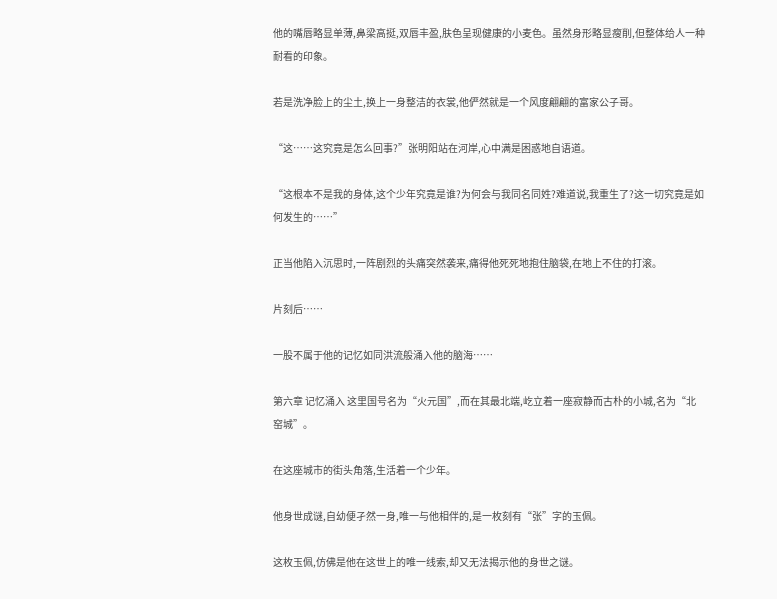他的嘴唇略显单薄,鼻梁高挺,双唇丰盈,肤色呈现健康的小麦色。虽然身形略显瘦削,但整体给人一种耐看的印象。

若是洗净脸上的尘土,换上一身整洁的衣裳,他俨然就是一个风度翩翩的富家公子哥。

“这……这究竟是怎么回事?”张明阳站在河岸,心中满是困惑地自语道。

“这根本不是我的身体,这个少年究竟是谁?为何会与我同名同姓?难道说,我重生了?这一切究竟是如何发生的……”

正当他陷入沉思时,一阵剧烈的头痛突然袭来,痛得他死死地抱住脑袋,在地上不住的打滚。

片刻后……

一股不属于他的记忆如同洪流般涌入他的脑海……

第六章 记忆涌入 这里国号名为“火元国”,而在其最北端,屹立着一座寂静而古朴的小城,名为“北窑城”。

在这座城市的街头角落,生活着一个少年。

他身世成谜,自幼便孑然一身,唯一与他相伴的,是一枚刻有“张”字的玉佩。

这枚玉佩,仿佛是他在这世上的唯一线索,却又无法揭示他的身世之谜。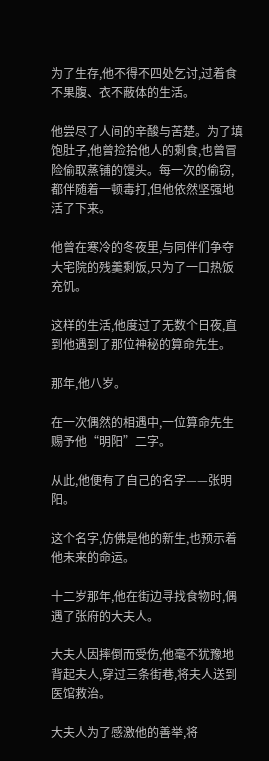为了生存,他不得不四处乞讨,过着食不果腹、衣不蔽体的生活。

他尝尽了人间的辛酸与苦楚。为了填饱肚子,他曾捡拾他人的剩食,也曾冒险偷取蒸铺的馒头。每一次的偷窃,都伴随着一顿毒打,但他依然坚强地活了下来。

他曾在寒冷的冬夜里,与同伴们争夺大宅院的残羹剩饭,只为了一口热饭充饥。

这样的生活,他度过了无数个日夜,直到他遇到了那位神秘的算命先生。

那年,他八岁。

在一次偶然的相遇中,一位算命先生赐予他“明阳”二字。

从此,他便有了自己的名字——张明阳。

这个名字,仿佛是他的新生,也预示着他未来的命运。

十二岁那年,他在街边寻找食物时,偶遇了张府的大夫人。

大夫人因摔倒而受伤,他毫不犹豫地背起夫人,穿过三条街巷,将夫人送到医馆救治。

大夫人为了感激他的善举,将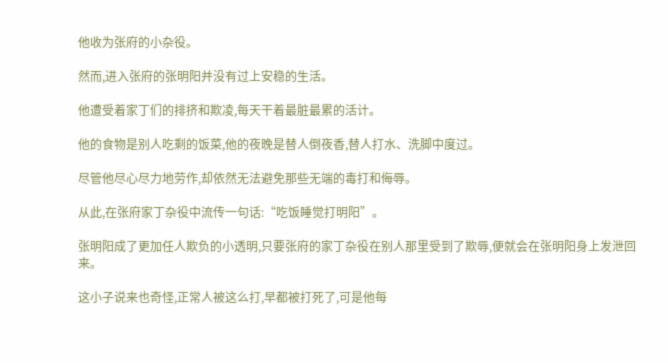他收为张府的小杂役。

然而,进入张府的张明阳并没有过上安稳的生活。

他遭受着家丁们的排挤和欺凌,每天干着最脏最累的活计。

他的食物是别人吃剩的饭菜,他的夜晚是替人倒夜香,替人打水、洗脚中度过。

尽管他尽心尽力地劳作,却依然无法避免那些无端的毒打和侮辱。

从此,在张府家丁杂役中流传一句话:“吃饭睡觉打明阳”。

张明阳成了更加任人欺负的小透明,只要张府的家丁杂役在别人那里受到了欺辱,便就会在张明阳身上发泄回来。

这小子说来也奇怪,正常人被这么打,早都被打死了,可是他每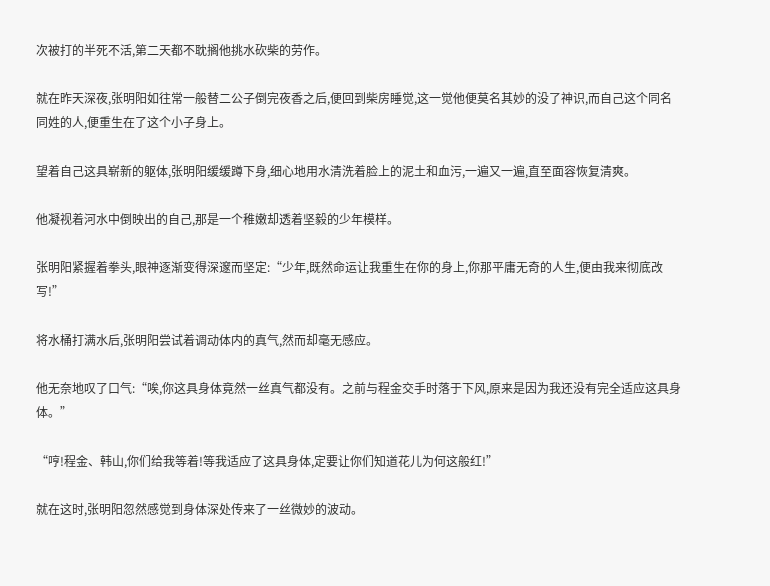次被打的半死不活,第二天都不耽搁他挑水砍柴的劳作。

就在昨天深夜,张明阳如往常一般替二公子倒完夜香之后,便回到柴房睡觉,这一觉他便莫名其妙的没了神识,而自己这个同名同姓的人,便重生在了这个小子身上。

望着自己这具崭新的躯体,张明阳缓缓蹲下身,细心地用水清洗着脸上的泥土和血污,一遍又一遍,直至面容恢复清爽。

他凝视着河水中倒映出的自己,那是一个稚嫩却透着坚毅的少年模样。

张明阳紧握着拳头,眼神逐渐变得深邃而坚定:“少年,既然命运让我重生在你的身上,你那平庸无奇的人生,便由我来彻底改写!”

将水桶打满水后,张明阳尝试着调动体内的真气,然而却毫无感应。

他无奈地叹了口气:“唉,你这具身体竟然一丝真气都没有。之前与程金交手时落于下风,原来是因为我还没有完全适应这具身体。”

“哼!程金、韩山,你们给我等着!等我适应了这具身体,定要让你们知道花儿为何这般红!”

就在这时,张明阳忽然感觉到身体深处传来了一丝微妙的波动。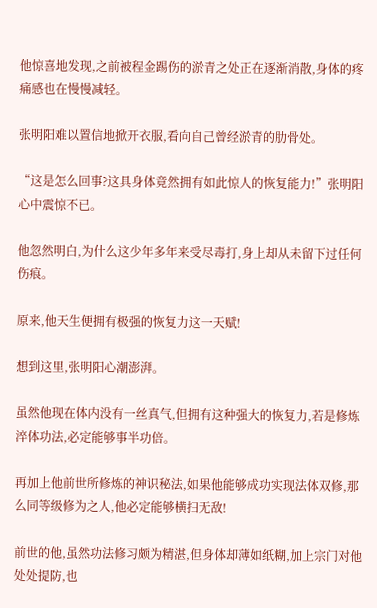他惊喜地发现,之前被程金踢伤的淤青之处正在逐渐消散,身体的疼痛感也在慢慢减轻。

张明阳难以置信地掀开衣服,看向自己曾经淤青的肋骨处。

“这是怎么回事?这具身体竟然拥有如此惊人的恢复能力!”张明阳心中震惊不已。

他忽然明白,为什么这少年多年来受尽毒打,身上却从未留下过任何伤痕。

原来,他天生便拥有极强的恢复力这一天赋!

想到这里,张明阳心潮澎湃。

虽然他现在体内没有一丝真气,但拥有这种强大的恢复力,若是修炼淬体功法,必定能够事半功倍。

再加上他前世所修炼的神识秘法,如果他能够成功实现法体双修,那么同等级修为之人,他必定能够横扫无敌!

前世的他,虽然功法修习颇为精湛,但身体却薄如纸糊,加上宗门对他处处提防,也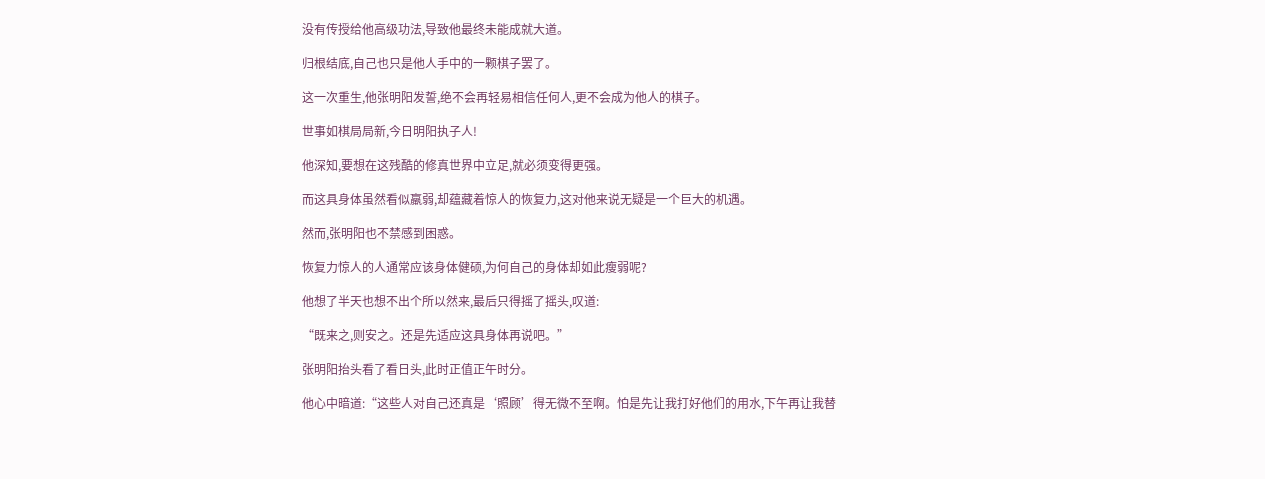没有传授给他高级功法,导致他最终未能成就大道。

归根结底,自己也只是他人手中的一颗棋子罢了。

这一次重生,他张明阳发誓,绝不会再轻易相信任何人,更不会成为他人的棋子。

世事如棋局局新,今日明阳执子人!

他深知,要想在这残酷的修真世界中立足,就必须变得更强。

而这具身体虽然看似羸弱,却蕴藏着惊人的恢复力,这对他来说无疑是一个巨大的机遇。

然而,张明阳也不禁感到困惑。

恢复力惊人的人通常应该身体健硕,为何自己的身体却如此瘦弱呢?

他想了半天也想不出个所以然来,最后只得摇了摇头,叹道:

“既来之,则安之。还是先适应这具身体再说吧。”

张明阳抬头看了看日头,此时正值正午时分。

他心中暗道:“这些人对自己还真是‘照顾’得无微不至啊。怕是先让我打好他们的用水,下午再让我替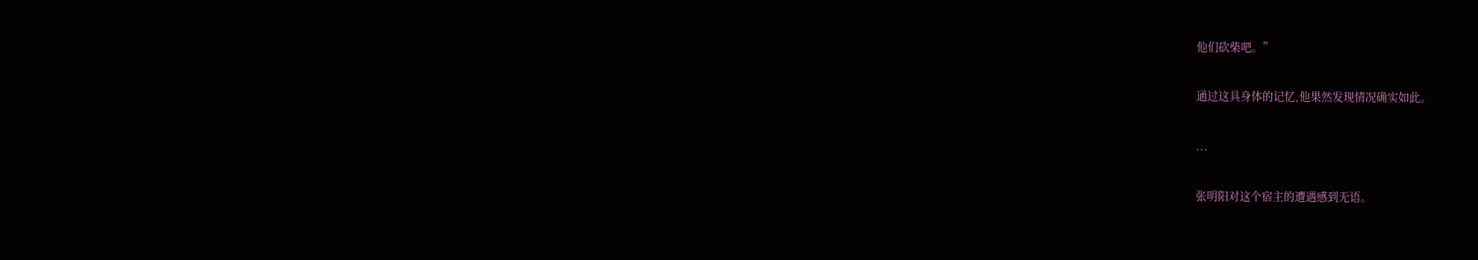他们砍柴吧。”

通过这具身体的记忆,他果然发现情况确实如此。

...

张明阳对这个宿主的遭遇感到无语。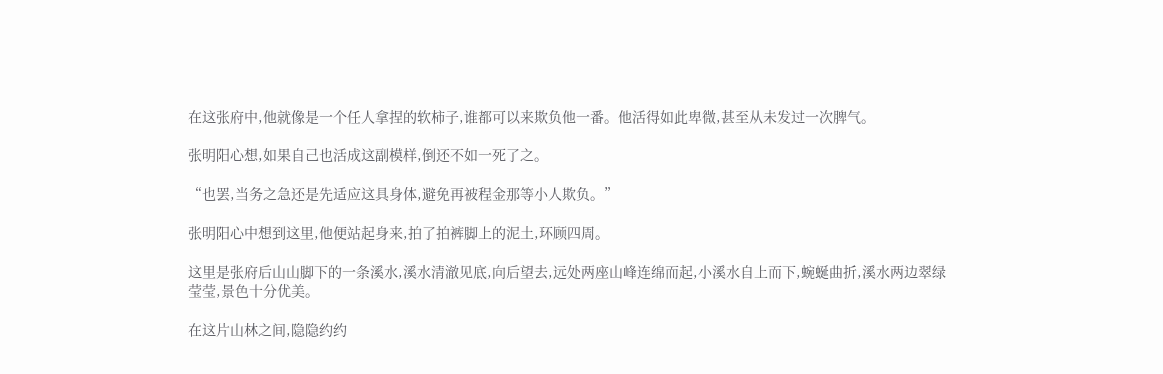在这张府中,他就像是一个任人拿捏的软柿子,谁都可以来欺负他一番。他活得如此卑微,甚至从未发过一次脾气。

张明阳心想,如果自己也活成这副模样,倒还不如一死了之。

“也罢,当务之急还是先适应这具身体,避免再被程金那等小人欺负。”

张明阳心中想到这里,他便站起身来,拍了拍裤脚上的泥土,环顾四周。

这里是张府后山山脚下的一条溪水,溪水清澈见底,向后望去,远处两座山峰连绵而起,小溪水自上而下,蜿蜒曲折,溪水两边翠绿莹莹,景色十分优美。

在这片山林之间,隐隐约约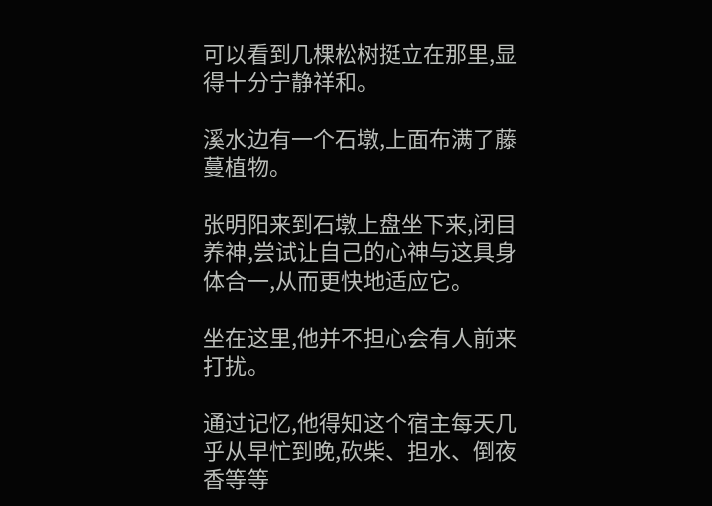可以看到几棵松树挺立在那里,显得十分宁静祥和。

溪水边有一个石墩,上面布满了藤蔓植物。

张明阳来到石墩上盘坐下来,闭目养神,尝试让自己的心神与这具身体合一,从而更快地适应它。

坐在这里,他并不担心会有人前来打扰。

通过记忆,他得知这个宿主每天几乎从早忙到晚,砍柴、担水、倒夜香等等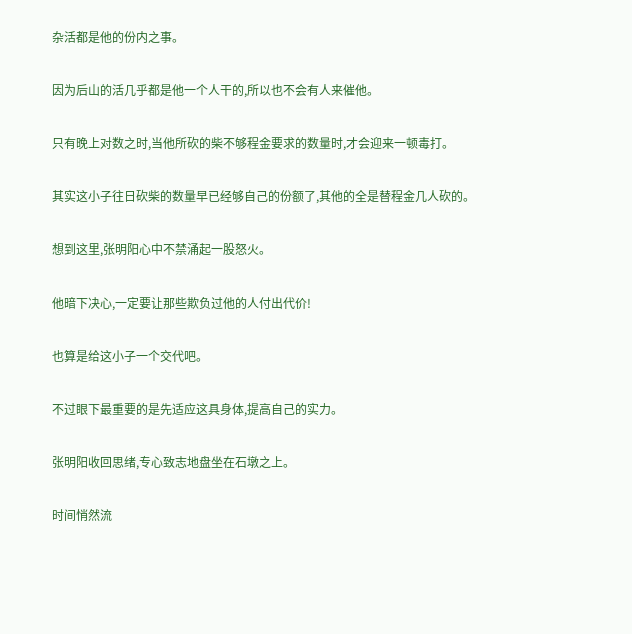杂活都是他的份内之事。

因为后山的活几乎都是他一个人干的,所以也不会有人来催他。

只有晚上对数之时,当他所砍的柴不够程金要求的数量时,才会迎来一顿毒打。

其实这小子往日砍柴的数量早已经够自己的份额了,其他的全是替程金几人砍的。

想到这里,张明阳心中不禁涌起一股怒火。

他暗下决心,一定要让那些欺负过他的人付出代价!

也算是给这小子一个交代吧。

不过眼下最重要的是先适应这具身体,提高自己的实力。

张明阳收回思绪,专心致志地盘坐在石墩之上。

时间悄然流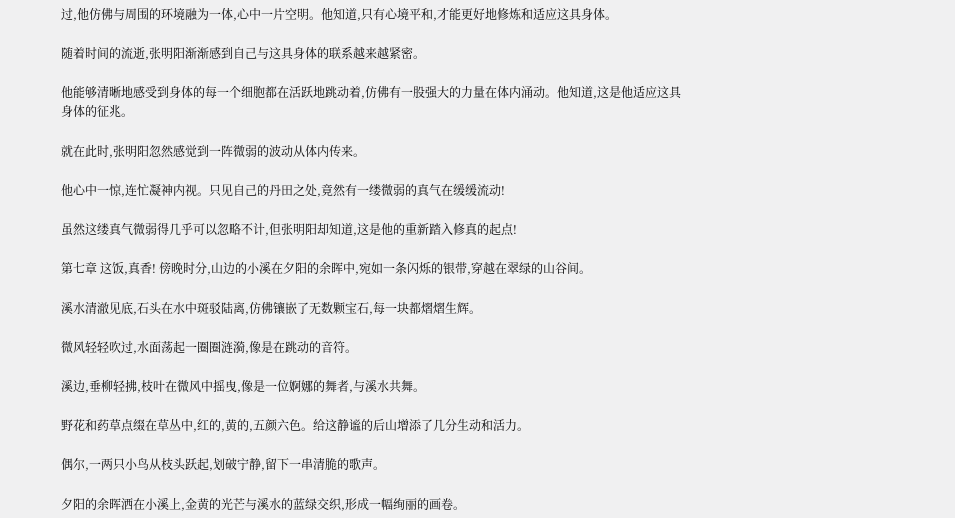过,他仿佛与周围的环境融为一体,心中一片空明。他知道,只有心境平和,才能更好地修炼和适应这具身体。

随着时间的流逝,张明阳渐渐感到自己与这具身体的联系越来越紧密。

他能够清晰地感受到身体的每一个细胞都在活跃地跳动着,仿佛有一股强大的力量在体内涌动。他知道,这是他适应这具身体的征兆。

就在此时,张明阳忽然感觉到一阵微弱的波动从体内传来。

他心中一惊,连忙凝神内视。只见自己的丹田之处,竟然有一缕微弱的真气在缓缓流动!

虽然这缕真气微弱得几乎可以忽略不计,但张明阳却知道,这是他的重新踏入修真的起点!

第七章 这饭,真香! 傍晚时分,山边的小溪在夕阳的余晖中,宛如一条闪烁的银带,穿越在翠绿的山谷间。

溪水清澈见底,石头在水中斑驳陆离,仿佛镶嵌了无数颗宝石,每一块都熠熠生辉。

微风轻轻吹过,水面荡起一圈圈涟漪,像是在跳动的音符。

溪边,垂柳轻拂,枝叶在微风中摇曳,像是一位婀娜的舞者,与溪水共舞。

野花和药草点缀在草丛中,红的,黄的,五颜六色。给这静谧的后山增添了几分生动和活力。

偶尔,一两只小鸟从枝头跃起,划破宁静,留下一串清脆的歌声。

夕阳的余晖洒在小溪上,金黄的光芒与溪水的蓝绿交织,形成一幅绚丽的画卷。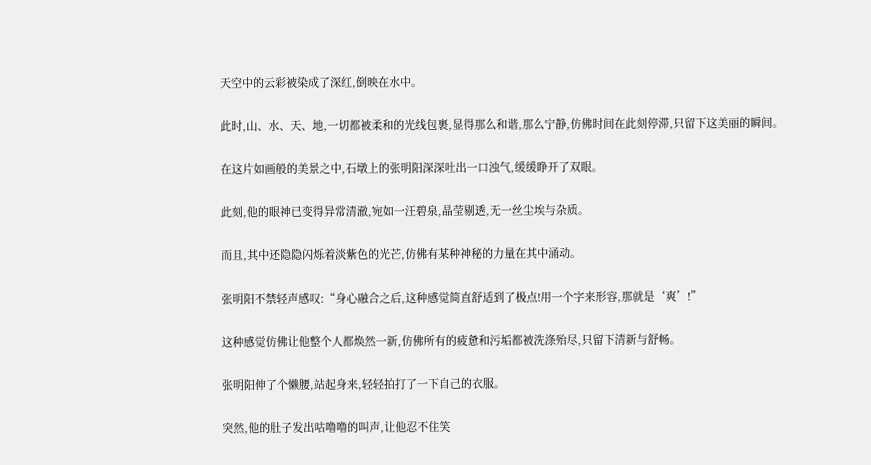天空中的云彩被染成了深红,倒映在水中。

此时,山、水、天、地,一切都被柔和的光线包裹,显得那么和谐,那么宁静,仿佛时间在此刻停滞,只留下这美丽的瞬间。

在这片如画般的美景之中,石墩上的张明阳深深吐出一口浊气,缓缓睁开了双眼。

此刻,他的眼神已变得异常清澈,宛如一汪碧泉,晶莹剔透,无一丝尘埃与杂质。

而且,其中还隐隐闪烁着淡紫色的光芒,仿佛有某种神秘的力量在其中涌动。

张明阳不禁轻声感叹:“身心融合之后,这种感觉简直舒适到了极点!用一个字来形容,那就是‘爽’!”

这种感觉仿佛让他整个人都焕然一新,仿佛所有的疲惫和污垢都被洗涤殆尽,只留下清新与舒畅。

张明阳伸了个懒腰,站起身来,轻轻拍打了一下自己的衣服。

突然,他的肚子发出咕噜噜的叫声,让他忍不住笑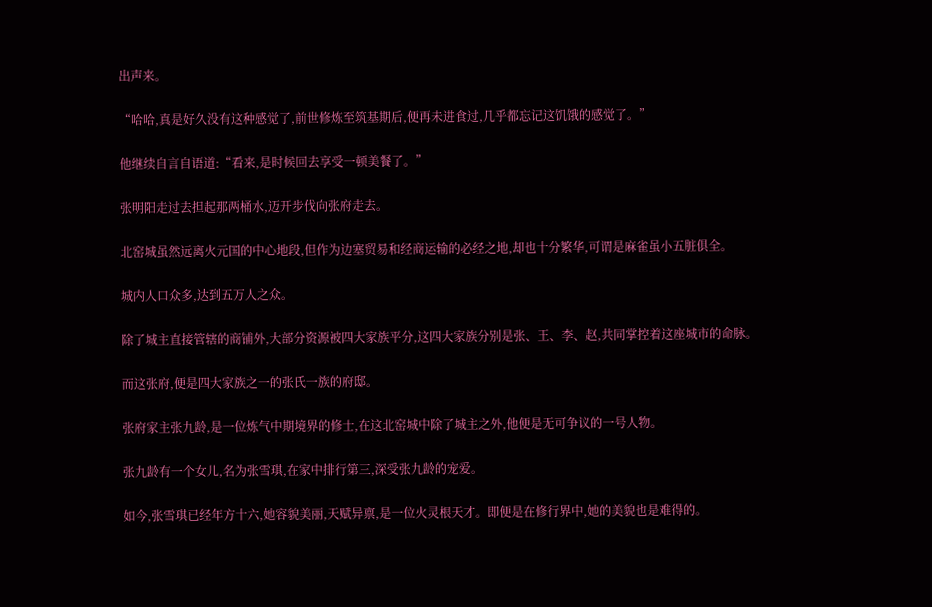出声来。

“哈哈,真是好久没有这种感觉了,前世修炼至筑基期后,便再未进食过,几乎都忘记这饥饿的感觉了。”

他继续自言自语道:“看来,是时候回去享受一顿美餐了。”

张明阳走过去担起那两桶水,迈开步伐向张府走去。

北窑城虽然远离火元国的中心地段,但作为边塞贸易和经商运输的必经之地,却也十分繁华,可谓是麻雀虽小五脏俱全。

城内人口众多,达到五万人之众。

除了城主直接管辖的商铺外,大部分资源被四大家族平分,这四大家族分别是张、王、李、赵,共同掌控着这座城市的命脉。

而这张府,便是四大家族之一的张氏一族的府邸。

张府家主张九龄,是一位炼气中期境界的修士,在这北窑城中除了城主之外,他便是无可争议的一号人物。

张九龄有一个女儿,名为张雪琪,在家中排行第三,深受张九龄的宠爱。

如今,张雪琪已经年方十六,她容貌美丽,天赋异禀,是一位火灵根天才。即便是在修行界中,她的美貌也是难得的。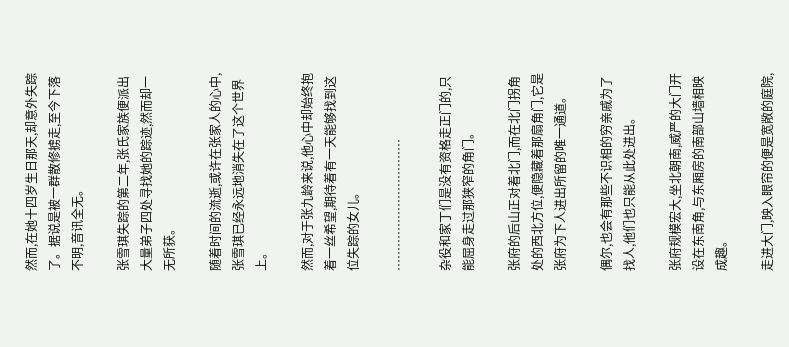然而,在她十四岁生日那天,却意外失踪了。据说是被一群散修掳走,至今下落不明,音讯全无。

张雪琪失踪的第二年,张氏家族便派出大量弟子四处寻找她的踪迹,然而却一无所获。

随着时间的流逝,或许在张家人的心中,张雪琪已经永远地消失在了这个世界上。

然而,对于张九龄来说,他心中却始终抱着一丝希望,期待着有一天能够找到这位失踪的女儿。

……………………………

杂役和家丁们是没有资格走正门的,只能屈身走过那狭窄的角门。

张府的后山正对着北门,而在北门拐角处的西北方位,便隐藏着那扇角门,它是张府为下人进出所留的唯一通道。

偶尔,也会有那些不识相的穷亲戚为了找人,他们也只能从此处进出。

张府规模宏大,坐北朝南,威严的大门开设在东南角,与东厢房的南部山墙相映成趣。

走进大门,映入眼帘的便是宽敞的庭院,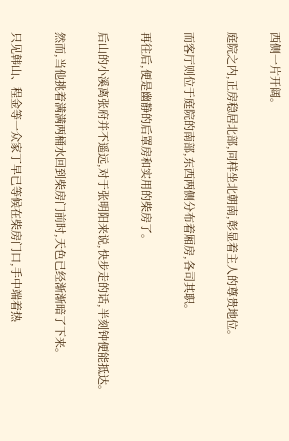西侧一片开阔。

庭院之内,正房稳居北部,同样坐北朝南,彰显着主人的尊贵地位。

而客厅则位于庭院的南部,东西两侧分布着厢房,各司其职。

再往后,便是幽静的后罩房和实用的柴房了。

后山的小溪离张府并不遥远,对于张明阳来说,快步走的话,半刻钟便能抵达。

然而,当他挑着满满两桶水回到柴房门前时,天色已经渐渐暗了下来。

只见韩山、程金等一众家丁早已等候在柴房门口,手中端着热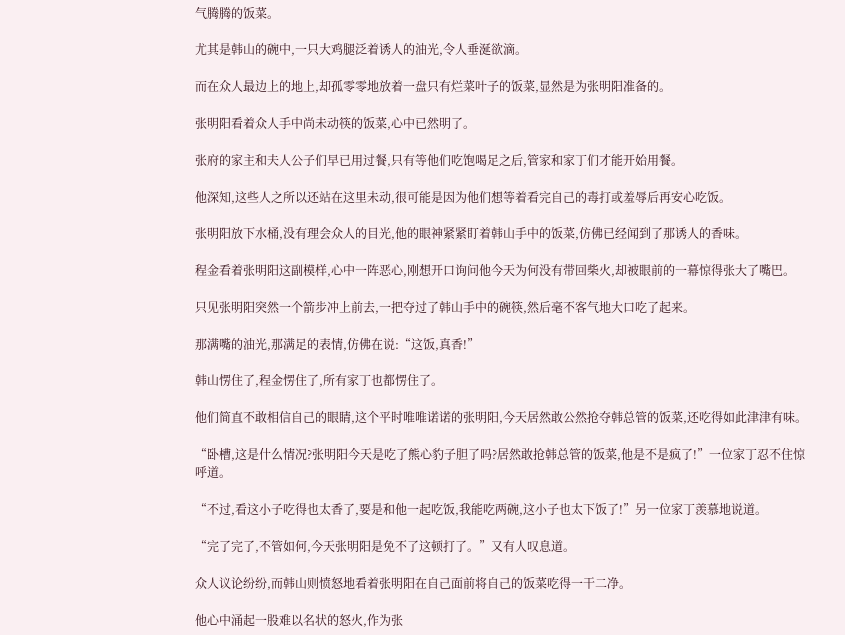气腾腾的饭菜。

尤其是韩山的碗中,一只大鸡腿泛着诱人的油光,令人垂涎欲滴。

而在众人最边上的地上,却孤零零地放着一盘只有烂菜叶子的饭菜,显然是为张明阳准备的。

张明阳看着众人手中尚未动筷的饭菜,心中已然明了。

张府的家主和夫人公子们早已用过餐,只有等他们吃饱喝足之后,管家和家丁们才能开始用餐。

他深知,这些人之所以还站在这里未动,很可能是因为他们想等着看完自己的毒打或羞辱后再安心吃饭。

张明阳放下水桶,没有理会众人的目光,他的眼神紧紧盯着韩山手中的饭菜,仿佛已经闻到了那诱人的香味。

程金看着张明阳这副模样,心中一阵恶心,刚想开口询问他今天为何没有带回柴火,却被眼前的一幕惊得张大了嘴巴。

只见张明阳突然一个箭步冲上前去,一把夺过了韩山手中的碗筷,然后毫不客气地大口吃了起来。

那满嘴的油光,那满足的表情,仿佛在说:“这饭,真香!”

韩山愣住了,程金愣住了,所有家丁也都愣住了。

他们简直不敢相信自己的眼睛,这个平时唯唯诺诺的张明阳,今天居然敢公然抢夺韩总管的饭菜,还吃得如此津津有味。

“卧槽,这是什么情况?张明阳今天是吃了熊心豹子胆了吗?居然敢抢韩总管的饭菜,他是不是疯了!”一位家丁忍不住惊呼道。

“不过,看这小子吃得也太香了,要是和他一起吃饭,我能吃两碗,这小子也太下饭了!”另一位家丁羡慕地说道。

“完了完了,不管如何,今天张明阳是免不了这顿打了。”又有人叹息道。

众人议论纷纷,而韩山则愤怒地看着张明阳在自己面前将自己的饭菜吃得一干二净。

他心中涌起一股难以名状的怒火,作为张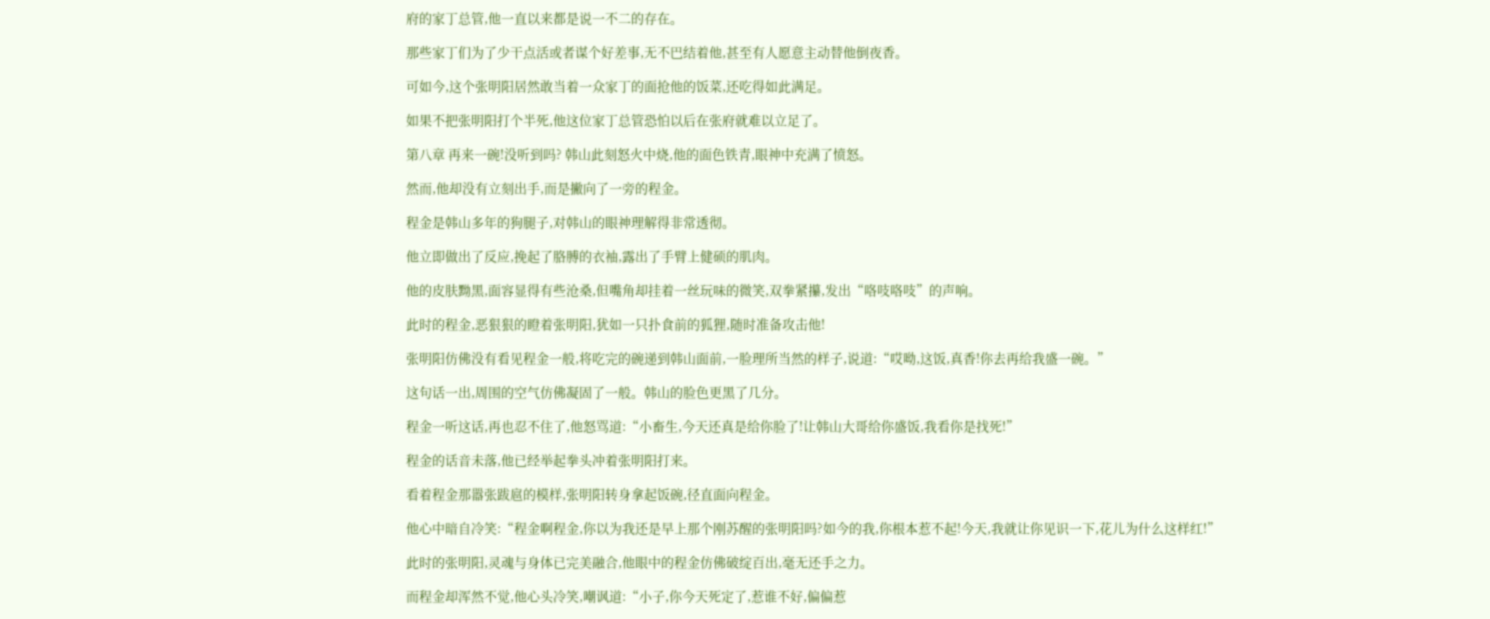府的家丁总管,他一直以来都是说一不二的存在。

那些家丁们为了少干点活或者谋个好差事,无不巴结着他,甚至有人愿意主动替他倒夜香。

可如今,这个张明阳居然敢当着一众家丁的面抢他的饭菜,还吃得如此满足。

如果不把张明阳打个半死,他这位家丁总管恐怕以后在张府就难以立足了。

第八章 再来一碗!没听到吗? 韩山此刻怒火中烧,他的面色铁青,眼神中充满了愤怒。

然而,他却没有立刻出手,而是撇向了一旁的程金。

程金是韩山多年的狗腿子,对韩山的眼神理解得非常透彻。

他立即做出了反应,挽起了胳膊的衣袖,露出了手臂上健硕的肌肉。

他的皮肤黝黑,面容显得有些沧桑,但嘴角却挂着一丝玩味的微笑,双拳紧攥,发出“咯吱咯吱”的声响。

此时的程金,恶狠狠的瞪着张明阳,犹如一只扑食前的狐狸,随时准备攻击他!

张明阳仿佛没有看见程金一般,将吃完的碗递到韩山面前,一脸理所当然的样子,说道:“哎呦,这饭,真香!你去再给我盛一碗。”

这句话一出,周围的空气仿佛凝固了一般。韩山的脸色更黑了几分。

程金一听这话,再也忍不住了,他怒骂道:“小畜生,今天还真是给你脸了!让韩山大哥给你盛饭,我看你是找死!”

程金的话音未落,他已经举起拳头冲着张明阳打来。

看着程金那嚣张跋扈的模样,张明阳转身拿起饭碗,径直面向程金。

他心中暗自冷笑:“程金啊程金,你以为我还是早上那个刚苏醒的张明阳吗?如今的我,你根本惹不起!今天,我就让你见识一下,花儿为什么这样红!”

此时的张明阳,灵魂与身体已完美融合,他眼中的程金仿佛破绽百出,毫无还手之力。

而程金却浑然不觉,他心头冷笑,嘲讽道:“小子,你今天死定了,惹谁不好,偏偏惹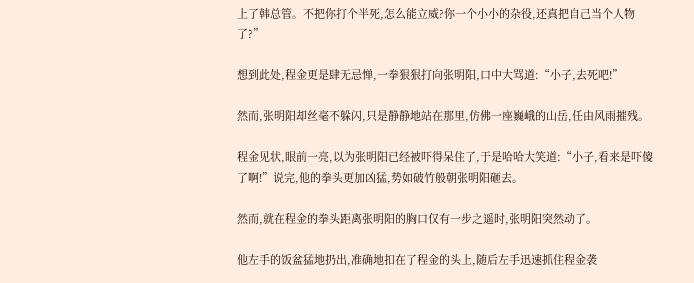上了韩总管。不把你打个半死,怎么能立威?你一个小小的杂役,还真把自己当个人物了?”

想到此处,程金更是肆无忌惮,一拳狠狠打向张明阳,口中大骂道:“小子,去死吧!”

然而,张明阳却丝毫不躲闪,只是静静地站在那里,仿佛一座巍峨的山岳,任由风雨摧残。

程金见状,眼前一亮,以为张明阳已经被吓得呆住了,于是哈哈大笑道:“小子,看来是吓傻了啊!”说完,他的拳头更加凶猛,势如破竹般朝张明阳砸去。

然而,就在程金的拳头距离张明阳的胸口仅有一步之遥时,张明阳突然动了。

他左手的饭盆猛地扔出,准确地扣在了程金的头上,随后左手迅速抓住程金袭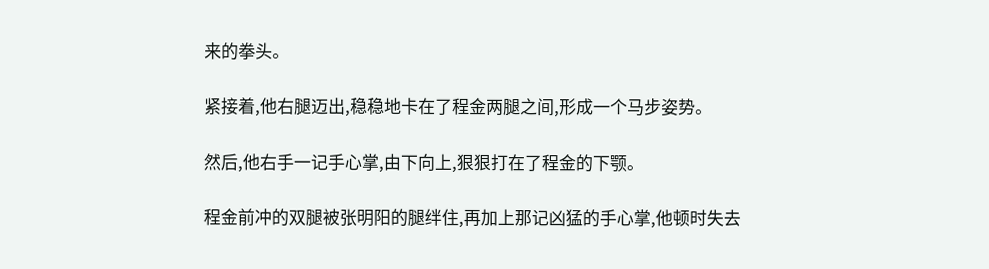来的拳头。

紧接着,他右腿迈出,稳稳地卡在了程金两腿之间,形成一个马步姿势。

然后,他右手一记手心掌,由下向上,狠狠打在了程金的下颚。

程金前冲的双腿被张明阳的腿绊住,再加上那记凶猛的手心掌,他顿时失去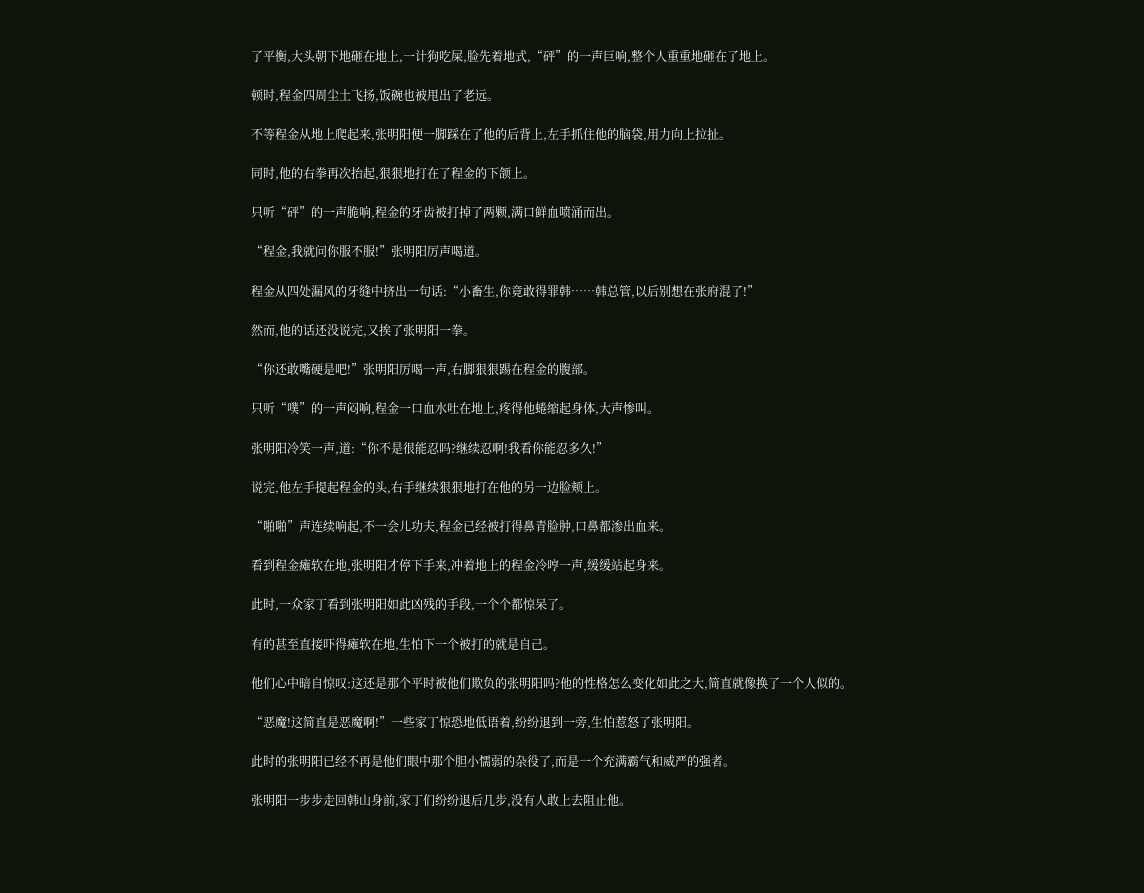了平衡,大头朝下地砸在地上,一计狗吃屎,脸先着地式,“砰”的一声巨响,整个人重重地砸在了地上。

顿时,程金四周尘土飞扬,饭碗也被甩出了老远。

不等程金从地上爬起来,张明阳便一脚踩在了他的后背上,左手抓住他的脑袋,用力向上拉扯。

同时,他的右拳再次抬起,狠狠地打在了程金的下颌上。

只听“砰”的一声脆响,程金的牙齿被打掉了两颗,满口鲜血喷涌而出。

“程金,我就问你服不服!”张明阳厉声喝道。

程金从四处漏风的牙缝中挤出一句话:“小畜生,你竟敢得罪韩……韩总管,以后别想在张府混了!”

然而,他的话还没说完,又挨了张明阳一拳。

“你还敢嘴硬是吧!”张明阳厉喝一声,右脚狠狠踢在程金的腹部。

只听“噗”的一声闷响,程金一口血水吐在地上,疼得他蜷缩起身体,大声惨叫。

张明阳冷笑一声,道:“你不是很能忍吗?继续忍啊!我看你能忍多久!”

说完,他左手提起程金的头,右手继续狠狠地打在他的另一边脸颊上。

“啪啪”声连续响起,不一会儿功夫,程金已经被打得鼻青脸肿,口鼻都渗出血来。

看到程金瘫软在地,张明阳才停下手来,冲着地上的程金冷哼一声,缓缓站起身来。

此时,一众家丁看到张明阳如此凶残的手段,一个个都惊呆了。

有的甚至直接吓得瘫软在地,生怕下一个被打的就是自己。

他们心中暗自惊叹:这还是那个平时被他们欺负的张明阳吗?他的性格怎么变化如此之大,简直就像换了一个人似的。

“恶魔!这简直是恶魔啊!”一些家丁惊恐地低语着,纷纷退到一旁,生怕惹怒了张明阳。

此时的张明阳已经不再是他们眼中那个胆小懦弱的杂役了,而是一个充满霸气和威严的强者。

张明阳一步步走回韩山身前,家丁们纷纷退后几步,没有人敢上去阻止他。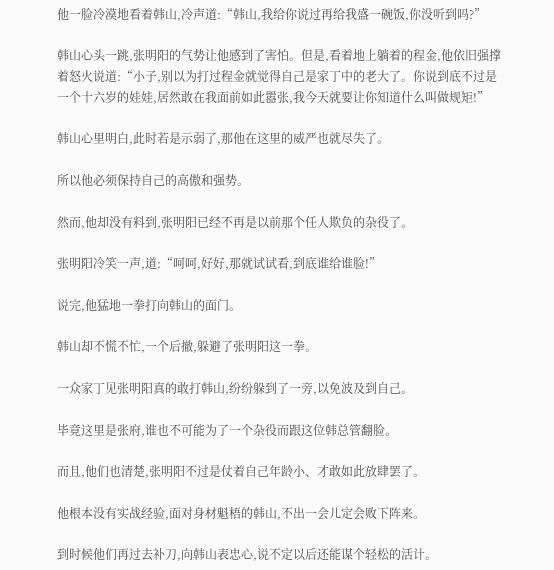他一脸冷漠地看着韩山,冷声道:“韩山,我给你说过再给我盛一碗饭,你没听到吗?”

韩山心头一跳,张明阳的气势让他感到了害怕。但是,看着地上躺着的程金,他依旧强撑着怒火说道:“小子,别以为打过程金就觉得自己是家丁中的老大了。你说到底不过是一个十六岁的娃娃,居然敢在我面前如此嚣张,我今天就要让你知道什么叫做规矩!”

韩山心里明白,此时若是示弱了,那他在这里的威严也就尽失了。

所以他必须保持自己的高傲和强势。

然而,他却没有料到,张明阳已经不再是以前那个任人欺负的杂役了。

张明阳冷笑一声,道:“呵呵,好好,那就试试看,到底谁给谁脸!”

说完,他猛地一拳打向韩山的面门。

韩山却不慌不忙,一个后撤,躲避了张明阳这一拳。

一众家丁见张明阳真的敢打韩山,纷纷躲到了一旁,以免波及到自己。

毕竟这里是张府,谁也不可能为了一个杂役而跟这位韩总管翻脸。

而且,他们也清楚,张明阳不过是仗着自己年龄小、才敢如此放肆罢了。

他根本没有实战经验,面对身材魁梧的韩山,不出一会儿定会败下阵来。

到时候他们再过去补刀,向韩山表忠心,说不定以后还能谋个轻松的活计。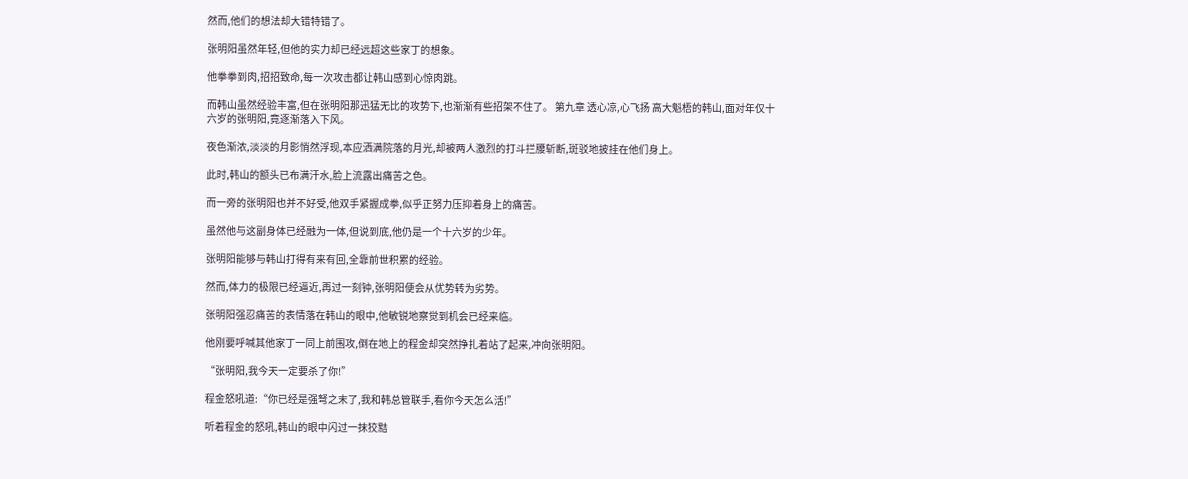然而,他们的想法却大错特错了。

张明阳虽然年轻,但他的实力却已经远超这些家丁的想象。

他拳拳到肉,招招致命,每一次攻击都让韩山感到心惊肉跳。

而韩山虽然经验丰富,但在张明阳那迅猛无比的攻势下,也渐渐有些招架不住了。 第九章 透心凉,心飞扬 高大魁梧的韩山,面对年仅十六岁的张明阳,竟逐渐落入下风。

夜色渐浓,淡淡的月影悄然浮现,本应洒满院落的月光,却被两人激烈的打斗拦腰斩断,斑驳地披挂在他们身上。

此时,韩山的额头已布满汗水,脸上流露出痛苦之色。

而一旁的张明阳也并不好受,他双手紧握成拳,似乎正努力压抑着身上的痛苦。

虽然他与这副身体已经融为一体,但说到底,他仍是一个十六岁的少年。

张明阳能够与韩山打得有来有回,全靠前世积累的经验。

然而,体力的极限已经逼近,再过一刻钟,张明阳便会从优势转为劣势。

张明阳强忍痛苦的表情落在韩山的眼中,他敏锐地察觉到机会已经来临。

他刚要呼喊其他家丁一同上前围攻,倒在地上的程金却突然挣扎着站了起来,冲向张明阳。

“张明阳,我今天一定要杀了你!”

程金怒吼道:“你已经是强弩之末了,我和韩总管联手,看你今天怎么活!”

听着程金的怒吼,韩山的眼中闪过一抹狡黠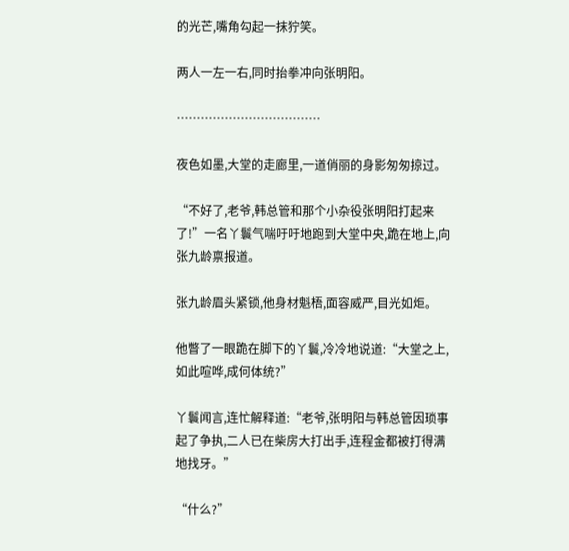的光芒,嘴角勾起一抹狞笑。

两人一左一右,同时抬拳冲向张明阳。

………………………………

夜色如墨,大堂的走廊里,一道俏丽的身影匆匆掠过。

“不好了,老爷,韩总管和那个小杂役张明阳打起来了!”一名丫鬟气喘吁吁地跑到大堂中央,跪在地上,向张九龄禀报道。

张九龄眉头紧锁,他身材魁梧,面容威严,目光如炬。

他瞥了一眼跪在脚下的丫鬟,冷冷地说道:“大堂之上,如此喧哗,成何体统?”

丫鬟闻言,连忙解释道:“老爷,张明阳与韩总管因琐事起了争执,二人已在柴房大打出手,连程金都被打得满地找牙。”

“什么?”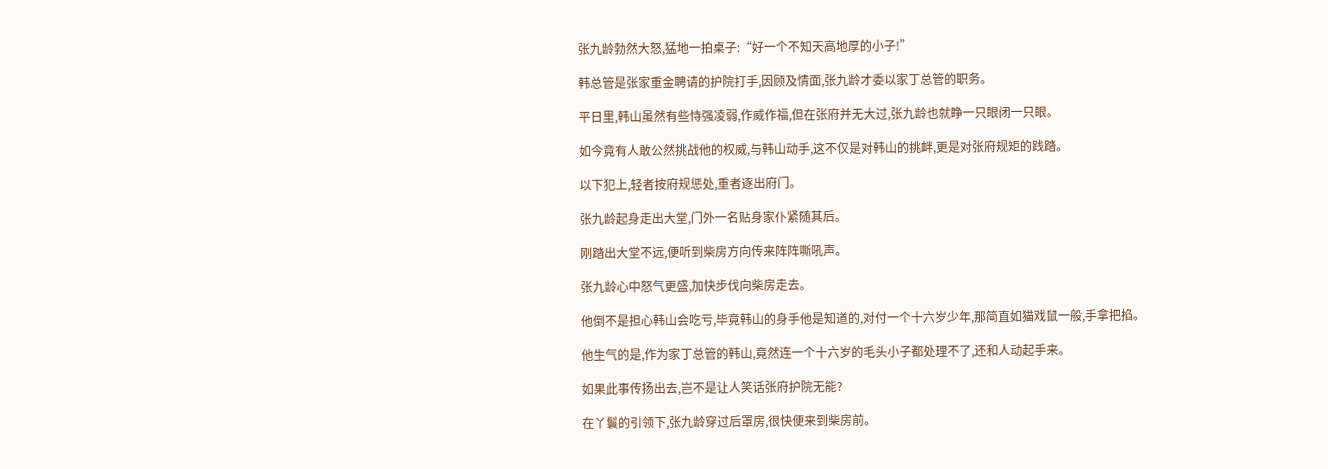张九龄勃然大怒,猛地一拍桌子:“好一个不知天高地厚的小子!”

韩总管是张家重金聘请的护院打手,因顾及情面,张九龄才委以家丁总管的职务。

平日里,韩山虽然有些恃强凌弱,作威作福,但在张府并无大过,张九龄也就睁一只眼闭一只眼。

如今竟有人敢公然挑战他的权威,与韩山动手,这不仅是对韩山的挑衅,更是对张府规矩的践踏。

以下犯上,轻者按府规惩处,重者逐出府门。

张九龄起身走出大堂,门外一名贴身家仆紧随其后。

刚踏出大堂不远,便听到柴房方向传来阵阵嘶吼声。

张九龄心中怒气更盛,加快步伐向柴房走去。

他倒不是担心韩山会吃亏,毕竟韩山的身手他是知道的,对付一个十六岁少年,那简直如猫戏鼠一般,手拿把掐。

他生气的是,作为家丁总管的韩山,竟然连一个十六岁的毛头小子都处理不了,还和人动起手来。

如果此事传扬出去,岂不是让人笑话张府护院无能?

在丫鬟的引领下,张九龄穿过后罩房,很快便来到柴房前。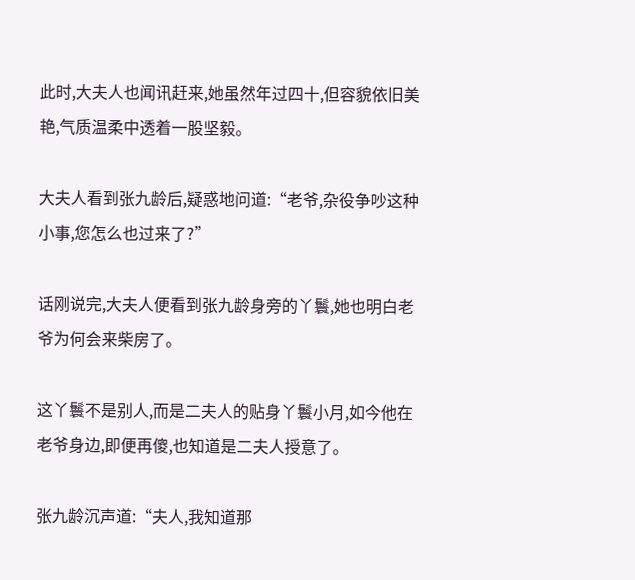此时,大夫人也闻讯赶来,她虽然年过四十,但容貌依旧美艳,气质温柔中透着一股坚毅。

大夫人看到张九龄后,疑惑地问道:“老爷,杂役争吵这种小事,您怎么也过来了?”

话刚说完,大夫人便看到张九龄身旁的丫鬟,她也明白老爷为何会来柴房了。

这丫鬟不是别人,而是二夫人的贴身丫鬟小月,如今他在老爷身边,即便再傻,也知道是二夫人授意了。

张九龄沉声道:“夫人,我知道那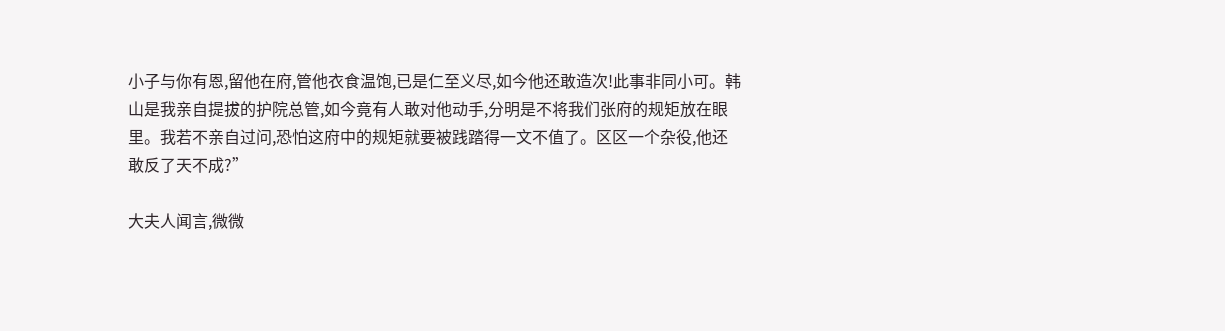小子与你有恩,留他在府,管他衣食温饱,已是仁至义尽,如今他还敢造次!此事非同小可。韩山是我亲自提拔的护院总管,如今竟有人敢对他动手,分明是不将我们张府的规矩放在眼里。我若不亲自过问,恐怕这府中的规矩就要被践踏得一文不值了。区区一个杂役,他还敢反了天不成?”

大夫人闻言,微微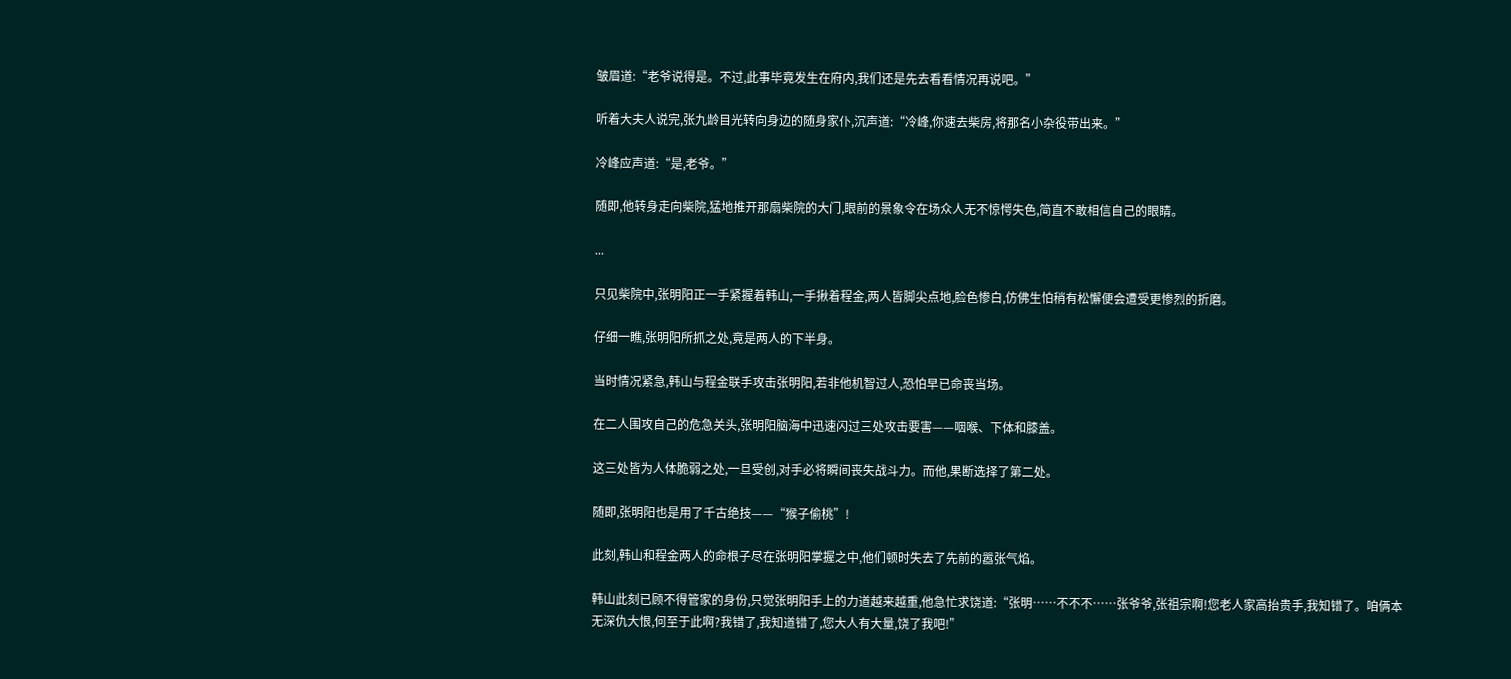皱眉道:“老爷说得是。不过,此事毕竟发生在府内,我们还是先去看看情况再说吧。”

听着大夫人说完,张九龄目光转向身边的随身家仆,沉声道:“冷峰,你速去柴房,将那名小杂役带出来。”

冷峰应声道:“是,老爷。”

随即,他转身走向柴院,猛地推开那扇柴院的大门,眼前的景象令在场众人无不惊愕失色,简直不敢相信自己的眼睛。

...

只见柴院中,张明阳正一手紧握着韩山,一手揪着程金,两人皆脚尖点地,脸色惨白,仿佛生怕稍有松懈便会遭受更惨烈的折磨。

仔细一瞧,张明阳所抓之处,竟是两人的下半身。

当时情况紧急,韩山与程金联手攻击张明阳,若非他机智过人,恐怕早已命丧当场。

在二人围攻自己的危急关头,张明阳脑海中迅速闪过三处攻击要害——咽喉、下体和膝盖。

这三处皆为人体脆弱之处,一旦受创,对手必将瞬间丧失战斗力。而他,果断选择了第二处。

随即,张明阳也是用了千古绝技——“猴子偷桃”!

此刻,韩山和程金两人的命根子尽在张明阳掌握之中,他们顿时失去了先前的嚣张气焰。

韩山此刻已顾不得管家的身份,只觉张明阳手上的力道越来越重,他急忙求饶道:“张明……不不不……张爷爷,张祖宗啊!您老人家高抬贵手,我知错了。咱俩本无深仇大恨,何至于此啊?我错了,我知道错了,您大人有大量,饶了我吧!”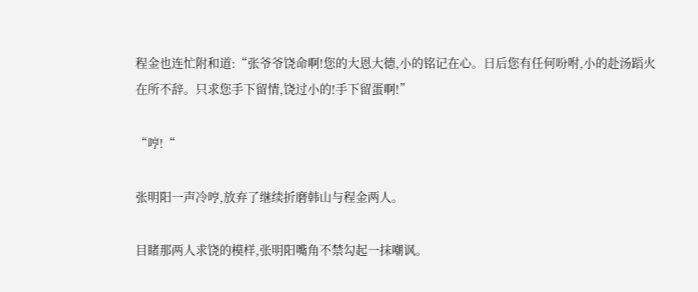程金也连忙附和道:“张爷爷饶命啊!您的大恩大德,小的铭记在心。日后您有任何吩咐,小的赴汤蹈火在所不辞。只求您手下留情,饶过小的!手下留蛋啊!”

“哼!“

张明阳一声冷哼,放弃了继续折磨韩山与程金两人。

目睹那两人求饶的模样,张明阳嘴角不禁勾起一抹嘲讽。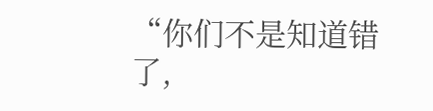“你们不是知道错了,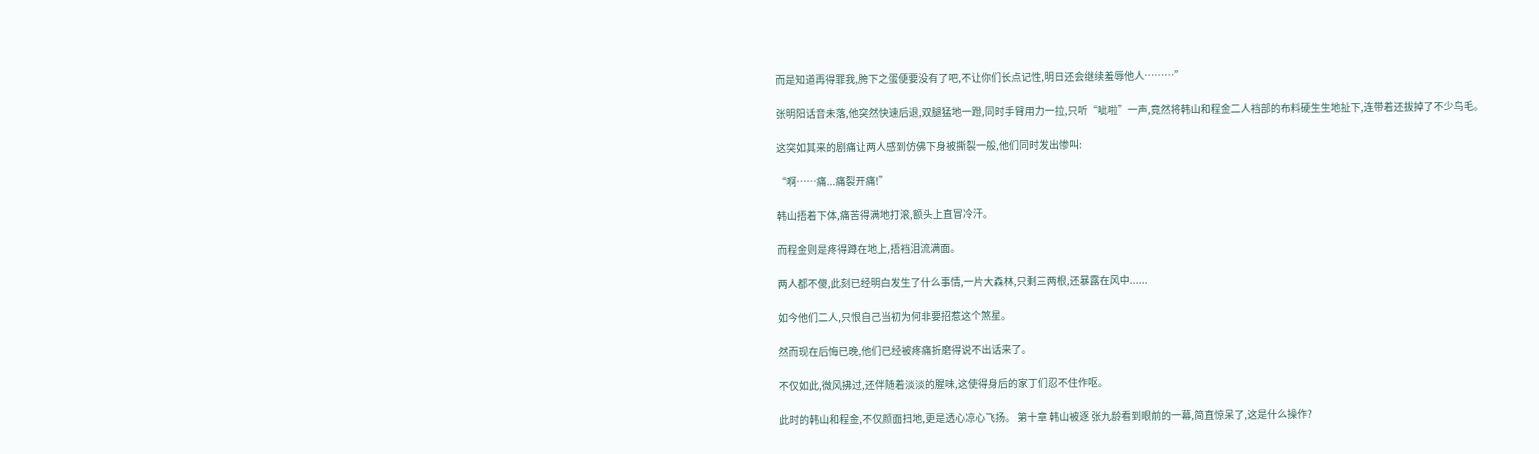而是知道再得罪我,胯下之蛋便要没有了吧,不让你们长点记性,明日还会继续羞辱他人………”

张明阳话音未落,他突然快速后退,双腿猛地一蹬,同时手臂用力一拉,只听“呲啦”一声,竟然将韩山和程金二人裆部的布料硬生生地扯下,连带着还拔掉了不少鸟毛。

这突如其来的剧痛让两人感到仿佛下身被撕裂一般,他们同时发出惨叫:

“啊……痛...痛裂开痛!”

韩山捂着下体,痛苦得满地打滚,额头上直冒冷汗。

而程金则是疼得蹲在地上,捂裆泪流满面。

两人都不傻,此刻已经明白发生了什么事情,一片大森林,只剩三两根,还暴露在风中......

如今他们二人,只恨自己当初为何非要招惹这个煞星。

然而现在后悔已晚,他们已经被疼痛折磨得说不出话来了。

不仅如此,微风拂过,还伴随着淡淡的腥味,这使得身后的家丁们忍不住作呕。

此时的韩山和程金,不仅颜面扫地,更是透心凉心飞扬。 第十章 韩山被逐 张九龄看到眼前的一幕,简直惊呆了,这是什么操作?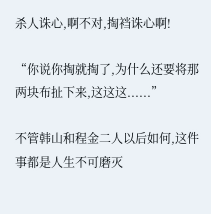杀人诛心,啊不对,掏裆诛心啊!

“你说你掏就掏了,为什么还要将那两块布扯下来,这这这......”

不管韩山和程金二人以后如何,这件事都是人生不可磨灭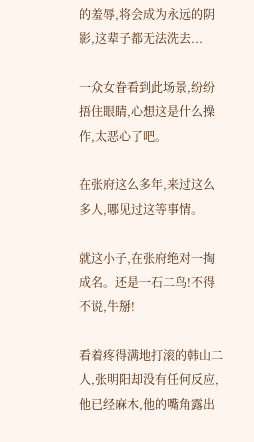的羞辱,将会成为永远的阴影,这辈子都无法洗去...

一众女眷看到此场景,纷纷捂住眼睛,心想这是什么操作,太恶心了吧。

在张府这么多年,来过这么多人,哪见过这等事情。

就这小子,在张府绝对一掏成名。还是一石二鸟!不得不说,牛掰!

看着疼得满地打滚的韩山二人,张明阳却没有任何反应,他已经麻木,他的嘴角露出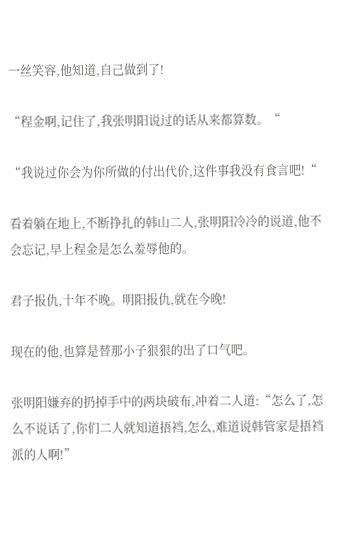一丝笑容,他知道,自己做到了!

“程金啊,记住了,我张明阳说过的话从来都算数。“

“我说过你会为你所做的付出代价,这件事我没有食言吧!“

看着躺在地上,不断挣扎的韩山二人,张明阳冷冷的说道,他不会忘记,早上程金是怎么羞辱他的。

君子报仇,十年不晚。明阳报仇,就在今晚!

现在的他,也算是替那小子狠狠的出了口气吧。

张明阳嫌弃的扔掉手中的两块破布,冲着二人道:“怎么了,怎么不说话了,你们二人就知道捂裆,怎么,难道说韩管家是捂裆派的人啊!”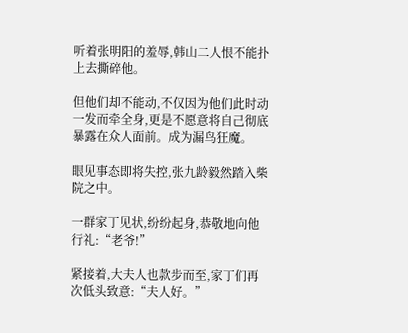听着张明阳的羞辱,韩山二人恨不能扑上去撕碎他。

但他们却不能动,不仅因为他们此时动一发而牵全身,更是不愿意将自己彻底暴露在众人面前。成为漏鸟狂魔。

眼见事态即将失控,张九龄毅然踏入柴院之中。

一群家丁见状,纷纷起身,恭敬地向他行礼:“老爷!”

紧接着,大夫人也款步而至,家丁们再次低头致意:“夫人好。”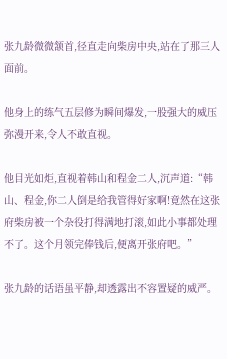张九龄微微颔首,径直走向柴房中央,站在了那三人面前。

他身上的练气五层修为瞬间爆发,一股强大的威压弥漫开来,令人不敢直视。

他目光如炬,直视着韩山和程金二人,沉声道:“韩山、程金,你二人倒是给我管得好家啊!竟然在这张府柴房被一个杂役打得满地打滚,如此小事都处理不了。这个月领完俸钱后,便离开张府吧。”

张九龄的话语虽平静,却透露出不容置疑的威严。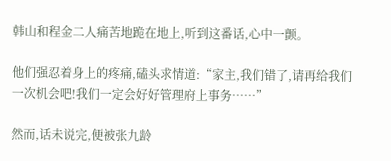韩山和程金二人痛苦地跪在地上,听到这番话,心中一颤。

他们强忍着身上的疼痛,磕头求情道:“家主,我们错了,请再给我们一次机会吧!我们一定会好好管理府上事务……”

然而,话未说完,便被张九龄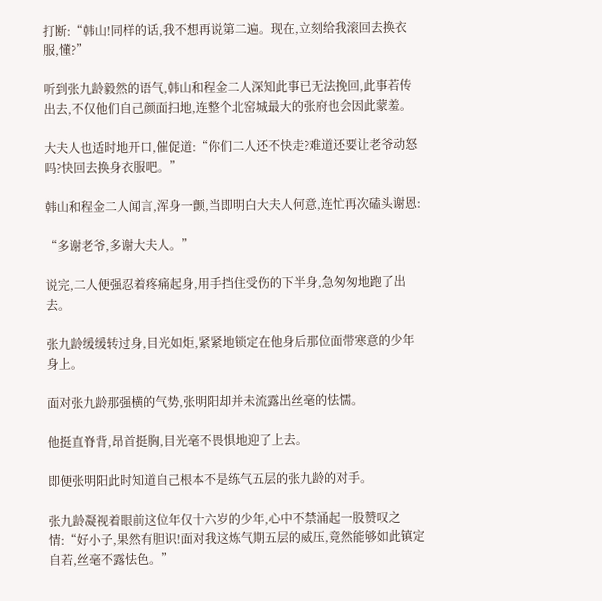打断:“韩山!同样的话,我不想再说第二遍。现在,立刻给我滚回去换衣服,懂?”

听到张九龄毅然的语气,韩山和程金二人深知此事已无法挽回,此事若传出去,不仅他们自己颜面扫地,连整个北窑城最大的张府也会因此蒙羞。

大夫人也适时地开口,催促道:“你们二人还不快走?难道还要让老爷动怒吗?快回去换身衣服吧。”

韩山和程金二人闻言,浑身一颤,当即明白大夫人何意,连忙再次磕头谢恩:

“多谢老爷,多谢大夫人。”

说完,二人便强忍着疼痛起身,用手挡住受伤的下半身,急匆匆地跑了出去。

张九龄缓缓转过身,目光如炬,紧紧地锁定在他身后那位面带寒意的少年身上。

面对张九龄那强横的气势,张明阳却并未流露出丝毫的怯懦。

他挺直脊背,昂首挺胸,目光毫不畏惧地迎了上去。

即便张明阳此时知道自己根本不是练气五层的张九龄的对手。

张九龄凝视着眼前这位年仅十六岁的少年,心中不禁涌起一股赞叹之情:“好小子,果然有胆识!面对我这炼气期五层的威压,竟然能够如此镇定自若,丝毫不露怯色。”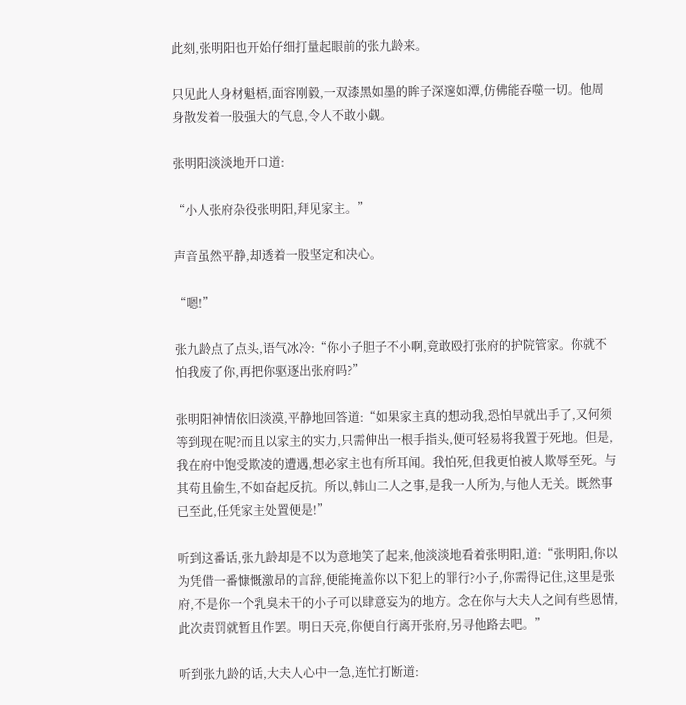此刻,张明阳也开始仔细打量起眼前的张九龄来。

只见此人身材魁梧,面容刚毅,一双漆黑如墨的眸子深邃如潭,仿佛能吞噬一切。他周身散发着一股强大的气息,令人不敢小觑。

张明阳淡淡地开口道:

“小人张府杂役张明阳,拜见家主。”

声音虽然平静,却透着一股坚定和决心。

“嗯!”

张九龄点了点头,语气冰冷:“你小子胆子不小啊,竟敢殴打张府的护院管家。你就不怕我废了你,再把你驱逐出张府吗?”

张明阳神情依旧淡漠,平静地回答道:“如果家主真的想动我,恐怕早就出手了,又何须等到现在呢?而且以家主的实力,只需伸出一根手指头,便可轻易将我置于死地。但是,我在府中饱受欺凌的遭遇,想必家主也有所耳闻。我怕死,但我更怕被人欺辱至死。与其苟且偷生,不如奋起反抗。所以,韩山二人之事,是我一人所为,与他人无关。既然事已至此,任凭家主处置便是!”

听到这番话,张九龄却是不以为意地笑了起来,他淡淡地看着张明阳,道:“张明阳,你以为凭借一番慷慨激昂的言辞,便能掩盖你以下犯上的罪行?小子,你需得记住,这里是张府,不是你一个乳臭未干的小子可以肆意妄为的地方。念在你与大夫人之间有些恩情,此次责罚就暂且作罢。明日天亮,你便自行离开张府,另寻他路去吧。”

听到张九龄的话,大夫人心中一急,连忙打断道: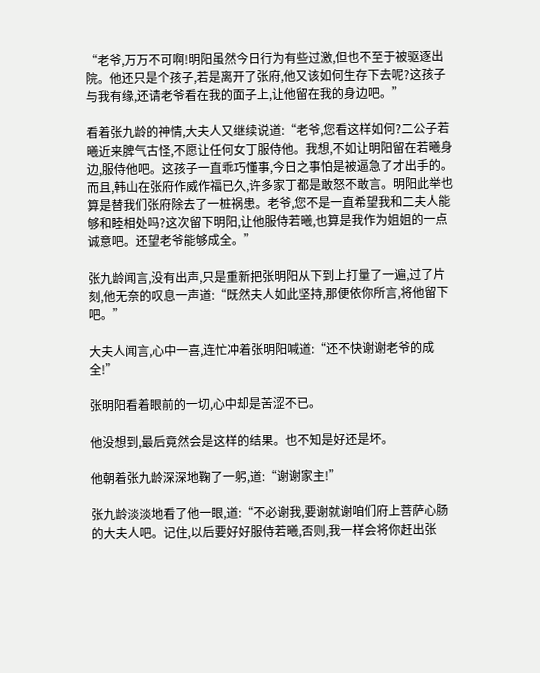“老爷,万万不可啊!明阳虽然今日行为有些过激,但也不至于被驱逐出院。他还只是个孩子,若是离开了张府,他又该如何生存下去呢?这孩子与我有缘,还请老爷看在我的面子上,让他留在我的身边吧。”

看着张九龄的神情,大夫人又继续说道:“老爷,您看这样如何?二公子若曦近来脾气古怪,不愿让任何女丁服侍他。我想,不如让明阳留在若曦身边,服侍他吧。这孩子一直乖巧懂事,今日之事怕是被逼急了才出手的。而且,韩山在张府作威作福已久,许多家丁都是敢怒不敢言。明阳此举也算是替我们张府除去了一桩祸患。老爷,您不是一直希望我和二夫人能够和睦相处吗?这次留下明阳,让他服侍若曦,也算是我作为姐姐的一点诚意吧。还望老爷能够成全。”

张九龄闻言,没有出声,只是重新把张明阳从下到上打量了一遍,过了片刻,他无奈的叹息一声道:“既然夫人如此坚持,那便依你所言,将他留下吧。”

大夫人闻言,心中一喜,连忙冲着张明阳喊道:“还不快谢谢老爷的成全!”

张明阳看着眼前的一切,心中却是苦涩不已。

他没想到,最后竟然会是这样的结果。也不知是好还是坏。

他朝着张九龄深深地鞠了一躬,道:“谢谢家主!”

张九龄淡淡地看了他一眼,道:“不必谢我,要谢就谢咱们府上菩萨心肠的大夫人吧。记住,以后要好好服侍若曦,否则,我一样会将你赶出张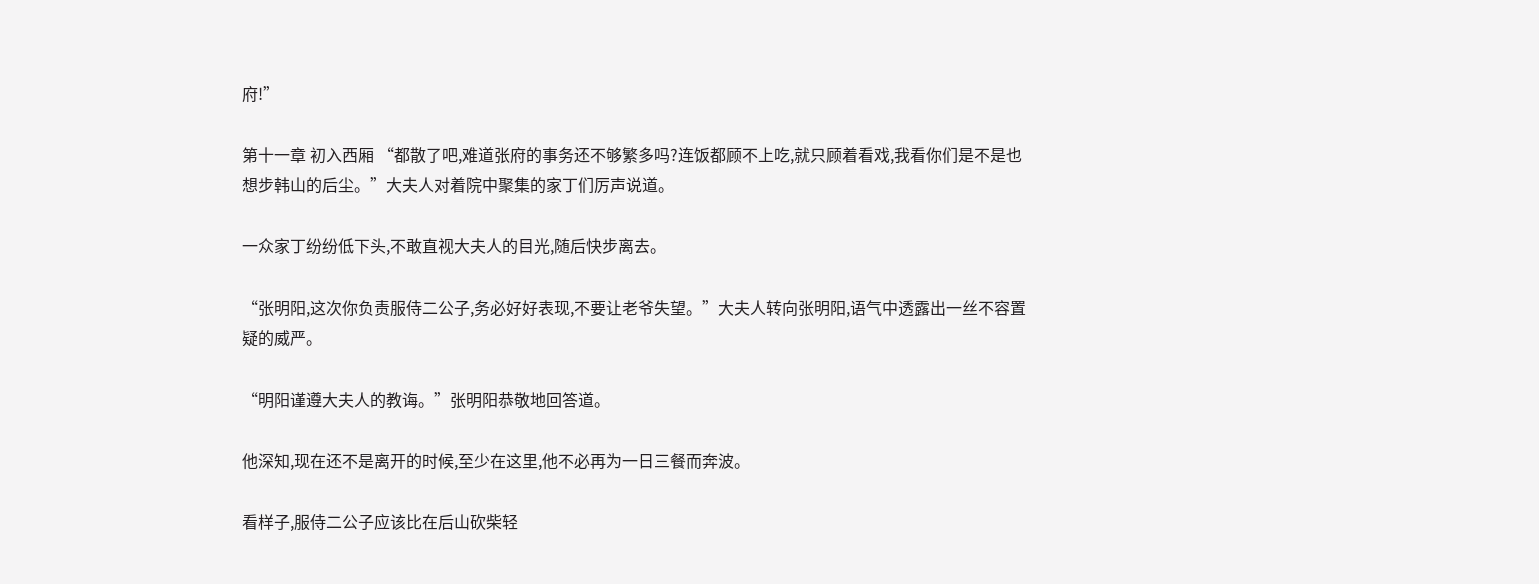府!”

第十一章 初入西厢 “都散了吧,难道张府的事务还不够繁多吗?连饭都顾不上吃,就只顾着看戏,我看你们是不是也想步韩山的后尘。”大夫人对着院中聚集的家丁们厉声说道。

一众家丁纷纷低下头,不敢直视大夫人的目光,随后快步离去。

“张明阳,这次你负责服侍二公子,务必好好表现,不要让老爷失望。”大夫人转向张明阳,语气中透露出一丝不容置疑的威严。

“明阳谨遵大夫人的教诲。”张明阳恭敬地回答道。

他深知,现在还不是离开的时候,至少在这里,他不必再为一日三餐而奔波。

看样子,服侍二公子应该比在后山砍柴轻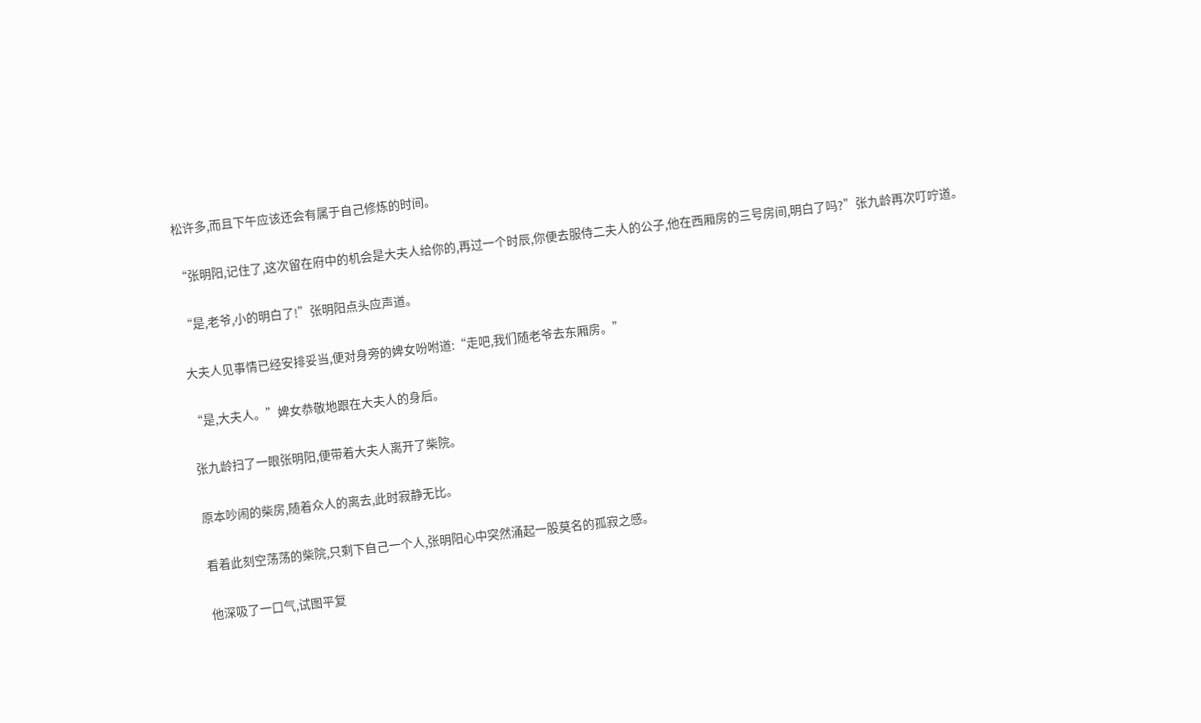松许多,而且下午应该还会有属于自己修炼的时间。

“张明阳,记住了,这次留在府中的机会是大夫人给你的,再过一个时辰,你便去服侍二夫人的公子,他在西厢房的三号房间,明白了吗?”张九龄再次叮咛道。

“是,老爷,小的明白了!”张明阳点头应声道。

大夫人见事情已经安排妥当,便对身旁的婢女吩咐道:“走吧,我们随老爷去东厢房。”

“是,大夫人。”婢女恭敬地跟在大夫人的身后。

张九龄扫了一眼张明阳,便带着大夫人离开了柴院。

原本吵闹的柴房,随着众人的离去,此时寂静无比。

看着此刻空荡荡的柴院,只剩下自己一个人,张明阳心中突然涌起一股莫名的孤寂之感。

他深吸了一口气,试图平复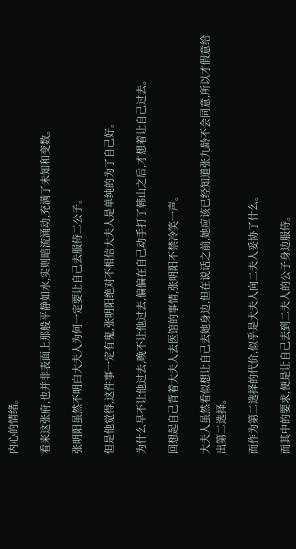内心的情绪。

看来这张府,也并非表面上那般平静如水,实则暗流涌动,充满了未知和变数。

张明阳虽然不明白大夫人为何一定要让自己去服侍二公子。

但是他觉得,这件事一定有鬼,张明阳绝对不相信大夫人是单纯的为了自己好。

为什么早不让他过去,晚不让他过去,偏偏在自己动手打了韩山之后,才想着让自己过去。

回想起自己背着大夫人去医馆的事情,张明阳不禁冷笑一声。

大夫人虽然看似想让自己去她身边,但在说话之前,她应该已经知道张九龄不会同意,所以才假意给出第二选择。

而作为第二选择的代价,似乎是大夫人向二夫人妥协了什么。

而其中的要求,便是让自己去到二夫人的公子身边服侍。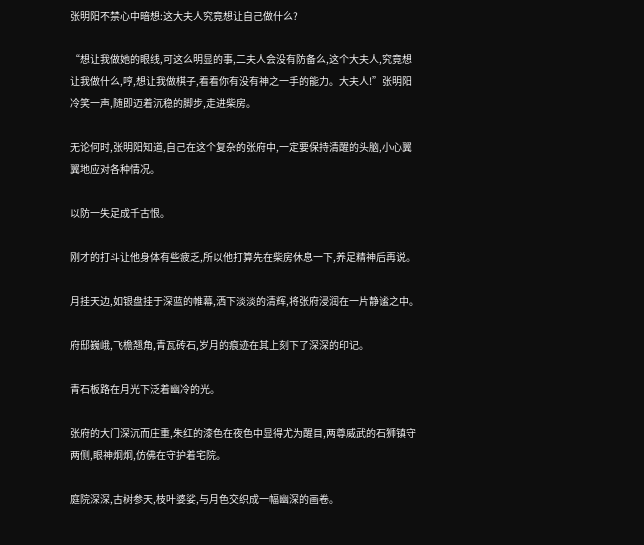张明阳不禁心中暗想:这大夫人究竟想让自己做什么?

“想让我做她的眼线,可这么明显的事,二夫人会没有防备么,这个大夫人,究竟想让我做什么,哼,想让我做棋子,看看你有没有神之一手的能力。大夫人!”张明阳冷笑一声,随即迈着沉稳的脚步,走进柴房。

无论何时,张明阳知道,自己在这个复杂的张府中,一定要保持清醒的头脑,小心翼翼地应对各种情况。

以防一失足成千古恨。

刚才的打斗让他身体有些疲乏,所以他打算先在柴房休息一下,养足精神后再说。

月挂天边,如银盘挂于深蓝的帷幕,洒下淡淡的清辉,将张府浸润在一片静谧之中。

府邸巍峨,飞檐翘角,青瓦砖石,岁月的痕迹在其上刻下了深深的印记。

青石板路在月光下泛着幽冷的光。

张府的大门深沉而庄重,朱红的漆色在夜色中显得尤为醒目,两尊威武的石狮镇守两侧,眼神炯炯,仿佛在守护着宅院。

庭院深深,古树参天,枝叶婆娑,与月色交织成一幅幽深的画卷。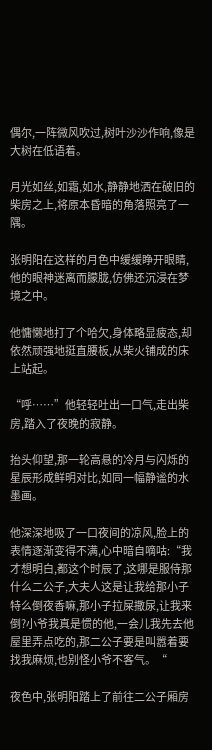偶尔,一阵微风吹过,树叶沙沙作响,像是大树在低语着。

月光如丝,如霜,如水,静静地洒在破旧的柴房之上,将原本昏暗的角落照亮了一隅。

张明阳在这样的月色中缓缓睁开眼睛,他的眼神迷离而朦胧,仿佛还沉浸在梦境之中。

他慵懒地打了个哈欠,身体略显疲态,却依然顽强地挺直腰板,从柴火铺成的床上站起。

“呼……”他轻轻吐出一口气,走出柴房,踏入了夜晚的寂静。

抬头仰望,那一轮高悬的冷月与闪烁的星辰形成鲜明对比,如同一幅静谧的水墨画。

他深深地吸了一口夜间的凉风,脸上的表情逐渐变得不满,心中暗自嘀咕:“我才想明白,都这个时辰了,这哪是服侍那什么二公子,大夫人这是让我给那小子特么倒夜香嘛,那小子拉屎撒尿,让我来倒?小爷我真是惯的他,一会儿我先去他屋里弄点吃的,那二公子要是叫嚣着要找我麻烦,也别怪小爷不客气。“

夜色中,张明阳踏上了前往二公子厢房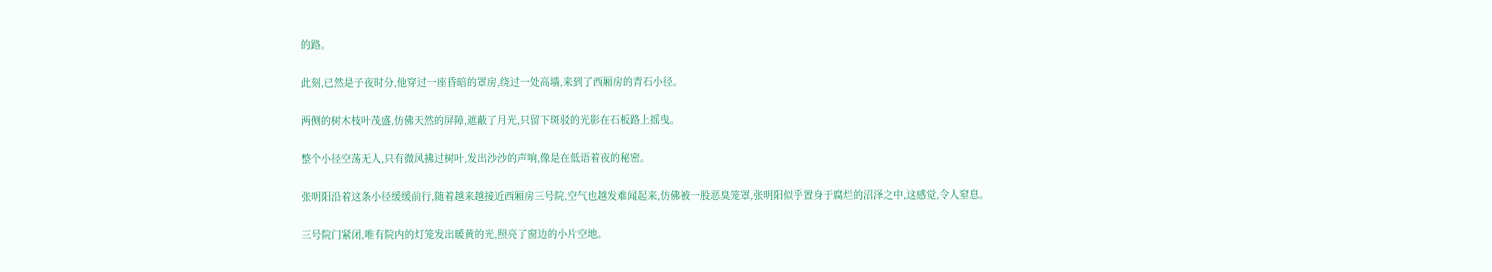的路。

此刻,已然是子夜时分,他穿过一座昏暗的罩房,绕过一处高墙,来到了西厢房的青石小径。

两侧的树木枝叶茂盛,仿佛天然的屏障,遮蔽了月光,只留下斑驳的光影在石板路上摇曳。

整个小径空荡无人,只有微风拂过树叶,发出沙沙的声响,像是在低语着夜的秘密。

张明阳沿着这条小径缓缓前行,随着越来越接近西厢房三号院,空气也越发难闻起来,仿佛被一股恶臭笼罩,张明阳似乎置身于腐烂的沼泽之中,这感觉,令人窒息。

三号院门紧闭,唯有院内的灯笼发出暖黄的光,照亮了窗边的小片空地。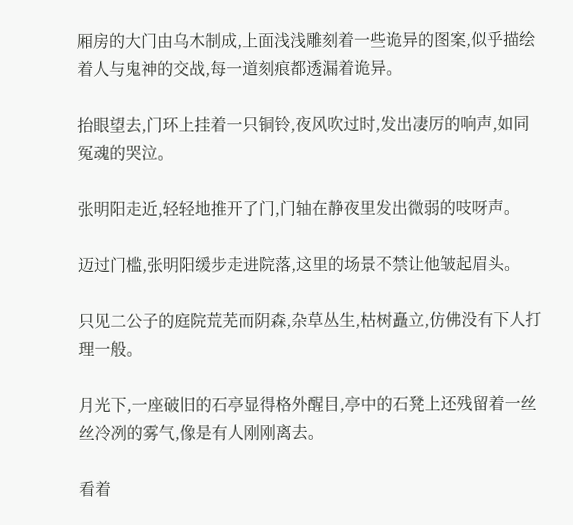厢房的大门由乌木制成,上面浅浅雕刻着一些诡异的图案,似乎描绘着人与鬼神的交战,每一道刻痕都透漏着诡异。

抬眼望去,门环上挂着一只铜铃,夜风吹过时,发出凄厉的响声,如同冤魂的哭泣。

张明阳走近,轻轻地推开了门,门轴在静夜里发出微弱的吱呀声。

迈过门槛,张明阳缓步走进院落,这里的场景不禁让他皱起眉头。

只见二公子的庭院荒芜而阴森,杂草丛生,枯树矗立,仿佛没有下人打理一般。

月光下,一座破旧的石亭显得格外醒目,亭中的石凳上还残留着一丝丝冷冽的雾气,像是有人刚刚离去。

看着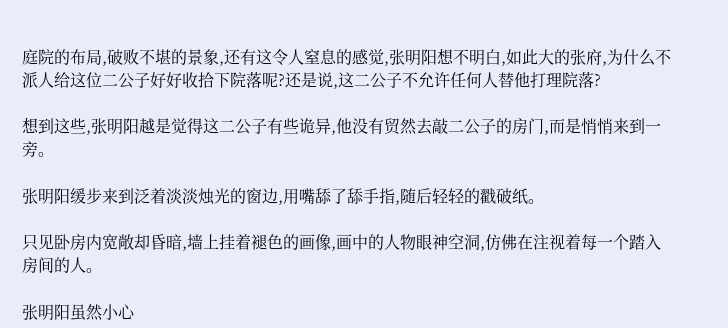庭院的布局,破败不堪的景象,还有这令人窒息的感觉,张明阳想不明白,如此大的张府,为什么不派人给这位二公子好好收拾下院落呢?还是说,这二公子不允许任何人替他打理院落?

想到这些,张明阳越是觉得这二公子有些诡异,他没有贸然去敲二公子的房门,而是悄悄来到一旁。

张明阳缓步来到泛着淡淡烛光的窗边,用嘴舔了舔手指,随后轻轻的戳破纸。

只见卧房内宽敞却昏暗,墙上挂着褪色的画像,画中的人物眼神空洞,仿佛在注视着每一个踏入房间的人。

张明阳虽然小心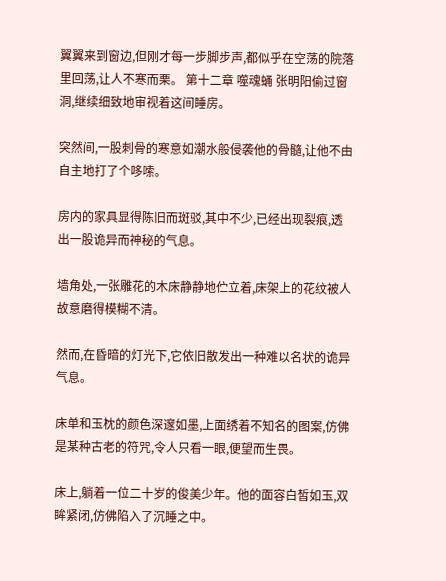翼翼来到窗边,但刚才每一步脚步声,都似乎在空荡的院落里回荡,让人不寒而栗。 第十二章 噬魂蛹 张明阳偷过窗洞,继续细致地审视着这间睡房。

突然间,一股刺骨的寒意如潮水般侵袭他的骨髓,让他不由自主地打了个哆嗦。

房内的家具显得陈旧而斑驳,其中不少,已经出现裂痕,透出一股诡异而神秘的气息。

墙角处,一张雕花的木床静静地伫立着,床架上的花纹被人故意磨得模糊不清。

然而,在昏暗的灯光下,它依旧散发出一种难以名状的诡异气息。

床单和玉枕的颜色深邃如墨,上面绣着不知名的图案,仿佛是某种古老的符咒,令人只看一眼,便望而生畏。

床上,躺着一位二十岁的俊美少年。他的面容白皙如玉,双眸紧闭,仿佛陷入了沉睡之中。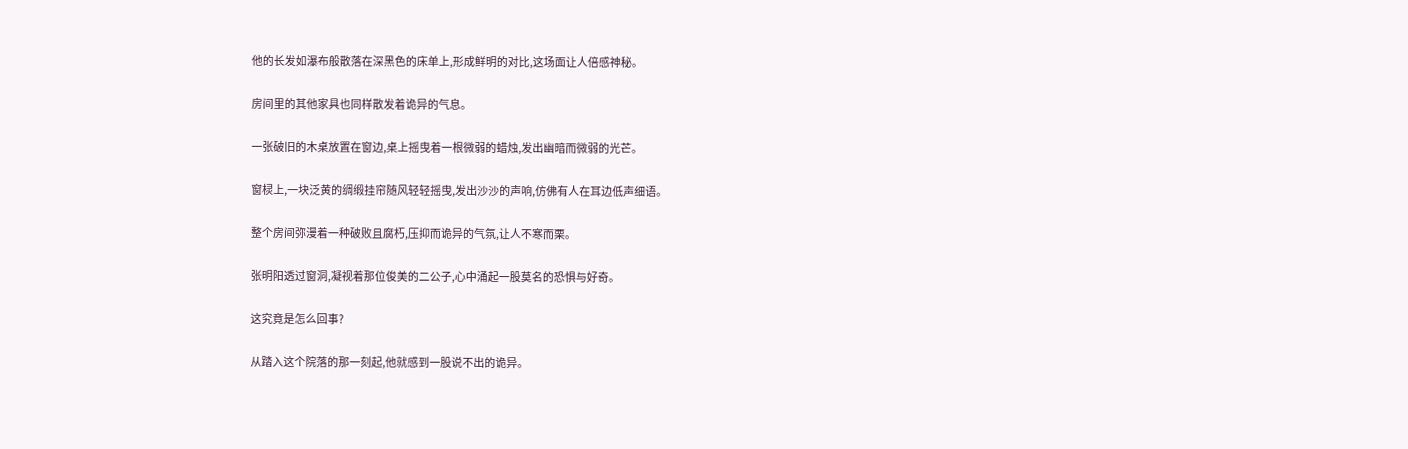他的长发如瀑布般散落在深黑色的床单上,形成鲜明的对比,这场面让人倍感神秘。

房间里的其他家具也同样散发着诡异的气息。

一张破旧的木桌放置在窗边,桌上摇曳着一根微弱的蜡烛,发出幽暗而微弱的光芒。

窗棂上,一块泛黄的绸缎挂帘随风轻轻摇曳,发出沙沙的声响,仿佛有人在耳边低声细语。

整个房间弥漫着一种破败且腐朽,压抑而诡异的气氛,让人不寒而栗。

张明阳透过窗洞,凝视着那位俊美的二公子,心中涌起一股莫名的恐惧与好奇。

这究竟是怎么回事?

从踏入这个院落的那一刻起,他就感到一股说不出的诡异。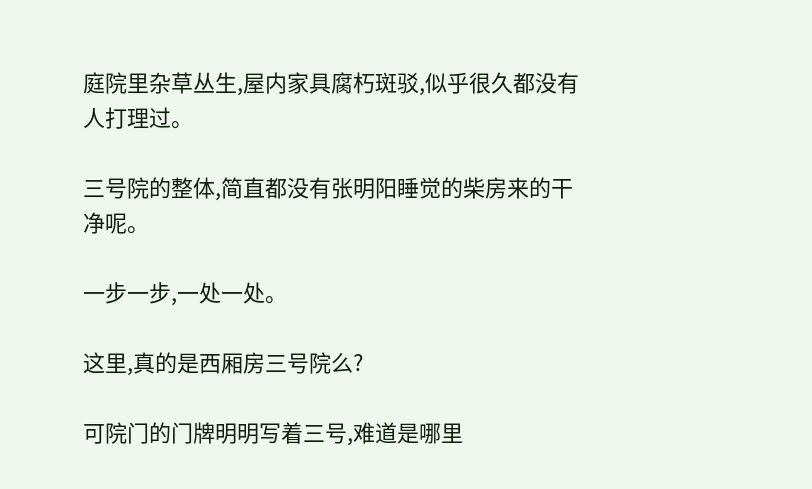庭院里杂草丛生,屋内家具腐朽斑驳,似乎很久都没有人打理过。

三号院的整体,简直都没有张明阳睡觉的柴房来的干净呢。

一步一步,一处一处。

这里,真的是西厢房三号院么?

可院门的门牌明明写着三号,难道是哪里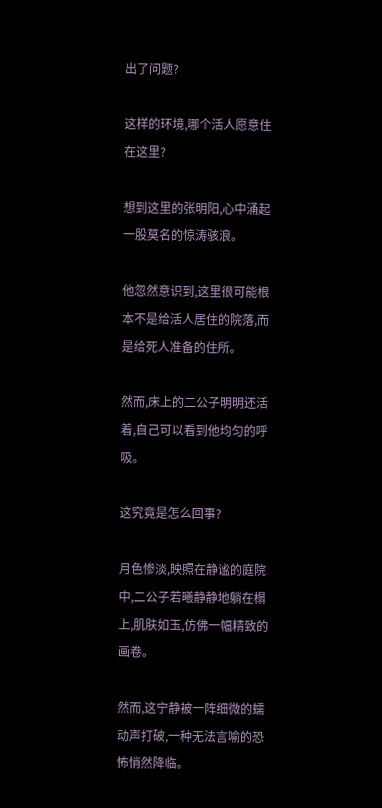出了问题?

这样的环境,哪个活人愿意住在这里?

想到这里的张明阳,心中涌起一股莫名的惊涛骇浪。

他忽然意识到,这里很可能根本不是给活人居住的院落,而是给死人准备的住所。

然而,床上的二公子明明还活着,自己可以看到他均匀的呼吸。

这究竟是怎么回事?

月色惨淡,映照在静谧的庭院中,二公子若曦静静地躺在榻上,肌肤如玉,仿佛一幅精致的画卷。

然而,这宁静被一阵细微的蠕动声打破,一种无法言喻的恐怖悄然降临。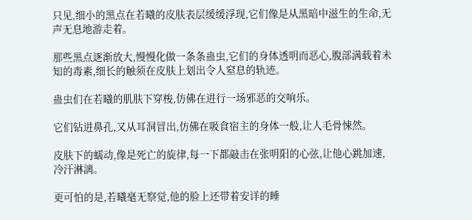只见,细小的黑点在若曦的皮肤表层缓缓浮现,它们像是从黑暗中滋生的生命,无声无息地游走着。

那些黑点逐渐放大,慢慢化做一条条蛊虫,它们的身体透明而恶心,腹部满载着未知的毒素,细长的触须在皮肤上划出令人窒息的轨迹。

蛊虫们在若曦的肌肤下穿梭,仿佛在进行一场邪恶的交响乐。

它们钻进鼻孔,又从耳洞冒出,仿佛在吸食宿主的身体一般,让人毛骨悚然。

皮肤下的蠕动,像是死亡的旋律,每一下都敲击在张明阳的心弦,让他心跳加速,冷汗淋漓。

更可怕的是,若曦毫无察觉,他的脸上还带着安详的睡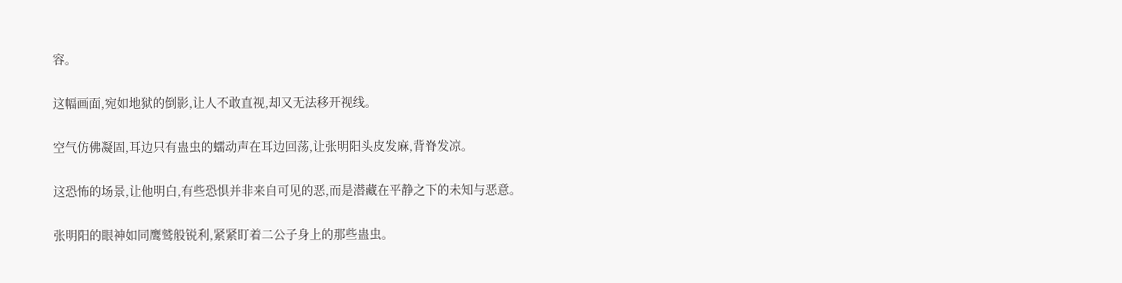容。

这幅画面,宛如地狱的倒影,让人不敢直视,却又无法移开视线。

空气仿佛凝固,耳边只有蛊虫的蠕动声在耳边回荡,让张明阳头皮发麻,背脊发凉。

这恐怖的场景,让他明白,有些恐惧并非来自可见的恶,而是潜藏在平静之下的未知与恶意。

张明阳的眼神如同鹰鹫般锐利,紧紧盯着二公子身上的那些蛊虫。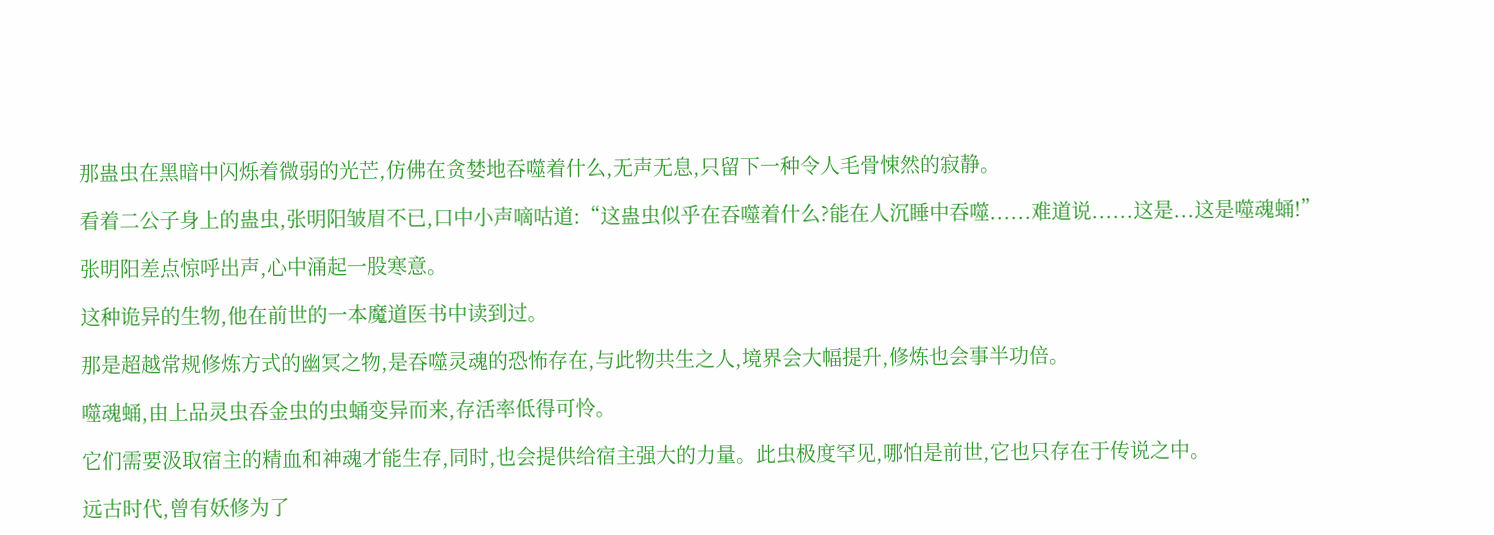那蛊虫在黑暗中闪烁着微弱的光芒,仿佛在贪婪地吞噬着什么,无声无息,只留下一种令人毛骨悚然的寂静。

看着二公子身上的蛊虫,张明阳皱眉不已,口中小声嘀咕道:“这蛊虫似乎在吞噬着什么?能在人沉睡中吞噬......难道说......这是...这是噬魂蛹!”

张明阳差点惊呼出声,心中涌起一股寒意。

这种诡异的生物,他在前世的一本魔道医书中读到过。

那是超越常规修炼方式的幽冥之物,是吞噬灵魂的恐怖存在,与此物共生之人,境界会大幅提升,修炼也会事半功倍。

噬魂蛹,由上品灵虫吞金虫的虫蛹变异而来,存活率低得可怜。

它们需要汲取宿主的精血和神魂才能生存,同时,也会提供给宿主强大的力量。此虫极度罕见,哪怕是前世,它也只存在于传说之中。

远古时代,曾有妖修为了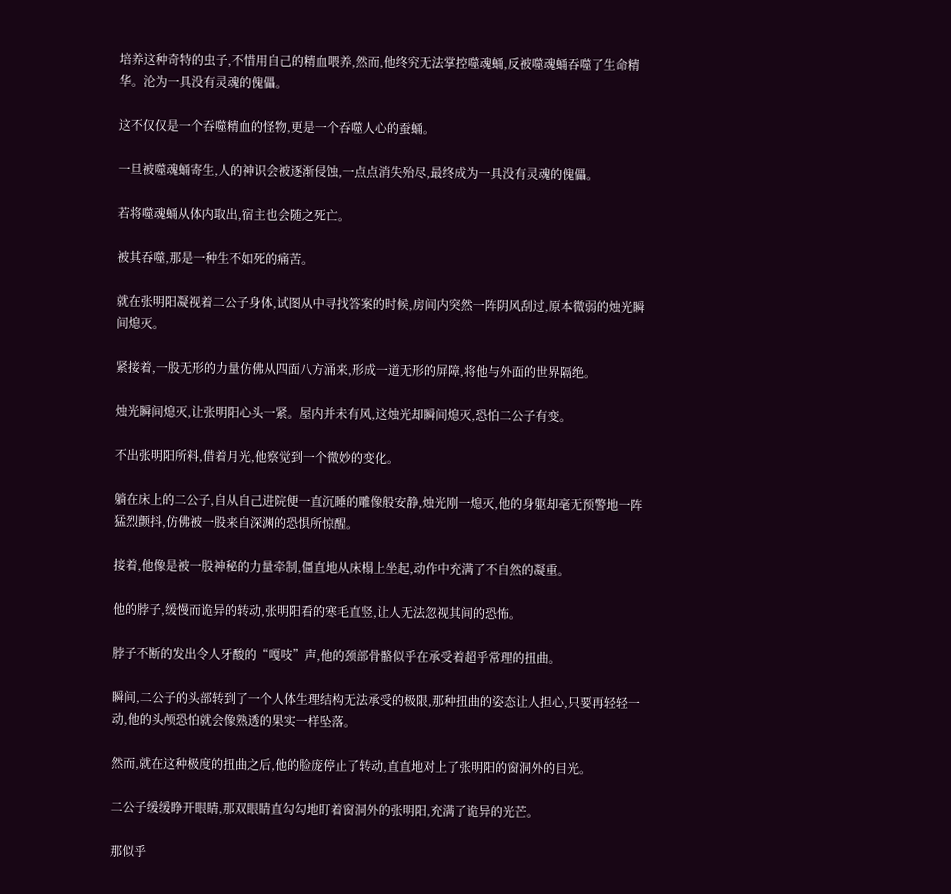培养这种奇特的虫子,不惜用自己的精血喂养,然而,他终究无法掌控噬魂蛹,反被噬魂蛹吞噬了生命精华。沦为一具没有灵魂的傀儡。

这不仅仅是一个吞噬精血的怪物,更是一个吞噬人心的蚕蛹。

一旦被噬魂蛹寄生,人的神识会被逐渐侵蚀,一点点消失殆尽,最终成为一具没有灵魂的傀儡。

若将噬魂蛹从体内取出,宿主也会随之死亡。

被其吞噬,那是一种生不如死的痛苦。

就在张明阳凝视着二公子身体,试图从中寻找答案的时候,房间内突然一阵阴风刮过,原本微弱的烛光瞬间熄灭。

紧接着,一股无形的力量仿佛从四面八方涌来,形成一道无形的屏障,将他与外面的世界隔绝。

烛光瞬间熄灭,让张明阳心头一紧。屋内并未有风,这烛光却瞬间熄灭,恐怕二公子有变。

不出张明阳所料,借着月光,他察觉到一个微妙的变化。

躺在床上的二公子,自从自己进院便一直沉睡的雕像般安静,烛光刚一熄灭,他的身躯却毫无预警地一阵猛烈颤抖,仿佛被一股来自深渊的恐惧所惊醒。

接着,他像是被一股神秘的力量牵制,僵直地从床榻上坐起,动作中充满了不自然的凝重。

他的脖子,缓慢而诡异的转动,张明阳看的寒毛直竖,让人无法忽视其间的恐怖。

脖子不断的发出令人牙酸的“嘎吱”声,他的颈部骨骼似乎在承受着超乎常理的扭曲。

瞬间,二公子的头部转到了一个人体生理结构无法承受的极限,那种扭曲的姿态让人担心,只要再轻轻一动,他的头颅恐怕就会像熟透的果实一样坠落。

然而,就在这种极度的扭曲之后,他的脸庞停止了转动,直直地对上了张明阳的窗洞外的目光。

二公子缓缓睁开眼睛,那双眼睛直勾勾地盯着窗洞外的张明阳,充满了诡异的光芒。

那似乎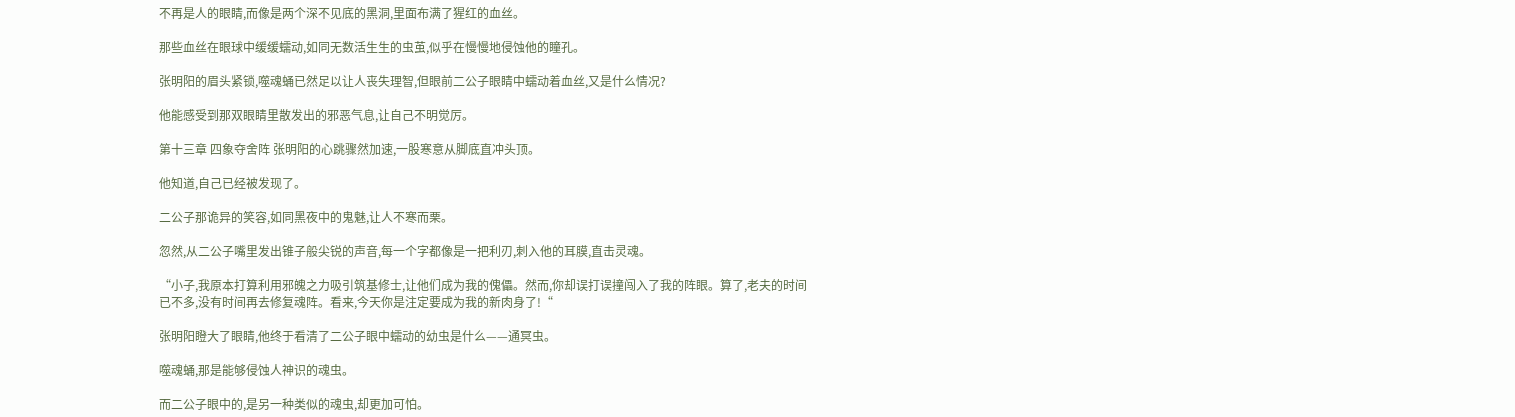不再是人的眼睛,而像是两个深不见底的黑洞,里面布满了猩红的血丝。

那些血丝在眼球中缓缓蠕动,如同无数活生生的虫茧,似乎在慢慢地侵蚀他的瞳孔。

张明阳的眉头紧锁,噬魂蛹已然足以让人丧失理智,但眼前二公子眼睛中蠕动着血丝,又是什么情况?

他能感受到那双眼睛里散发出的邪恶气息,让自己不明觉厉。

第十三章 四象夺舍阵 张明阳的心跳骤然加速,一股寒意从脚底直冲头顶。

他知道,自己已经被发现了。

二公子那诡异的笑容,如同黑夜中的鬼魅,让人不寒而栗。

忽然,从二公子嘴里发出锥子般尖锐的声音,每一个字都像是一把利刃,刺入他的耳膜,直击灵魂。

“小子,我原本打算利用邪魄之力吸引筑基修士,让他们成为我的傀儡。然而,你却误打误撞闯入了我的阵眼。算了,老夫的时间已不多,没有时间再去修复魂阵。看来,今天你是注定要成为我的新肉身了!“

张明阳瞪大了眼睛,他终于看清了二公子眼中蠕动的幼虫是什么——通冥虫。

噬魂蛹,那是能够侵蚀人神识的魂虫。

而二公子眼中的,是另一种类似的魂虫,却更加可怕。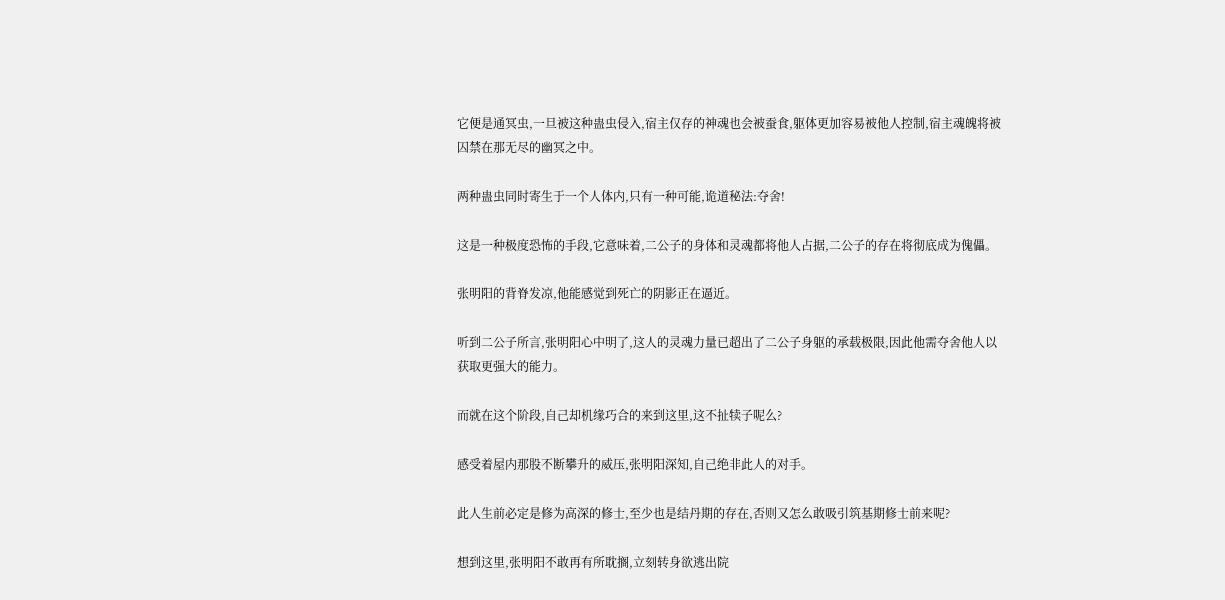它便是通冥虫,一旦被这种蛊虫侵入,宿主仅存的神魂也会被蚕食,躯体更加容易被他人控制,宿主魂魄将被囚禁在那无尽的幽冥之中。

两种蛊虫同时寄生于一个人体内,只有一种可能,诡道秘法:夺舍!

这是一种极度恐怖的手段,它意味着,二公子的身体和灵魂都将他人占据,二公子的存在将彻底成为傀儡。

张明阳的背脊发凉,他能感觉到死亡的阴影正在逼近。

听到二公子所言,张明阳心中明了,这人的灵魂力量已超出了二公子身躯的承载极限,因此他需夺舍他人以获取更强大的能力。

而就在这个阶段,自己却机缘巧合的来到这里,这不扯犊子呢么?

感受着屋内那股不断攀升的威压,张明阳深知,自己绝非此人的对手。

此人生前必定是修为高深的修士,至少也是结丹期的存在,否则又怎么敢吸引筑基期修士前来呢?

想到这里,张明阳不敢再有所耽搁,立刻转身欲逃出院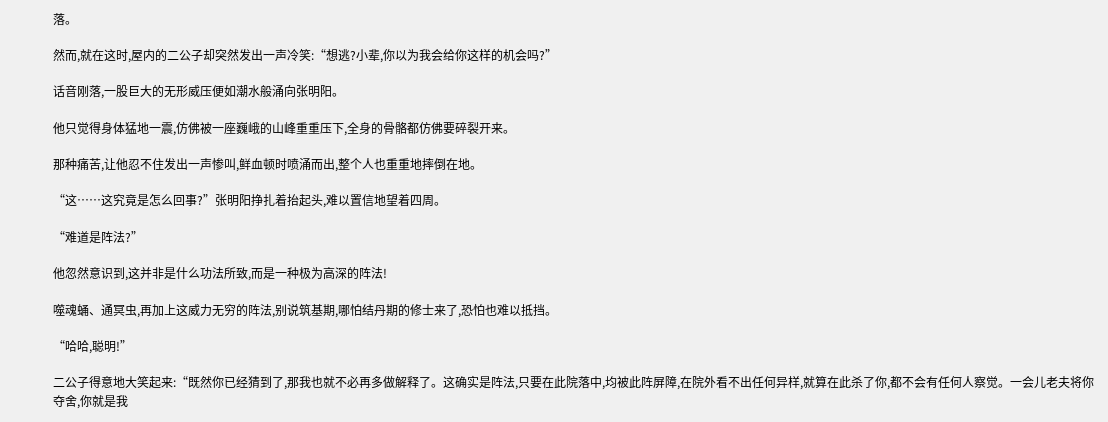落。

然而,就在这时,屋内的二公子却突然发出一声冷笑:“想逃?小辈,你以为我会给你这样的机会吗?”

话音刚落,一股巨大的无形威压便如潮水般涌向张明阳。

他只觉得身体猛地一震,仿佛被一座巍峨的山峰重重压下,全身的骨骼都仿佛要碎裂开来。

那种痛苦,让他忍不住发出一声惨叫,鲜血顿时喷涌而出,整个人也重重地摔倒在地。

“这……这究竟是怎么回事?”张明阳挣扎着抬起头,难以置信地望着四周。

“难道是阵法?”

他忽然意识到,这并非是什么功法所致,而是一种极为高深的阵法!

噬魂蛹、通冥虫,再加上这威力无穷的阵法,别说筑基期,哪怕结丹期的修士来了,恐怕也难以抵挡。

“哈哈,聪明!”

二公子得意地大笑起来:“既然你已经猜到了,那我也就不必再多做解释了。这确实是阵法,只要在此院落中,均被此阵屏障,在院外看不出任何异样,就算在此杀了你,都不会有任何人察觉。一会儿老夫将你夺舍,你就是我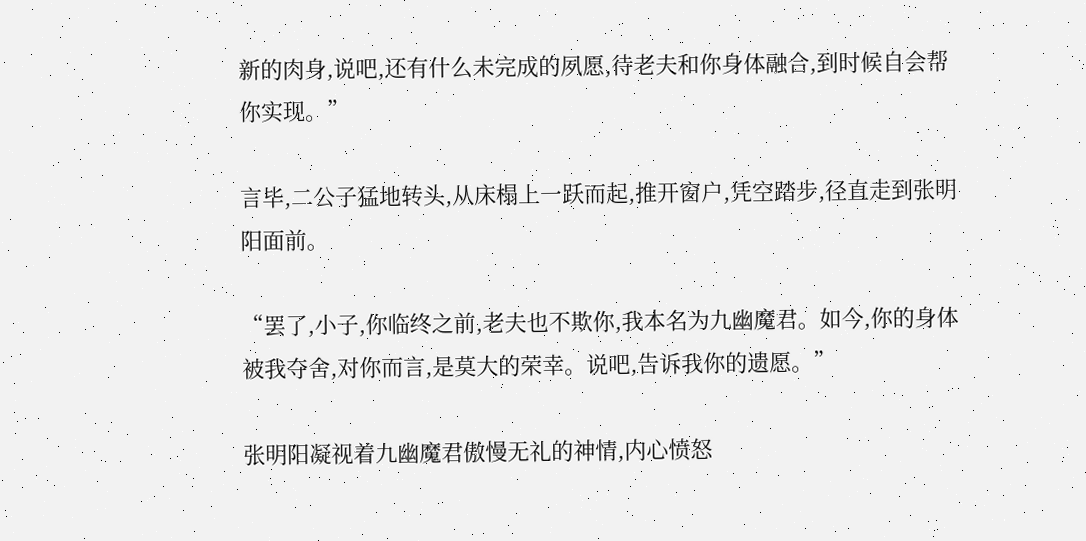新的肉身,说吧,还有什么未完成的夙愿,待老夫和你身体融合,到时候自会帮你实现。”

言毕,二公子猛地转头,从床榻上一跃而起,推开窗户,凭空踏步,径直走到张明阳面前。

“罢了,小子,你临终之前,老夫也不欺你,我本名为九幽魔君。如今,你的身体被我夺舍,对你而言,是莫大的荣幸。说吧,告诉我你的遗愿。”

张明阳凝视着九幽魔君傲慢无礼的神情,内心愤怒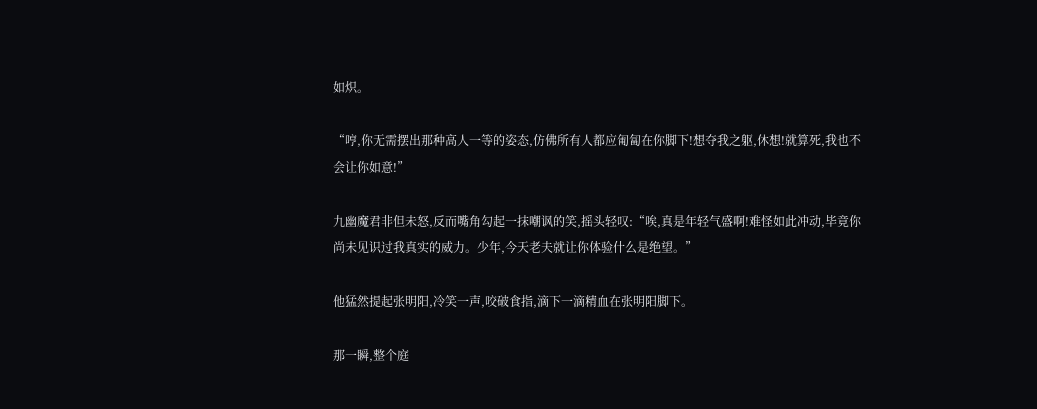如炽。

“哼,你无需摆出那种高人一等的姿态,仿佛所有人都应匍匐在你脚下!想夺我之躯,休想!就算死,我也不会让你如意!”

九幽魔君非但未怒,反而嘴角勾起一抹嘲讽的笑,摇头轻叹:“唉,真是年轻气盛啊!难怪如此冲动,毕竟你尚未见识过我真实的威力。少年,今天老夫就让你体验什么是绝望。”

他猛然提起张明阳,冷笑一声,咬破食指,滴下一滴精血在张明阳脚下。

那一瞬,整个庭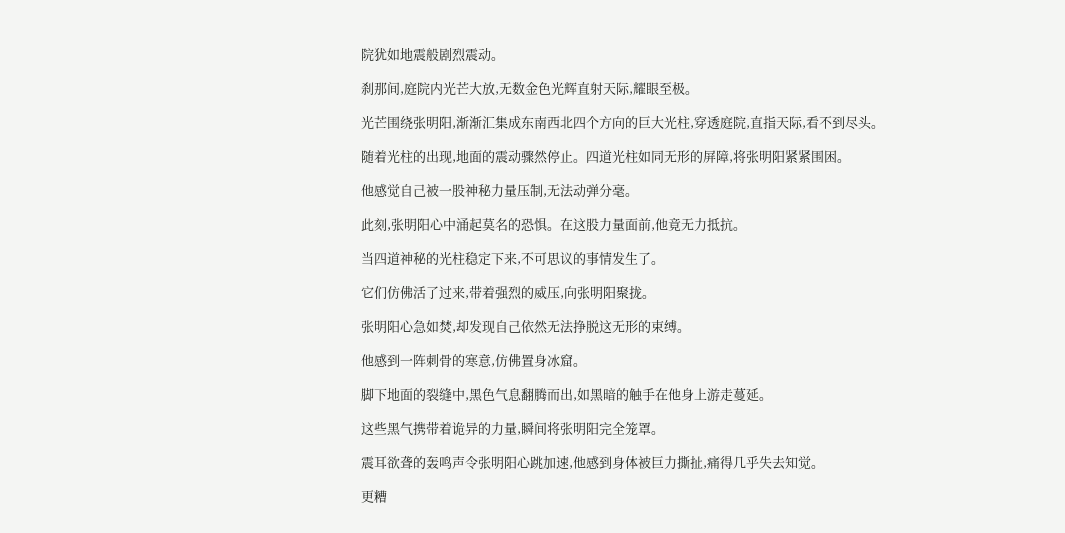院犹如地震般剧烈震动。

刹那间,庭院内光芒大放,无数金色光辉直射天际,耀眼至极。

光芒围绕张明阳,渐渐汇集成东南西北四个方向的巨大光柱,穿透庭院,直指天际,看不到尽头。

随着光柱的出现,地面的震动骤然停止。四道光柱如同无形的屏障,将张明阳紧紧围困。

他感觉自己被一股神秘力量压制,无法动弹分毫。

此刻,张明阳心中涌起莫名的恐惧。在这股力量面前,他竟无力抵抗。

当四道神秘的光柱稳定下来,不可思议的事情发生了。

它们仿佛活了过来,带着强烈的威压,向张明阳聚拢。

张明阳心急如焚,却发现自己依然无法挣脱这无形的束缚。

他感到一阵刺骨的寒意,仿佛置身冰窟。

脚下地面的裂缝中,黑色气息翻腾而出,如黑暗的触手在他身上游走蔓延。

这些黑气携带着诡异的力量,瞬间将张明阳完全笼罩。

震耳欲聋的轰鸣声令张明阳心跳加速,他感到身体被巨力撕扯,痛得几乎失去知觉。

更糟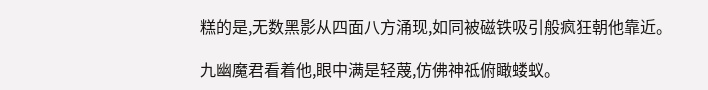糕的是,无数黑影从四面八方涌现,如同被磁铁吸引般疯狂朝他靠近。

九幽魔君看着他,眼中满是轻蔑,仿佛神祗俯瞰蝼蚁。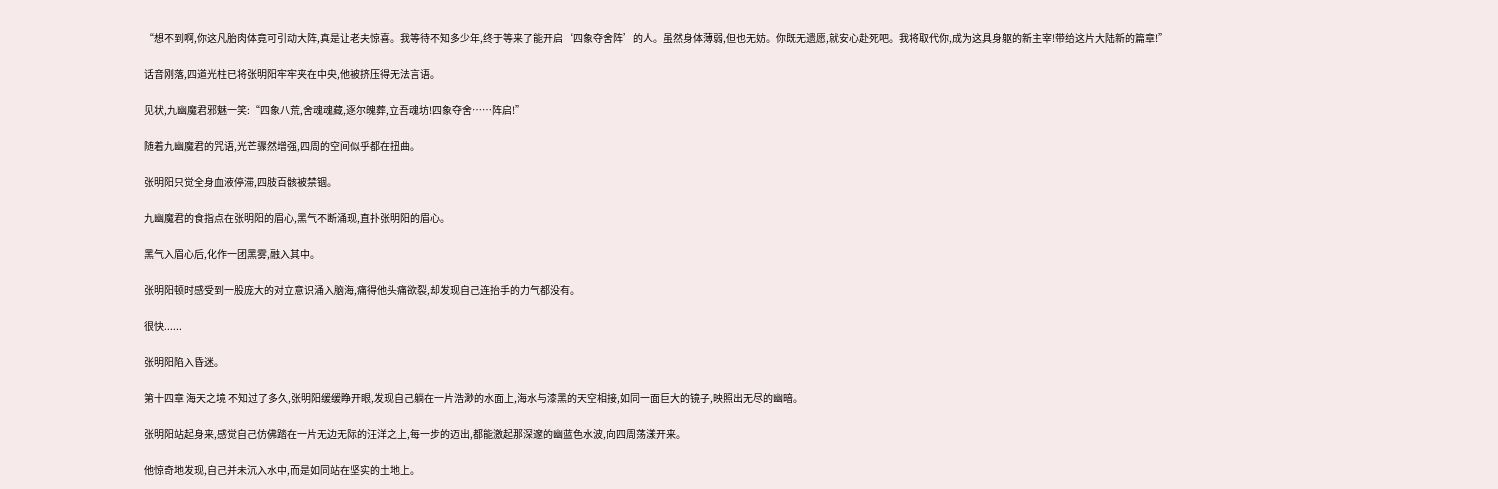“想不到啊,你这凡胎肉体竟可引动大阵,真是让老夫惊喜。我等待不知多少年,终于等来了能开启‘四象夺舍阵’的人。虽然身体薄弱,但也无妨。你既无遗愿,就安心赴死吧。我将取代你,成为这具身躯的新主宰!带给这片大陆新的篇章!”

话音刚落,四道光柱已将张明阳牢牢夹在中央,他被挤压得无法言语。

见状,九幽魔君邪魅一笑:“四象八荒,舍魂魂藏,逐尔魄葬,立吾魂坊!四象夺舍……阵启!”

随着九幽魔君的咒语,光芒骤然增强,四周的空间似乎都在扭曲。

张明阳只觉全身血液停滞,四肢百骸被禁锢。

九幽魔君的食指点在张明阳的眉心,黑气不断涌现,直扑张明阳的眉心。

黑气入眉心后,化作一团黑雾,融入其中。

张明阳顿时感受到一股庞大的对立意识涌入脑海,痛得他头痛欲裂,却发现自己连抬手的力气都没有。

很快......

张明阳陷入昏迷。

第十四章 海天之境 不知过了多久,张明阳缓缓睁开眼,发现自己躺在一片浩渺的水面上,海水与漆黑的天空相接,如同一面巨大的镜子,映照出无尽的幽暗。

张明阳站起身来,感觉自己仿佛踏在一片无边无际的汪洋之上,每一步的迈出,都能激起那深邃的幽蓝色水波,向四周荡漾开来。

他惊奇地发现,自己并未沉入水中,而是如同站在坚实的土地上。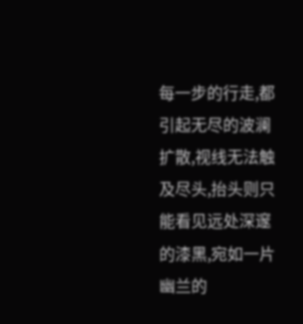每一步的行走,都引起无尽的波澜扩散,视线无法触及尽头,抬头则只能看见远处深邃的漆黑,宛如一片幽兰的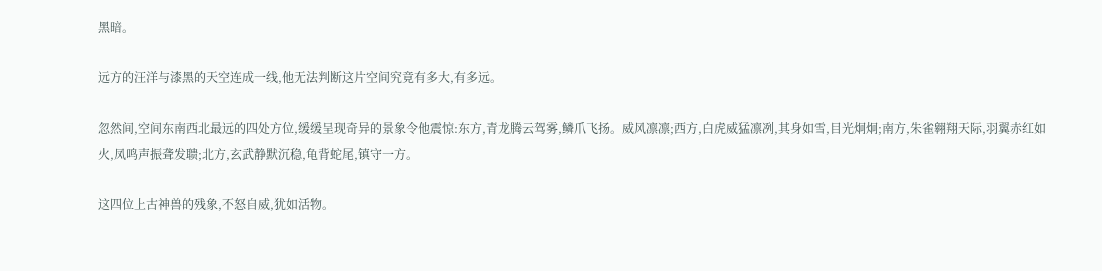黑暗。

远方的汪洋与漆黑的天空连成一线,他无法判断这片空间究竟有多大,有多远。

忽然间,空间东南西北最远的四处方位,缓缓呈现奇异的景象令他震惊:东方,青龙腾云驾雾,鳞爪飞扬。威风凛凛;西方,白虎威猛凛冽,其身如雪,目光炯炯;南方,朱雀翱翔天际,羽翼赤红如火,凤鸣声振聋发聩;北方,玄武静默沉稳,龟背蛇尾,镇守一方。

这四位上古神兽的残象,不怒自威,犹如活物。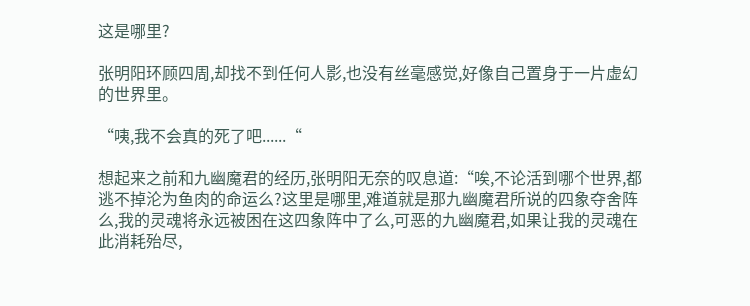这是哪里?

张明阳环顾四周,却找不到任何人影,也没有丝毫感觉,好像自己置身于一片虚幻的世界里。

“咦,我不会真的死了吧......“

想起来之前和九幽魔君的经历,张明阳无奈的叹息道:“唉,不论活到哪个世界,都逃不掉沦为鱼肉的命运么?这里是哪里,难道就是那九幽魔君所说的四象夺舍阵么,我的灵魂将永远被困在这四象阵中了么,可恶的九幽魔君,如果让我的灵魂在此消耗殆尽,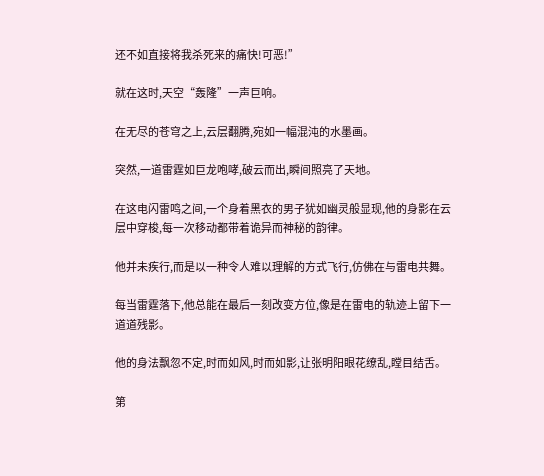还不如直接将我杀死来的痛快!可恶!”

就在这时,天空“轰隆”一声巨响。

在无尽的苍穹之上,云层翻腾,宛如一幅混沌的水墨画。

突然,一道雷霆如巨龙咆哮,破云而出,瞬间照亮了天地。

在这电闪雷鸣之间,一个身着黑衣的男子犹如幽灵般显现,他的身影在云层中穿梭,每一次移动都带着诡异而神秘的韵律。

他并未疾行,而是以一种令人难以理解的方式飞行,仿佛在与雷电共舞。

每当雷霆落下,他总能在最后一刻改变方位,像是在雷电的轨迹上留下一道道残影。

他的身法飘忽不定,时而如风,时而如影,让张明阳眼花缭乱,瞠目结舌。

第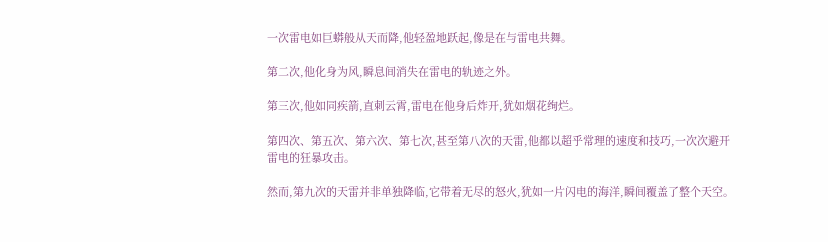一次雷电如巨蟒般从天而降,他轻盈地跃起,像是在与雷电共舞。

第二次,他化身为风,瞬息间消失在雷电的轨迹之外。

第三次,他如同疾箭,直刺云霄,雷电在他身后炸开,犹如烟花绚烂。

第四次、第五次、第六次、第七次,甚至第八次的天雷,他都以超乎常理的速度和技巧,一次次避开雷电的狂暴攻击。

然而,第九次的天雷并非单独降临,它带着无尽的怒火,犹如一片闪电的海洋,瞬间覆盖了整个天空。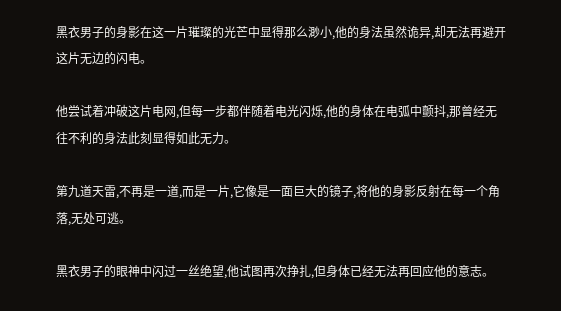黑衣男子的身影在这一片璀璨的光芒中显得那么渺小,他的身法虽然诡异,却无法再避开这片无边的闪电。

他尝试着冲破这片电网,但每一步都伴随着电光闪烁,他的身体在电弧中颤抖,那曾经无往不利的身法此刻显得如此无力。

第九道天雷,不再是一道,而是一片,它像是一面巨大的镜子,将他的身影反射在每一个角落,无处可逃。

黑衣男子的眼神中闪过一丝绝望,他试图再次挣扎,但身体已经无法再回应他的意志。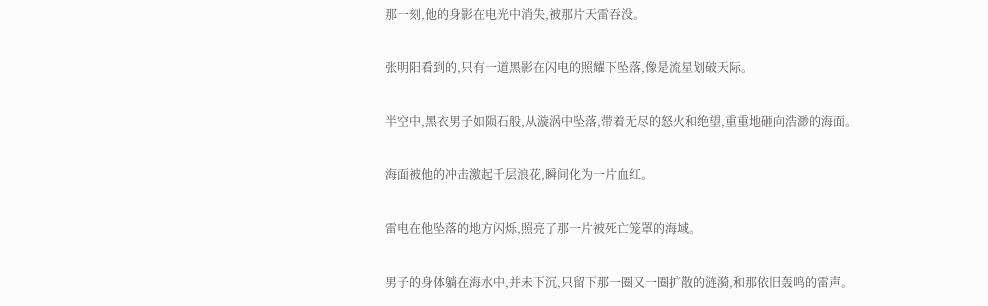那一刻,他的身影在电光中消失,被那片天雷吞没。

张明阳看到的,只有一道黑影在闪电的照耀下坠落,像是流星划破天际。

半空中,黑衣男子如陨石般,从漩涡中坠落,带着无尽的怒火和绝望,重重地砸向浩渺的海面。

海面被他的冲击激起千层浪花,瞬间化为一片血红。

雷电在他坠落的地方闪烁,照亮了那一片被死亡笼罩的海域。

男子的身体躺在海水中,并未下沉,只留下那一圈又一圈扩散的涟漪,和那依旧轰鸣的雷声。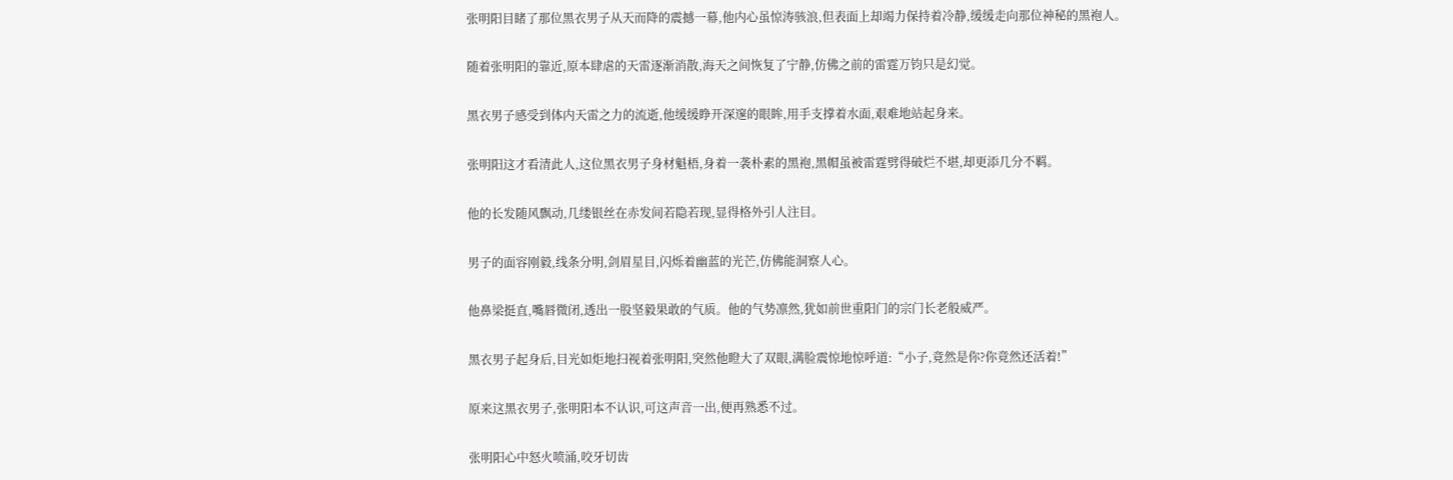张明阳目睹了那位黑衣男子从天而降的震撼一幕,他内心虽惊涛骇浪,但表面上却竭力保持着冷静,缓缓走向那位神秘的黑袍人。

随着张明阳的靠近,原本肆虐的天雷逐渐消散,海天之间恢复了宁静,仿佛之前的雷霆万钧只是幻觉。

黑衣男子感受到体内天雷之力的流逝,他缓缓睁开深邃的眼眸,用手支撑着水面,艰难地站起身来。

张明阳这才看清此人,这位黑衣男子身材魁梧,身着一袭朴素的黑袍,黑帽虽被雷霆劈得破烂不堪,却更添几分不羁。

他的长发随风飘动,几缕银丝在赤发间若隐若现,显得格外引人注目。

男子的面容刚毅,线条分明,剑眉星目,闪烁着幽蓝的光芒,仿佛能洞察人心。

他鼻梁挺直,嘴唇微闭,透出一股坚毅果敢的气质。他的气势凛然,犹如前世重阳门的宗门长老般威严。

黑衣男子起身后,目光如炬地扫视着张明阳,突然他瞪大了双眼,满脸震惊地惊呼道:“小子,竟然是你?你竟然还活着!”

原来这黑衣男子,张明阳本不认识,可这声音一出,便再熟悉不过。

张明阳心中怒火喷涌,咬牙切齿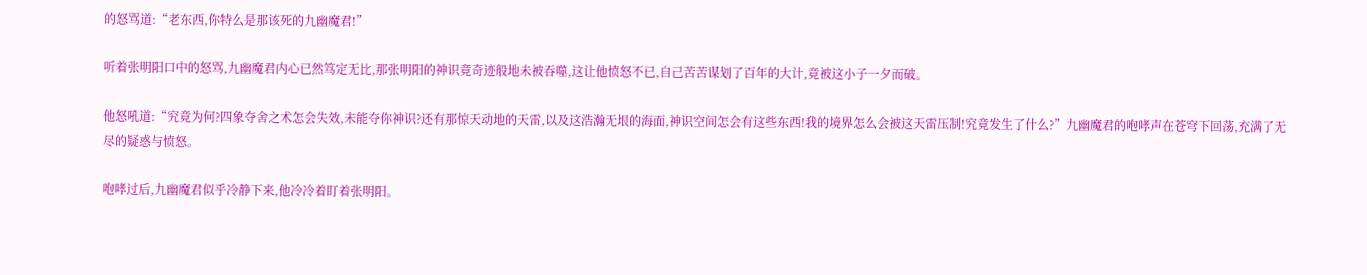的怒骂道:“老东西,你特么是那该死的九幽魔君!”

听着张明阳口中的怒骂,九幽魔君内心已然笃定无比,那张明阳的神识竟奇迹般地未被吞噬,这让他愤怒不已,自己苦苦谋划了百年的大计,竟被这小子一夕而破。

他怒吼道:“究竟为何?四象夺舍之术怎会失效,未能夺你神识?还有那惊天动地的天雷,以及这浩瀚无垠的海面,神识空间怎会有这些东西!我的境界怎么会被这天雷压制!究竟发生了什么?”九幽魔君的咆哮声在苍穹下回荡,充满了无尽的疑惑与愤怒。

咆哮过后,九幽魔君似乎冷静下来,他冷冷着盯着张明阳。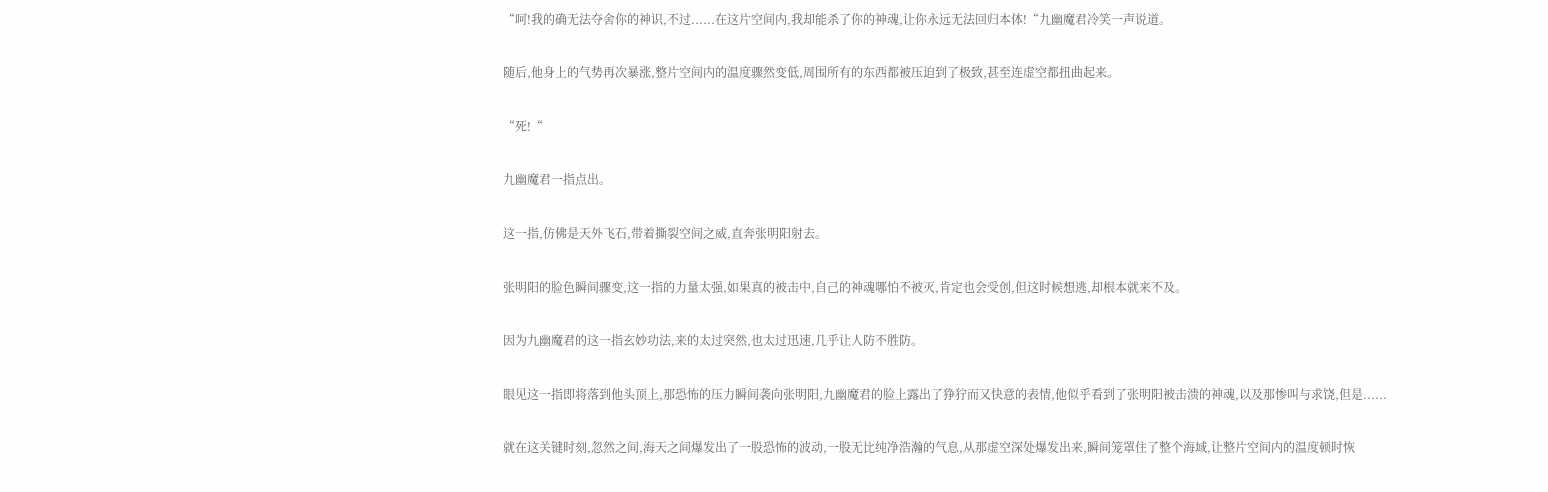“呵!我的确无法夺舍你的神识,不过......在这片空间内,我却能杀了你的神魂,让你永远无法回归本体!“九幽魔君冷笑一声说道。

随后,他身上的气势再次暴涨,整片空间内的温度骤然变低,周围所有的东西都被压迫到了极致,甚至连虚空都扭曲起来。

“死!“

九幽魔君一指点出。

这一指,仿佛是天外飞石,带着撕裂空间之威,直奔张明阳射去。

张明阳的脸色瞬间骤变,这一指的力量太强,如果真的被击中,自己的神魂哪怕不被灭,肯定也会受创,但这时候想逃,却根本就来不及。

因为九幽魔君的这一指玄妙功法,来的太过突然,也太过迅速,几乎让人防不胜防。

眼见这一指即将落到他头顶上,那恐怖的压力瞬间袭向张明阳,九幽魔君的脸上露出了狰狞而又快意的表情,他似乎看到了张明阳被击溃的神魂,以及那惨叫与求饶,但是......

就在这关键时刻,忽然之间,海天之间爆发出了一股恐怖的波动,一股无比纯净浩瀚的气息,从那虚空深处爆发出来,瞬间笼罩住了整个海域,让整片空间内的温度顿时恢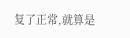复了正常,就算是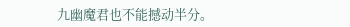九幽魔君也不能撼动半分。